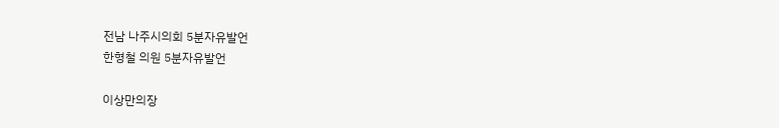전남 나주시의회 5분자유발언
한형철 의원 5분자유발언

이상만의장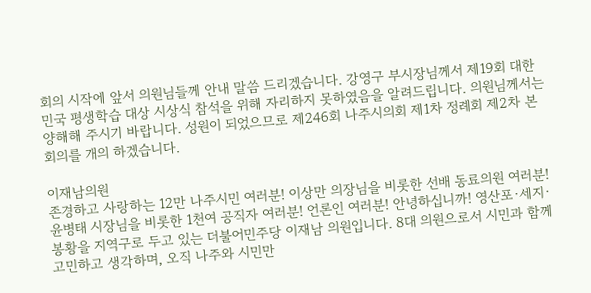회의 시작에 앞서 의원님들께 안내 말씀 드리겠습니다. 강영구 부시장님께서 제19회 대한민국 평생학습 대상 시상식 참석을 위해 자리하지 못하였음을 알려드립니다. 의원님께서는 양해해 주시기 바랍니다. 성원이 되었으므로 제246회 나주시의회 제1차 정례회 제2차 본회의를 개의 하겠습니다.

이재남의원
존경하고 사랑하는 12만 나주시민 여러분! 이상만 의장님을 비롯한 선배 동료의원 여러분! 윤병태 시장님을 비롯한 1천여 공직자 여러분! 언론인 여러분! 안녕하십니까! 영산포·세지·봉황을 지역구로 두고 있는 더불어민주당 이재남 의원입니다. 8대 의원으로서 시민과 함께 고민하고 생각하며, 오직 나주와 시민만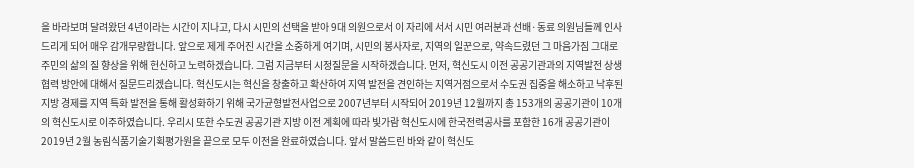을 바라보며 달려왔던 4년이라는 시간이 지나고, 다시 시민의 선택을 받아 9대 의원으로서 이 자리에 서서 시민 여러분과 선배·동료 의원님들께 인사드리게 되어 매우 감개무량합니다. 앞으로 제게 주어진 시간을 소중하게 여기며, 시민의 봉사자로, 지역의 일꾼으로, 약속드렸던 그 마음가짐 그대로 주민의 삶의 질 향상을 위해 헌신하고 노력하겠습니다. 그럼 지금부터 시정질문을 시작하겠습니다. 먼저, 혁신도시 이전 공공기관과의 지역발전 상생 협력 방안에 대해서 질문드리겠습니다. 혁신도시는 혁신을 창출하고 확산하여 지역 발전을 견인하는 지역거점으로서 수도권 집중을 해소하고 낙후된 지방 경제를 지역 특화 발전을 통해 활성화하기 위해 국가균형발전사업으로 2007년부터 시작되어 2019년 12월까지 총 153개의 공공기관이 10개의 혁신도시로 이주하였습니다. 우리시 또한 수도권 공공기관 지방 이전 계획에 따라 빛가람 혁신도시에 한국전력공사를 포함한 16개 공공기관이 2019년 2월 농림식품기술기획평가원을 끝으로 모두 이전을 완료하였습니다. 앞서 말씀드린 바와 같이 혁신도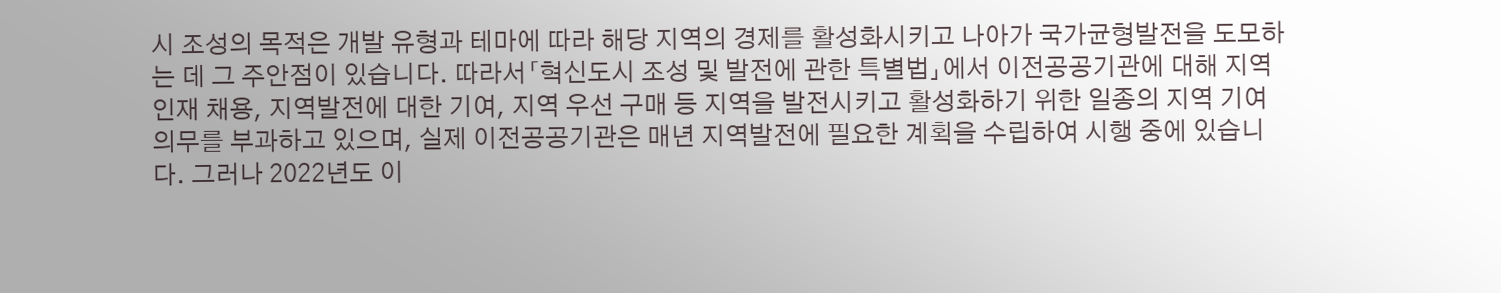시 조성의 목적은 개발 유형과 테마에 따라 해당 지역의 경제를 활성화시키고 나아가 국가균형발전을 도모하는 데 그 주안점이 있습니다. 따라서「혁신도시 조성 및 발전에 관한 특별법」에서 이전공공기관에 대해 지역인재 채용, 지역발전에 대한 기여, 지역 우선 구매 등 지역을 발전시키고 활성화하기 위한 일종의 지역 기여 의무를 부과하고 있으며, 실제 이전공공기관은 매년 지역발전에 필요한 계획을 수립하여 시행 중에 있습니다. 그러나 2022년도 이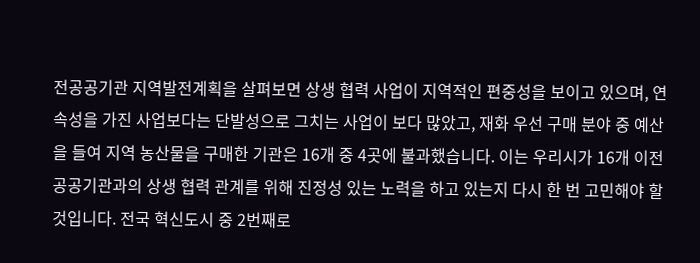전공공기관 지역발전계획을 살펴보면 상생 협력 사업이 지역적인 편중성을 보이고 있으며, 연속성을 가진 사업보다는 단발성으로 그치는 사업이 보다 많았고, 재화 우선 구매 분야 중 예산을 들여 지역 농산물을 구매한 기관은 16개 중 4곳에 불과했습니다. 이는 우리시가 16개 이전공공기관과의 상생 협력 관계를 위해 진정성 있는 노력을 하고 있는지 다시 한 번 고민해야 할 것입니다. 전국 혁신도시 중 2번째로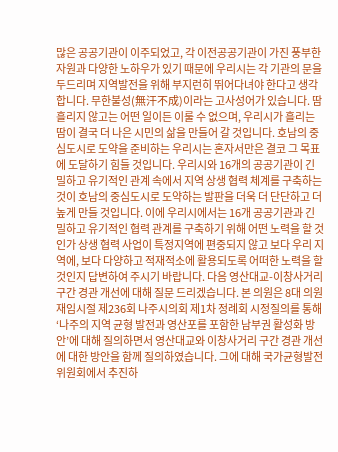많은 공공기관이 이주되었고, 각 이전공공기관이 가진 풍부한 자원과 다양한 노하우가 있기 때문에 우리시는 각 기관의 문을 두드리며 지역발전을 위해 부지런히 뛰어다녀야 한다고 생각합니다. 무한불성(無汗不成)이라는 고사성어가 있습니다. 땀 흘리지 않고는 어떤 일이든 이룰 수 없으며, 우리시가 흘리는 땀이 결국 더 나은 시민의 삶을 만들어 갈 것입니다. 호남의 중심도시로 도약을 준비하는 우리시는 혼자서만은 결코 그 목표에 도달하기 힘들 것입니다. 우리시와 16개의 공공기관이 긴밀하고 유기적인 관계 속에서 지역 상생 협력 체계를 구축하는 것이 호남의 중심도시로 도약하는 발판을 더욱 더 단단하고 더 높게 만들 것입니다. 이에 우리시에서는 16개 공공기관과 긴밀하고 유기적인 협력 관계를 구축하기 위해 어떤 노력을 할 것인가 상생 협력 사업이 특정지역에 편중되지 않고 보다 우리 지역에, 보다 다양하고 적재적소에 활용되도록 어떠한 노력을 할 것인지 답변하여 주시기 바랍니다. 다음 영산대교-이창사거리 구간 경관 개선에 대해 질문 드리겠습니다. 본 의원은 8대 의원 재임시절 제236회 나주시의회 제1차 정례회 시정질의를 통해‘나주의 지역 균형 발전과 영산포를 포함한 남부권 활성화 방안’에 대해 질의하면서 영산대교와 이창사거리 구간 경관 개선에 대한 방안을 함께 질의하였습니다. 그에 대해 국가균형발전위원회에서 추진하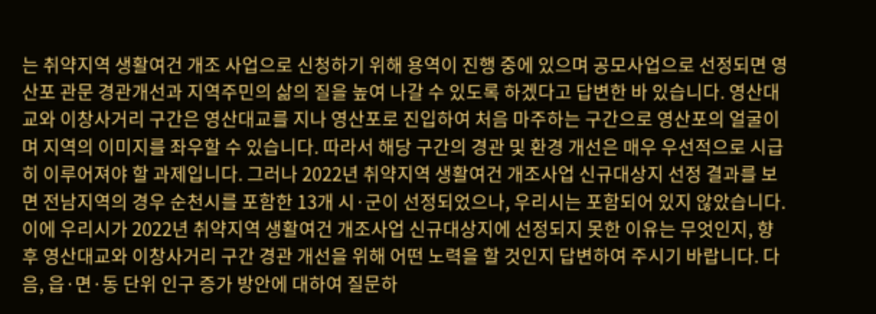는 취약지역 생활여건 개조 사업으로 신청하기 위해 용역이 진행 중에 있으며 공모사업으로 선정되면 영산포 관문 경관개선과 지역주민의 삶의 질을 높여 나갈 수 있도록 하겠다고 답변한 바 있습니다. 영산대교와 이창사거리 구간은 영산대교를 지나 영산포로 진입하여 처음 마주하는 구간으로 영산포의 얼굴이며 지역의 이미지를 좌우할 수 있습니다. 따라서 해당 구간의 경관 및 환경 개선은 매우 우선적으로 시급히 이루어져야 할 과제입니다. 그러나 2022년 취약지역 생활여건 개조사업 신규대상지 선정 결과를 보면 전남지역의 경우 순천시를 포함한 13개 시·군이 선정되었으나, 우리시는 포함되어 있지 않았습니다. 이에 우리시가 2022년 취약지역 생활여건 개조사업 신규대상지에 선정되지 못한 이유는 무엇인지, 향후 영산대교와 이창사거리 구간 경관 개선을 위해 어떤 노력을 할 것인지 답변하여 주시기 바랍니다. 다음, 읍·면·동 단위 인구 증가 방안에 대하여 질문하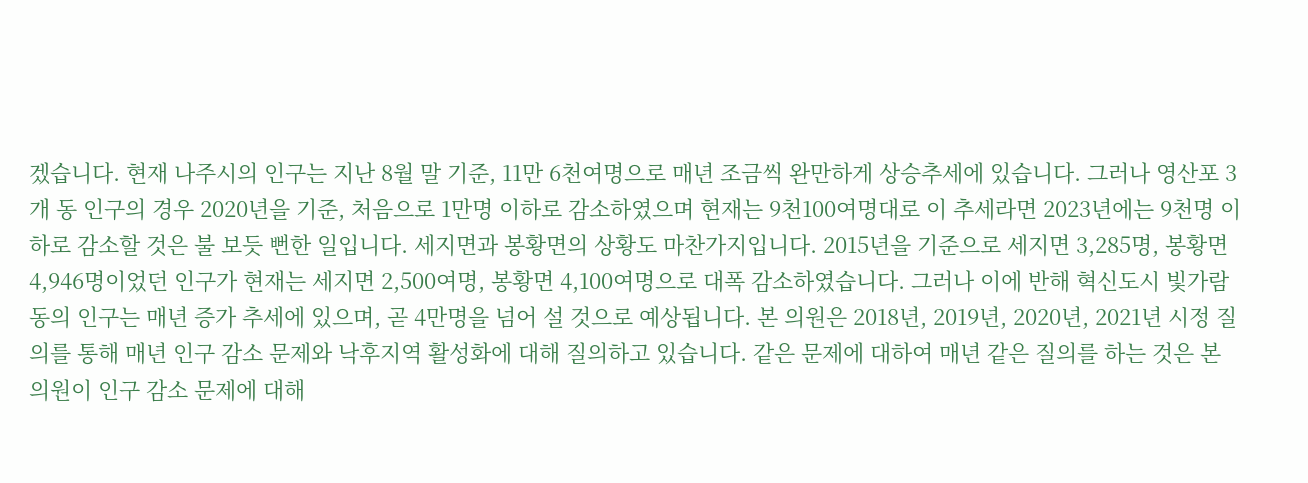겠습니다. 현재 나주시의 인구는 지난 8월 말 기준, 11만 6천여명으로 매년 조금씩 완만하게 상승추세에 있습니다. 그러나 영산포 3개 동 인구의 경우 2020년을 기준, 처음으로 1만명 이하로 감소하였으며 현재는 9천100여명대로 이 추세라면 2023년에는 9천명 이하로 감소할 것은 불 보듯 뻔한 일입니다. 세지면과 봉황면의 상황도 마찬가지입니다. 2015년을 기준으로 세지면 3,285명, 봉황면 4,946명이었던 인구가 현재는 세지면 2,500여명, 봉황면 4,100여명으로 대폭 감소하였습니다. 그러나 이에 반해 혁신도시 빛가람동의 인구는 매년 증가 추세에 있으며, 곧 4만명을 넘어 설 것으로 예상됩니다. 본 의원은 2018년, 2019년, 2020년, 2021년 시정 질의를 통해 매년 인구 감소 문제와 낙후지역 활성화에 대해 질의하고 있습니다. 같은 문제에 대하여 매년 같은 질의를 하는 것은 본 의원이 인구 감소 문제에 대해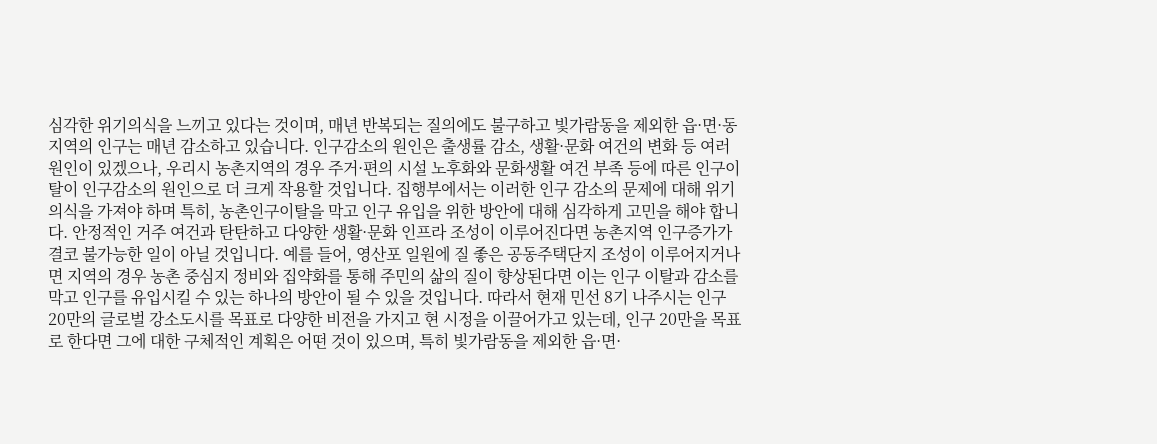심각한 위기의식을 느끼고 있다는 것이며, 매년 반복되는 질의에도 불구하고 빛가람동을 제외한 읍·면·동 지역의 인구는 매년 감소하고 있습니다. 인구감소의 원인은 출생률 감소, 생활·문화 여건의 변화 등 여러 원인이 있겠으나, 우리시 농촌지역의 경우 주거·편의 시설 노후화와 문화생활 여건 부족 등에 따른 인구이탈이 인구감소의 원인으로 더 크게 작용할 것입니다. 집행부에서는 이러한 인구 감소의 문제에 대해 위기의식을 가져야 하며 특히, 농촌인구이탈을 막고 인구 유입을 위한 방안에 대해 심각하게 고민을 해야 합니다. 안정적인 거주 여건과 탄탄하고 다양한 생활·문화 인프라 조성이 이루어진다면 농촌지역 인구증가가 결코 불가능한 일이 아닐 것입니다. 예를 들어, 영산포 일원에 질 좋은 공동주택단지 조성이 이루어지거나 면 지역의 경우 농촌 중심지 정비와 집약화를 통해 주민의 삶의 질이 향상된다면 이는 인구 이탈과 감소를 막고 인구를 유입시킬 수 있는 하나의 방안이 될 수 있을 것입니다. 따라서 현재 민선 8기 나주시는 인구 20만의 글로벌 강소도시를 목표로 다양한 비전을 가지고 현 시정을 이끌어가고 있는데, 인구 20만을 목표로 한다면 그에 대한 구체적인 계획은 어떤 것이 있으며, 특히 빛가람동을 제외한 읍·면·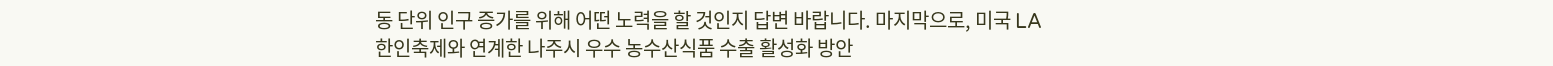동 단위 인구 증가를 위해 어떤 노력을 할 것인지 답변 바랍니다. 마지막으로, 미국 LA 한인축제와 연계한 나주시 우수 농수산식품 수출 활성화 방안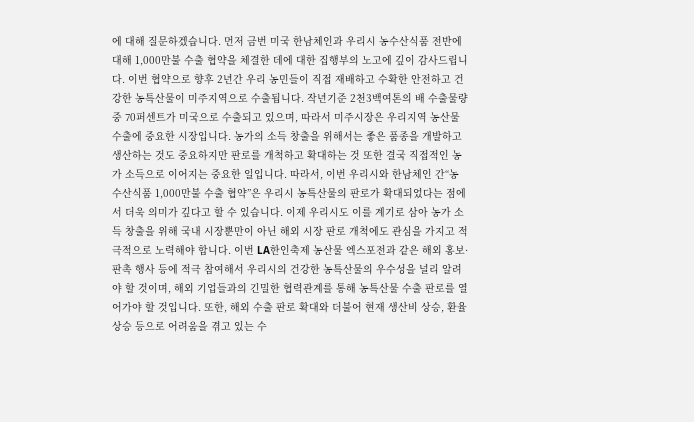에 대해 질문하겠습니다. 먼저 금번 미국 한남체인과 우리시 농수산식품 전반에 대해 1,000만불 수출 협약을 체결한 데에 대한 집행부의 노고에 깊이 감사드립니다. 이번 협약으로 향후 2년간 우리 농민들이 직접 재배하고 수확한 안전하고 건강한 농특산물이 미주지역으로 수출됩니다. 작년기준 2천3백여톤의 배 수출물량 중 70퍼센트가 미국으로 수출되고 있으며, 따라서 미주시장은 우리지역 농산물 수출에 중요한 시장입니다. 농가의 소득 창출을 위해서는 좋은 품종을 개발하고 생산하는 것도 중요하지만 판로를 개척하고 확대하는 것 또한 결국 직접적인 농가 소득으로 이어지는 중요한 일입니다. 따라서, 이번 우리시와 한남체인 간“농수산식품 1,000만불 수출 협약”은 우리시 농특산물의 판로가 확대되었다는 점에서 더욱 의미가 깊다고 할 수 있습니다. 이제 우리시도 이를 계기로 삼아 농가 소득 창출을 위해 국내 시장뿐만이 아닌 해외 시장 판로 개척에도 관심을 가지고 적극적으로 노력해야 합니다. 이번 LA한인축제 농산물 엑스포전과 같은 해외 홍보·판촉 행사 등에 적극 참여해서 우리시의 건강한 농특산물의 우수성을 널리 알려야 할 것이며, 해외 기업들과의 긴밀한 협력관계를 통해 농특산물 수출 판로를 열어가야 할 것입니다. 또한, 해외 수출 판로 확대와 더불어 현재 생산비 상승, 환율 상승 등으로 어려움을 겪고 있는 수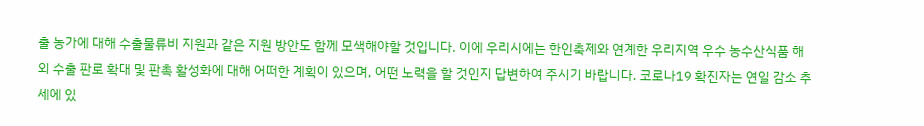출 농가에 대해 수출물류비 지원과 같은 지원 방안도 함께 모색해야할 것입니다. 이에 우리시에는 한인축제와 연계한 우리지역 우수 농수산식품 해외 수출 판로 확대 및 판촉 활성화에 대해 어떠한 계획이 있으며, 어떤 노력을 할 것인지 답변하여 주시기 바랍니다. 코로나19 확진자는 연일 감소 추세에 있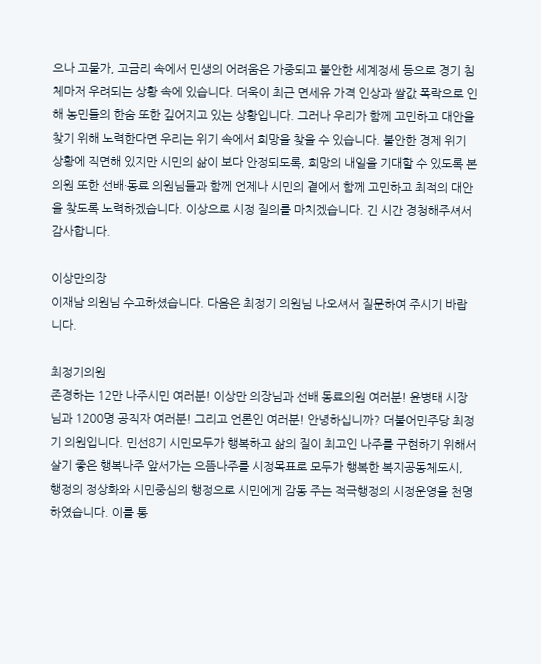으나 고물가, 고금리 속에서 민생의 어려움은 가중되고 불안한 세계정세 등으로 경기 침체마저 우려되는 상황 속에 있습니다. 더욱이 최근 면세유 가격 인상과 쌀값 폭락으로 인해 농민들의 한숨 또한 깊어지고 있는 상황입니다. 그러나 우리가 함께 고민하고 대안을 찾기 위해 노력한다면 우리는 위기 속에서 희망을 찾을 수 있습니다. 불안한 경제 위기 상황에 직면해 있지만 시민의 삶이 보다 안정되도록, 희망의 내일을 기대할 수 있도록 본 의원 또한 선배·동료 의원님들과 함께 언제나 시민의 곁에서 함께 고민하고 최적의 대안을 찾도록 노력하겠습니다. 이상으로 시정 질의를 마치겠습니다. 긴 시간 경청해주셔서 감사합니다.

이상만의장
이재남 의원님 수고하셨습니다. 다음은 최정기 의원님 나오셔서 질문하여 주시기 바랍니다.

최정기의원
존경하는 12만 나주시민 여러분! 이상만 의장님과 선배 동료의원 여러분! 윤병태 시장님과 1200명 공직자 여러분! 그리고 언론인 여러분! 안녕하십니까? 더불어민주당 최정기 의원입니다. 민선8기 시민모두가 행복하고 삶의 질이 최고인 나주를 구현하기 위해서 살기 좋은 행복나주 앞서가는 으뜸나주를 시정목표로 모두가 행복한 복지공동체도시, 행정의 정상화와 시민중심의 행정으로 시민에게 감동 주는 적극행정의 시정운영을 천명하였습니다. 이를 통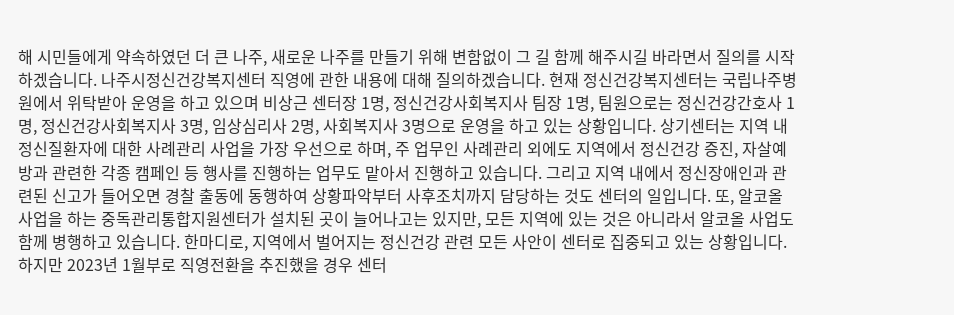해 시민들에게 약속하였던 더 큰 나주, 새로운 나주를 만들기 위해 변함없이 그 길 함께 해주시길 바라면서 질의를 시작하겠습니다. 나주시정신건강복지센터 직영에 관한 내용에 대해 질의하겠습니다. 현재 정신건강복지센터는 국립나주병원에서 위탁받아 운영을 하고 있으며 비상근 센터장 1명, 정신건강사회복지사 팀장 1명, 팀원으로는 정신건강간호사 1명, 정신건강사회복지사 3명, 임상심리사 2명, 사회복지사 3명으로 운영을 하고 있는 상황입니다. 상기센터는 지역 내 정신질환자에 대한 사례관리 사업을 가장 우선으로 하며, 주 업무인 사례관리 외에도 지역에서 정신건강 증진, 자살예방과 관련한 각종 캠페인 등 행사를 진행하는 업무도 맡아서 진행하고 있습니다. 그리고 지역 내에서 정신장애인과 관련된 신고가 들어오면 경찰 출동에 동행하여 상황파악부터 사후조치까지 담당하는 것도 센터의 일입니다. 또, 알코올 사업을 하는 중독관리통합지원센터가 설치된 곳이 늘어나고는 있지만, 모든 지역에 있는 것은 아니라서 알코올 사업도 함께 병행하고 있습니다. 한마디로, 지역에서 벌어지는 정신건강 관련 모든 사안이 센터로 집중되고 있는 상황입니다. 하지만 2023년 1월부로 직영전환을 추진했을 경우 센터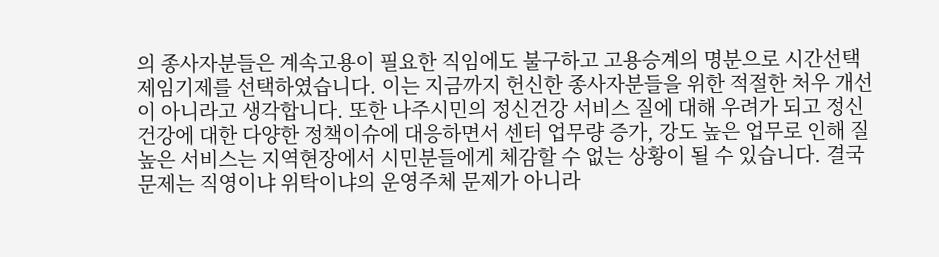의 종사자분들은 계속고용이 필요한 직임에도 불구하고 고용승계의 명분으로 시간선택제임기제를 선택하였습니다. 이는 지금까지 헌신한 종사자분들을 위한 적절한 처우 개선이 아니라고 생각합니다. 또한 나주시민의 정신건강 서비스 질에 대해 우려가 되고 정신건강에 대한 다양한 정책이슈에 대응하면서 센터 업무량 증가, 강도 높은 업무로 인해 질 높은 서비스는 지역현장에서 시민분들에게 체감할 수 없는 상황이 될 수 있습니다. 결국 문제는 직영이냐 위탁이냐의 운영주체 문제가 아니라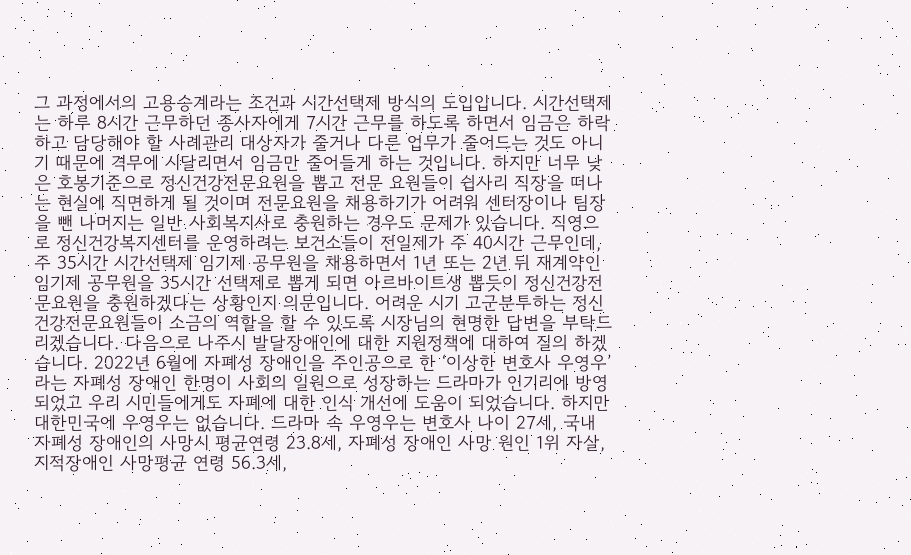그 과정에서의 고용승계라는 조건과 시간선택제 방식의 도입입니다. 시간선택제는 하루 8시간 근무하던 종사자에게 7시간 근무를 하도록 하면서 임금은 하락하고 담당해야 할 사례관리 대상자가 줄거나 다른 업무가 줄어드는 것도 아니기 때문에 격무에 시달리면서 임금만 줄어들게 하는 것입니다. 하지만 너무 낮은 호봉기준으로 정신건강전문요원을 뽑고 전문 요원들이 쉽사리 직장을 떠나는 현실에 직면하게 될 것이며 전문요원을 채용하기가 어려워 센터장이나 팀장을 뺀 나머지는 일반 사회복지사로 충원하는 경우도 문제가 있습니다. 직영으로 정신건강복지센터를 운영하려는 보건소들이 전일제가 주 40시간 근무인데, 주 35시간 시간선택제 임기제 공무원을 채용하면서 1년 또는 2년 뒤 재계약인 임기제 공무원을 35시간 선택제로 뽑게 되면 아르바이트생 뽑듯이 정신건강전문요원을 충원하겠다는 상황인지 의문입니다. 어려운 시기 고군분투하는 정신건강전문요원들이 소금의 역할을 할 수 있도록 시장님의 현명한 답변을 부탁드리겠습니다. 다음으로 나주시 발달장애인에 대한 지원정책에 대하여 질의 하겠습니다. 2022년 6월에 자폐성 장애인을 주인공으로 한 ‘이상한 변호사 우영우’라는 자폐성 장애인 한명이 사회의 일원으로 성장하는 드라마가 인기리에 방영되었고 우리 시민들에게도 자폐에 대한 인식 개선에 도움이 되었습니다. 하지만 대한민국에 우영우는 없습니다. 드라마 속 우영우는 변호사 나이 27세, 국내 자폐성 장애인의 사망시 평균연령 23.8세, 자폐성 장애인 사망 원인 1위 자살, 지적장애인 사망평균 연령 56.3세,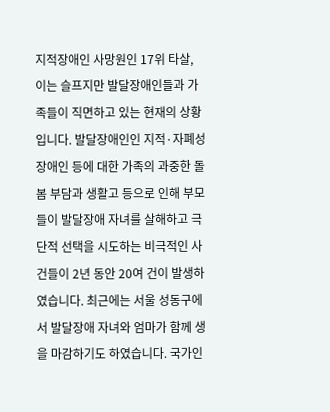지적장애인 사망원인 17위 타살, 이는 슬프지만 발달장애인들과 가족들이 직면하고 있는 현재의 상황입니다. 발달장애인인 지적·자폐성장애인 등에 대한 가족의 과중한 돌봄 부담과 생활고 등으로 인해 부모들이 발달장애 자녀를 살해하고 극단적 선택을 시도하는 비극적인 사건들이 2년 동안 20여 건이 발생하였습니다. 최근에는 서울 성동구에서 발달장애 자녀와 엄마가 함께 생을 마감하기도 하였습니다. 국가인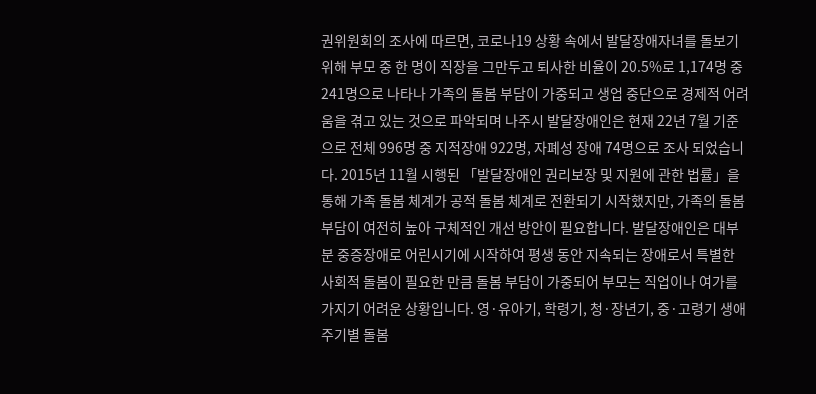권위원회의 조사에 따르면, 코로나19 상황 속에서 발달장애자녀를 돌보기 위해 부모 중 한 명이 직장을 그만두고 퇴사한 비율이 20.5%로 1,174명 중 241명으로 나타나 가족의 돌봄 부담이 가중되고 생업 중단으로 경제적 어려움을 겪고 있는 것으로 파악되며 나주시 발달장애인은 현재 22년 7월 기준으로 전체 996명 중 지적장애 922명, 자폐성 장애 74명으로 조사 되었습니다. 2015년 11월 시행된 「발달장애인 권리보장 및 지원에 관한 법률」을 통해 가족 돌봄 체계가 공적 돌봄 체계로 전환되기 시작했지만, 가족의 돌봄 부담이 여전히 높아 구체적인 개선 방안이 필요합니다. 발달장애인은 대부분 중증장애로 어린시기에 시작하여 평생 동안 지속되는 장애로서 특별한 사회적 돌봄이 필요한 만큼 돌봄 부담이 가중되어 부모는 직업이나 여가를 가지기 어려운 상황입니다. 영·유아기, 학령기, 청·장년기, 중·고령기 생애주기별 돌봄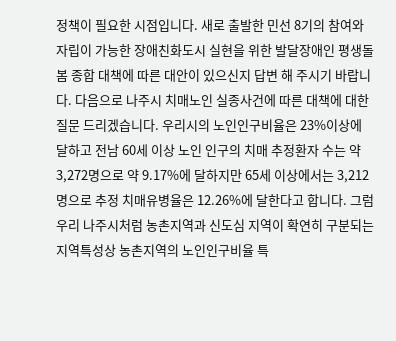정책이 필요한 시점입니다. 새로 출발한 민선 8기의 참여와 자립이 가능한 장애친화도시 실현을 위한 발달장애인 평생돌봄 종합 대책에 따른 대안이 있으신지 답변 해 주시기 바랍니다. 다음으로 나주시 치매노인 실종사건에 따른 대책에 대한 질문 드리겠습니다. 우리시의 노인인구비율은 23%이상에 달하고 전남 60세 이상 노인 인구의 치매 추정환자 수는 약 3,272명으로 약 9.17%에 달하지만 65세 이상에서는 3,212명으로 추정 치매유병율은 12.26%에 달한다고 합니다. 그럼 우리 나주시처럼 농촌지역과 신도심 지역이 확연히 구분되는 지역특성상 농촌지역의 노인인구비율 특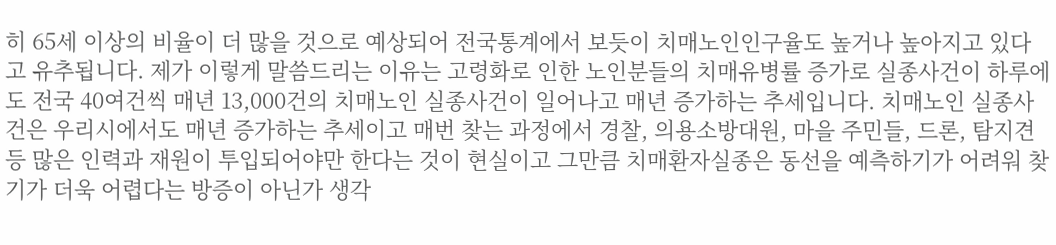히 65세 이상의 비율이 더 많을 것으로 예상되어 전국통계에서 보듯이 치매노인인구율도 높거나 높아지고 있다고 유추됩니다. 제가 이렇게 말씀드리는 이유는 고령화로 인한 노인분들의 치매유병률 증가로 실종사건이 하루에도 전국 40여건씩 매년 13,000건의 치매노인 실종사건이 일어나고 매년 증가하는 추세입니다. 치매노인 실종사건은 우리시에서도 매년 증가하는 추세이고 매번 찾는 과정에서 경찰, 의용소방대원, 마을 주민들, 드론, 탐지견 등 많은 인력과 재원이 투입되어야만 한다는 것이 현실이고 그만큼 치매환자실종은 동선을 예측하기가 어려워 찾기가 더욱 어렵다는 방증이 아닌가 생각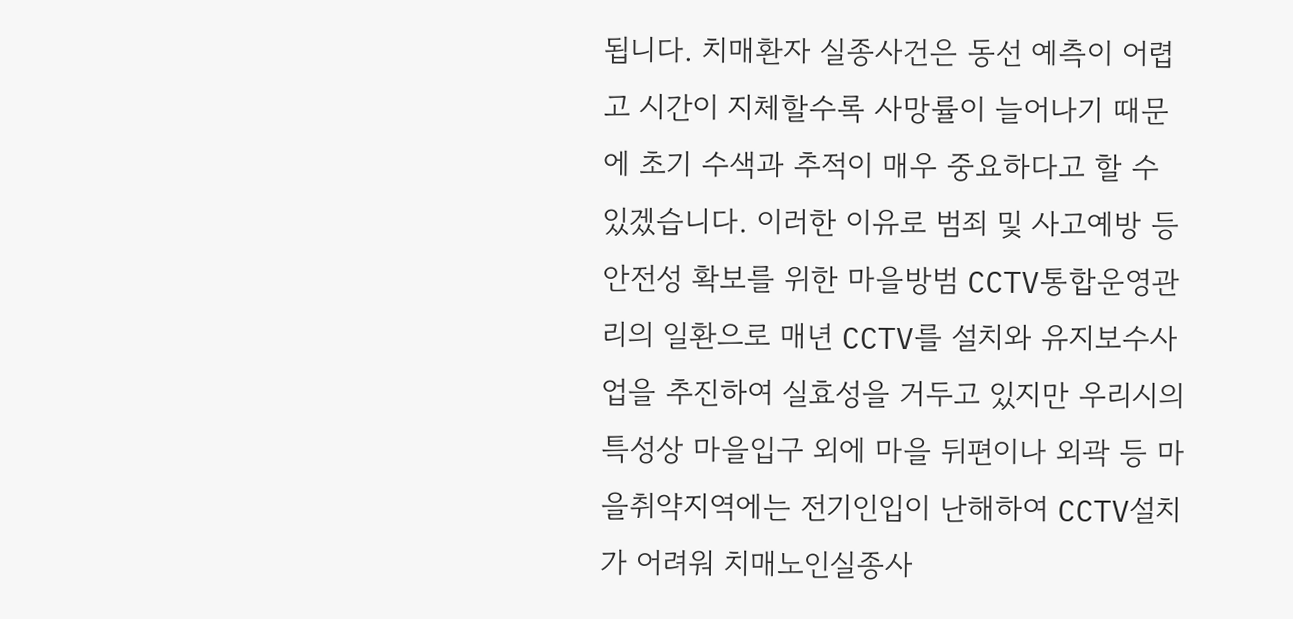됩니다. 치매환자 실종사건은 동선 예측이 어렵고 시간이 지체할수록 사망률이 늘어나기 때문에 초기 수색과 추적이 매우 중요하다고 할 수 있겠습니다. 이러한 이유로 범죄 및 사고예방 등 안전성 확보를 위한 마을방범 CCTV통합운영관리의 일환으로 매년 CCTV를 설치와 유지보수사업을 추진하여 실효성을 거두고 있지만 우리시의 특성상 마을입구 외에 마을 뒤편이나 외곽 등 마을취약지역에는 전기인입이 난해하여 CCTV설치가 어려워 치매노인실종사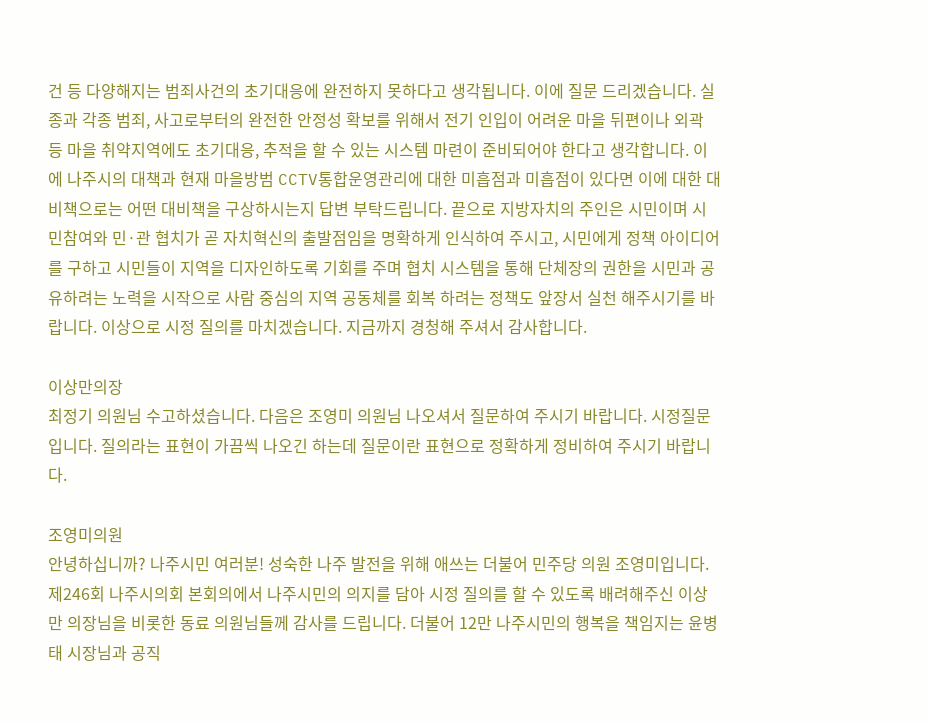건 등 다양해지는 범죄사건의 초기대응에 완전하지 못하다고 생각됩니다. 이에 질문 드리겠습니다. 실종과 각종 범죄, 사고로부터의 완전한 안정성 확보를 위해서 전기 인입이 어려운 마을 뒤편이나 외곽 등 마을 취약지역에도 초기대응, 추적을 할 수 있는 시스템 마련이 준비되어야 한다고 생각합니다. 이에 나주시의 대책과 현재 마을방범 CCTV통합운영관리에 대한 미흡점과 미흡점이 있다면 이에 대한 대비책으로는 어떤 대비책을 구상하시는지 답변 부탁드립니다. 끝으로 지방자치의 주인은 시민이며 시민참여와 민·관 협치가 곧 자치혁신의 출발점임을 명확하게 인식하여 주시고, 시민에게 정책 아이디어를 구하고 시민들이 지역을 디자인하도록 기회를 주며 협치 시스템을 통해 단체장의 권한을 시민과 공유하려는 노력을 시작으로 사람 중심의 지역 공동체를 회복 하려는 정책도 앞장서 실천 해주시기를 바랍니다. 이상으로 시정 질의를 마치겠습니다. 지금까지 경청해 주셔서 감사합니다.

이상만의장
최정기 의원님 수고하셨습니다. 다음은 조영미 의원님 나오셔서 질문하여 주시기 바랍니다. 시정질문입니다. 질의라는 표현이 가끔씩 나오긴 하는데 질문이란 표현으로 정확하게 정비하여 주시기 바랍니다.

조영미의원
안녕하십니까? 나주시민 여러분! 성숙한 나주 발전을 위해 애쓰는 더불어 민주당 의원 조영미입니다. 제246회 나주시의회 본회의에서 나주시민의 의지를 담아 시정 질의를 할 수 있도록 배려해주신 이상만 의장님을 비롯한 동료 의원님들께 감사를 드립니다. 더불어 12만 나주시민의 행복을 책임지는 윤병태 시장님과 공직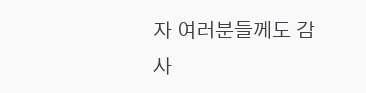자 여러분들께도 감사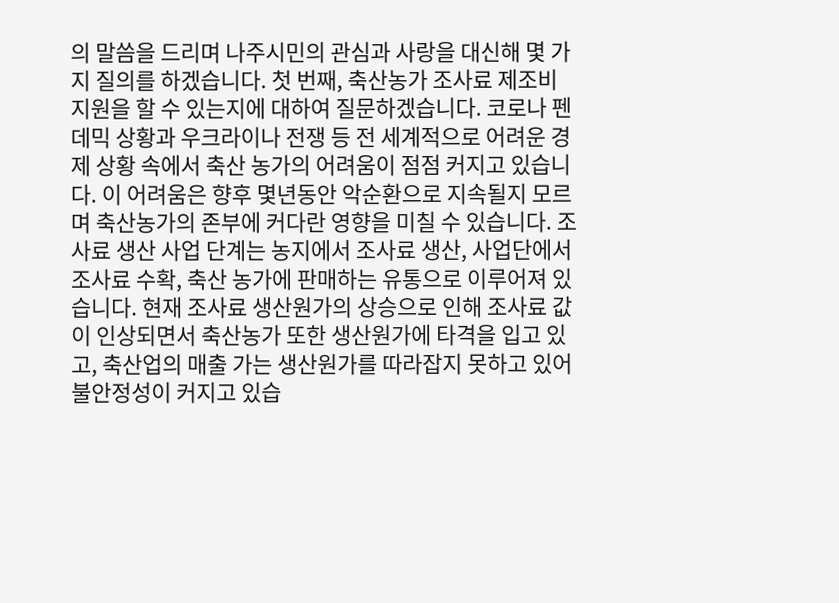의 말씀을 드리며 나주시민의 관심과 사랑을 대신해 몇 가지 질의를 하겠습니다. 첫 번째, 축산농가 조사료 제조비 지원을 할 수 있는지에 대하여 질문하겠습니다. 코로나 펜데믹 상황과 우크라이나 전쟁 등 전 세계적으로 어려운 경제 상황 속에서 축산 농가의 어려움이 점점 커지고 있습니다. 이 어려움은 향후 몇년동안 악순환으로 지속될지 모르며 축산농가의 존부에 커다란 영향을 미칠 수 있습니다. 조사료 생산 사업 단계는 농지에서 조사료 생산, 사업단에서 조사료 수확, 축산 농가에 판매하는 유통으로 이루어져 있습니다. 현재 조사료 생산원가의 상승으로 인해 조사료 값이 인상되면서 축산농가 또한 생산원가에 타격을 입고 있고, 축산업의 매출 가는 생산원가를 따라잡지 못하고 있어 불안정성이 커지고 있습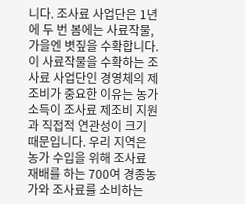니다. 조사료 사업단은 1년에 두 번 봄에는 사료작물, 가을엔 볏짚을 수확합니다. 이 사료작물을 수확하는 조사료 사업단인 경영체의 제조비가 중요한 이유는 농가소득이 조사료 제조비 지원과 직접적 연관성이 크기 때문입니다. 우리 지역은 농가 수입을 위해 조사료 재배를 하는 700여 경종농가와 조사료를 소비하는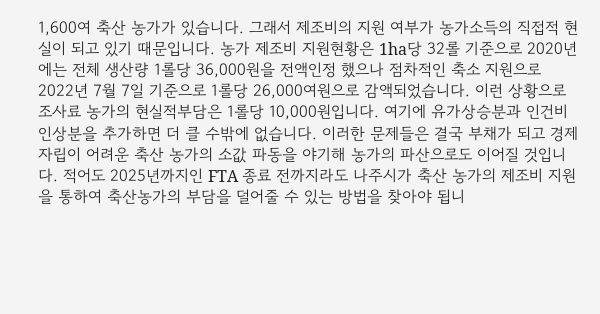1,600여 축산 농가가 있습니다. 그래서 제조비의 지원 여부가 농가소득의 직접적 현실이 되고 있기 때문입니다. 농가 제조비 지원현황은 1ha당 32롤 기준으로 2020년에는 전체 생산량 1롤당 36,000원을 전액인정 했으나 점차적인 축소 지원으로 2022년 7월 7일 기준으로 1롤당 26,000여원으로 감액되었습니다. 이런 상황으로 조사료 농가의 현실적부담은 1롤당 10,000원입니다. 여기에 유가상승분과 인건비 인상분을 추가하면 더 클 수밖에 없습니다. 이러한 문제들은 결국 부채가 되고 경제 자립이 어려운 축산 농가의 소값 파동을 야기해 농가의 파산으로도 이어질 것입니다. 적어도 2025년까지인 FTA 종료 전까지라도 나주시가 축산 농가의 제조비 지원을 통하여 축산농가의 부담을 덜어줄 수 있는 방법을 찾아야 됩니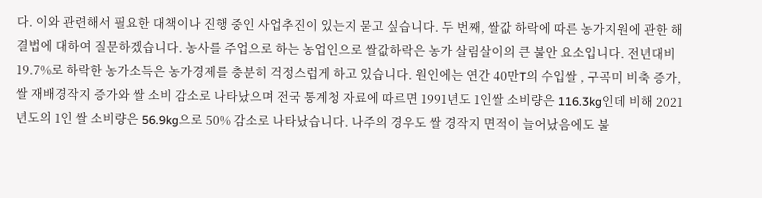다. 이와 관련해서 필요한 대책이나 진행 중인 사업추진이 있는지 묻고 싶습니다. 두 번째, 쌀값 하락에 따른 농가지원에 관한 해결법에 대하여 질문하겠습니다. 농사를 주업으로 하는 농업인으로 쌀값하락은 농가 살림살이의 큰 불안 요소입니다. 전년대비 19.7%로 하락한 농가소득은 농가경제를 충분히 걱정스럽게 하고 있습니다. 원인에는 연간 40만T의 수입쌀 , 구곡미 비축 증가, 쌀 재배경작지 증가와 쌀 소비 감소로 나타났으며 전국 통계청 자료에 따르면 1991년도 1인쌀 소비량은 116.3kg인데 비해 2021년도의 1인 쌀 소비량은 56.9kg으로 50% 감소로 나타났습니다. 나주의 경우도 쌀 경작지 면적이 늘어났음에도 불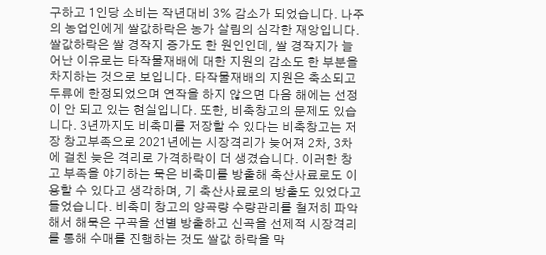구하고 1인당 소비는 작년대비 3% 감소가 되었습니다. 나주의 농업인에게 쌀값하락은 농가 살림의 심각한 재앙입니다. 쌀값하락은 쌀 경작지 증가도 한 원인인데, 쌀 경작지가 늘어난 이유로는 타작물재배에 대한 지원의 감소도 한 부분을 차지하는 것으로 보입니다. 타작물재배의 지원은 축소되고 두류에 한정되었으며 연작을 하지 않으면 다음 해에는 선정이 안 되고 있는 현실입니다. 또한, 비축창고의 문제도 있습니다. 3년까지도 비축미를 저장할 수 있다는 비축창고는 저장 창고부족으로 2021년에는 시장격리가 늦어져 2차, 3차에 걸친 늦은 격리로 가격하락이 더 생겼습니다. 이러한 창고 부족을 야기하는 묵은 비축미를 방출해 축산사료로도 이용할 수 있다고 생각하며, 기 축산사료로의 방출도 있었다고 들었습니다. 비축미 창고의 양곡량 수량관리를 철저히 파악해서 해묵은 구곡을 선별 방출하고 신곡을 선제적 시장격리를 통해 수매를 진행하는 것도 쌀값 하락을 막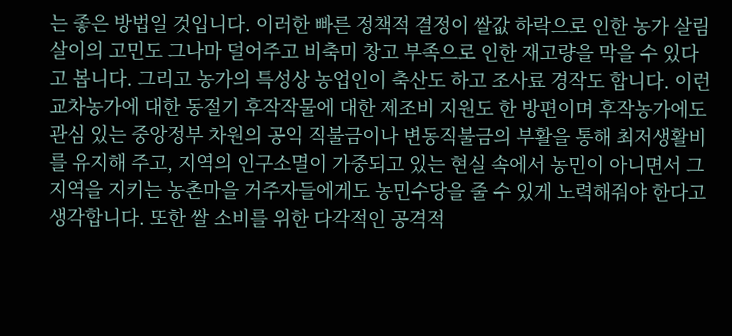는 좋은 방법일 것입니다. 이러한 빠른 정책적 결정이 쌀값 하락으로 인한 농가 살림살이의 고민도 그나마 덜어주고 비축미 창고 부족으로 인한 재고량을 막을 수 있다고 봅니다. 그리고 농가의 특성상 농업인이 축산도 하고 조사료 경작도 합니다. 이런 교차농가에 대한 동절기 후작작물에 대한 제조비 지원도 한 방편이며 후작농가에도 관심 있는 중앙정부 차원의 공익 직불금이나 변동직불금의 부활을 통해 최저생활비를 유지해 주고, 지역의 인구소멸이 가중되고 있는 현실 속에서 농민이 아니면서 그 지역을 지키는 농촌마을 거주자들에게도 농민수당을 줄 수 있게 노력해줘야 한다고 생각합니다. 또한 쌀 소비를 위한 다각적인 공격적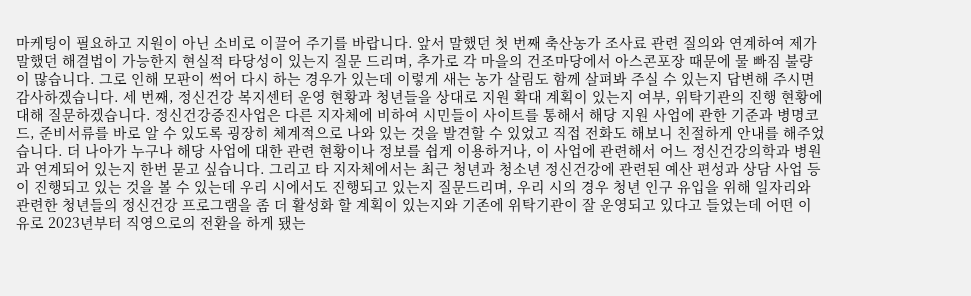마케팅이 필요하고 지원이 아닌 소비로 이끌어 주기를 바랍니다. 앞서 말했던 첫 번째 축산농가 조사료 관련 질의와 연계하여 제가 말했던 해결법이 가능한지 현실적 타당성이 있는지 질문 드리며, 추가로 각 마을의 건조마당에서 아스콘포장 때문에 물 빠짐 불량이 많습니다. 그로 인해 모판이 썩어 다시 하는 경우가 있는데 이렇게 새는 농가 살림도 함께 살펴봐 주실 수 있는지 답변해 주시면 감사하겠습니다. 세 번째, 정신건강 복지센터 운영 현황과 청년들을 상대로 지원 확대 계획이 있는지 여부, 위탁기관의 진행 현황에 대해 질문하겠습니다. 정신건강증진사업은 다른 지자체에 비하여 시민들이 사이트를 통해서 해당 지원 사업에 관한 기준과 병명코드, 준비서류를 바로 알 수 있도록 굉장히 체계적으로 나와 있는 것을 발견할 수 있었고 직접 전화도 해보니 친절하게 안내를 해주었습니다. 더 나아가 누구나 해당 사업에 대한 관련 현황이나 정보를 쉽게 이용하거나, 이 사업에 관련해서 어느 정신건강의학과 병원과 연계되어 있는지 한번 묻고 싶습니다. 그리고 타 지자체에서는 최근 청년과 청소년 정신건강에 관련된 예산 편성과 상담 사업 등이 진행되고 있는 것을 볼 수 있는데 우리 시에서도 진행되고 있는지 질문드리며, 우리 시의 경우 청년 인구 유입을 위해 일자리와 관련한 청년들의 정신건강 프로그램을 좀 더 활성화 할 계획이 있는지와 기존에 위탁기관이 잘 운영되고 있다고 들었는데 어떤 이유로 2023년부터 직영으로의 전환을 하게 됐는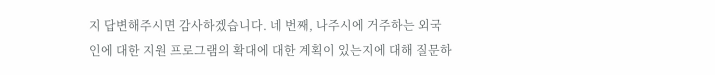지 답변해주시면 감사하겠습니다. 네 번째, 나주시에 거주하는 외국인에 대한 지원 프로그램의 확대에 대한 계획이 있는지에 대해 질문하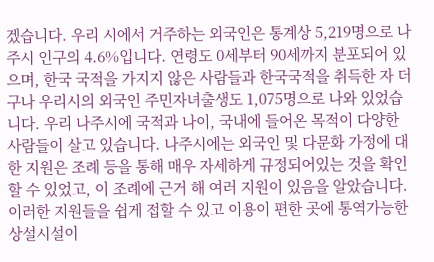겠습니다. 우리 시에서 거주하는 외국인은 통계상 5,219명으로 나주시 인구의 4.6%입니다. 연령도 0세부터 90세까지 분포되어 있으며, 한국 국적을 가지지 않은 사람들과 한국국적을 취득한 자 더구나 우리시의 외국인 주민자녀출생도 1,075명으로 나와 있었습니다. 우리 나주시에 국적과 나이, 국내에 들어온 목적이 다양한 사람들이 살고 있습니다. 나주시에는 외국인 및 다문화 가정에 대한 지원은 조례 등을 통해 매우 자세하게 규정되어있는 것을 확인할 수 있었고, 이 조례에 근거 해 여러 지원이 있음을 알았습니다. 이러한 지원들을 쉽게 접할 수 있고 이용이 편한 곳에 통역가능한 상설시설이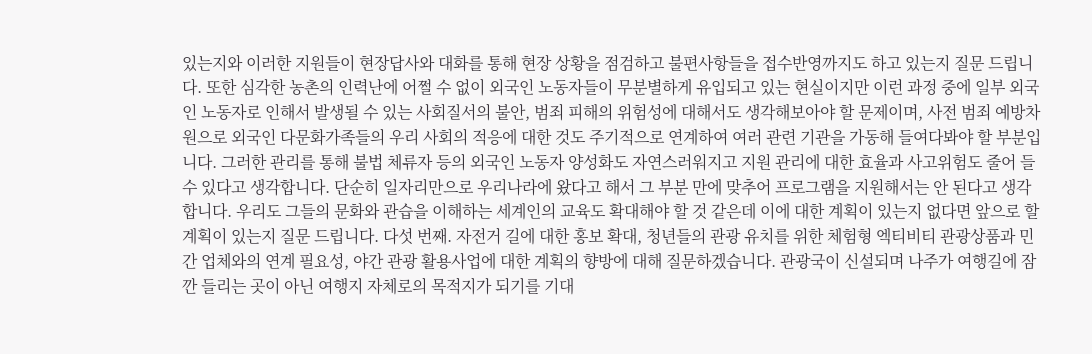있는지와 이러한 지원들이 현장답사와 대화를 통해 현장 상황을 점검하고 불편사항들을 접수반영까지도 하고 있는지 질문 드립니다. 또한 심각한 농촌의 인력난에 어쩔 수 없이 외국인 노동자들이 무분별하게 유입되고 있는 현실이지만 이런 과정 중에 일부 외국인 노동자로 인해서 발생될 수 있는 사회질서의 불안, 범죄 피해의 위험성에 대해서도 생각해보아야 할 문제이며, 사전 범죄 예방차원으로 외국인 다문화가족들의 우리 사회의 적응에 대한 것도 주기적으로 연계하여 여러 관련 기관을 가동해 들여다봐야 할 부분입니다. 그러한 관리를 통해 불법 체류자 등의 외국인 노동자 양성화도 자연스러워지고 지원 관리에 대한 효율과 사고위험도 줄어 들 수 있다고 생각합니다. 단순히 일자리만으로 우리나라에 왔다고 해서 그 부분 만에 맞추어 프로그램을 지원해서는 안 된다고 생각합니다. 우리도 그들의 문화와 관습을 이해하는 세계인의 교육도 확대해야 할 것 같은데 이에 대한 계획이 있는지 없다면 앞으로 할 계획이 있는지 질문 드립니다. 다섯 번째. 자전거 길에 대한 홍보 확대, 청년들의 관광 유치를 위한 체험형 엑티비티 관광상품과 민간 업체와의 연계 필요성, 야간 관광 활용사업에 대한 계획의 향방에 대해 질문하겠습니다. 관광국이 신설되며 나주가 여행길에 잠깐 들리는 곳이 아닌 여행지 자체로의 목적지가 되기를 기대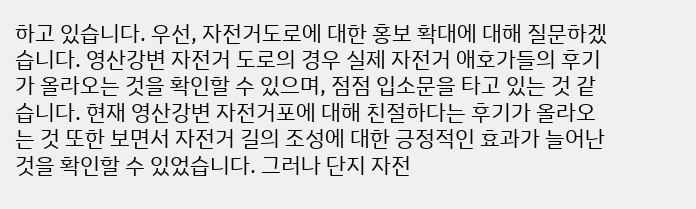하고 있습니다. 우선, 자전거도로에 대한 홍보 확대에 대해 질문하겠습니다. 영산강변 자전거 도로의 경우 실제 자전거 애호가들의 후기가 올라오는 것을 확인할 수 있으며, 점점 입소문을 타고 있는 것 같습니다. 현재 영산강변 자전거포에 대해 친절하다는 후기가 올라오는 것 또한 보면서 자전거 길의 조성에 대한 긍정적인 효과가 늘어난 것을 확인할 수 있었습니다. 그러나 단지 자전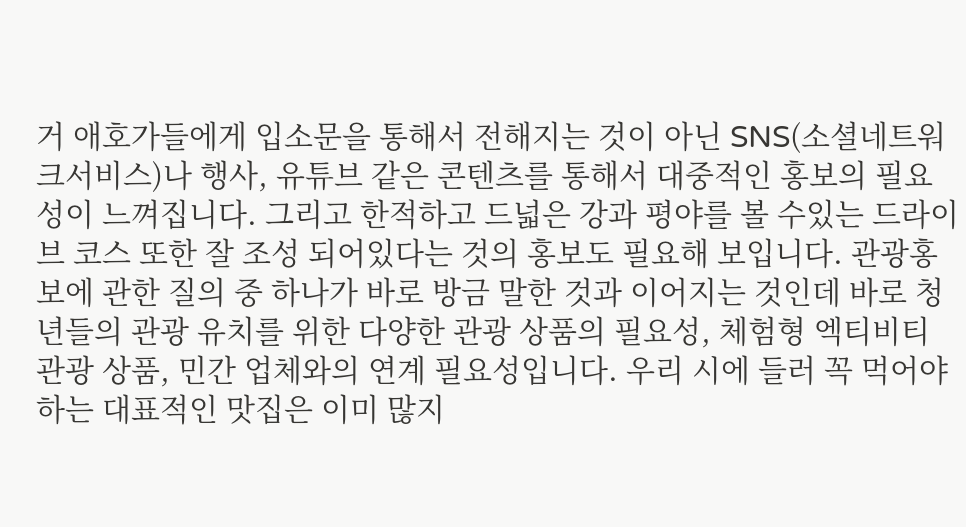거 애호가들에게 입소문을 통해서 전해지는 것이 아닌 SNS(소셜네트워크서비스)나 행사, 유튜브 같은 콘텐츠를 통해서 대중적인 홍보의 필요성이 느껴집니다. 그리고 한적하고 드넓은 강과 평야를 볼 수있는 드라이브 코스 또한 잘 조성 되어있다는 것의 홍보도 필요해 보입니다. 관광홍보에 관한 질의 중 하나가 바로 방금 말한 것과 이어지는 것인데 바로 청년들의 관광 유치를 위한 다양한 관광 상품의 필요성, 체험형 엑티비티 관광 상품, 민간 업체와의 연계 필요성입니다. 우리 시에 들러 꼭 먹어야 하는 대표적인 맛집은 이미 많지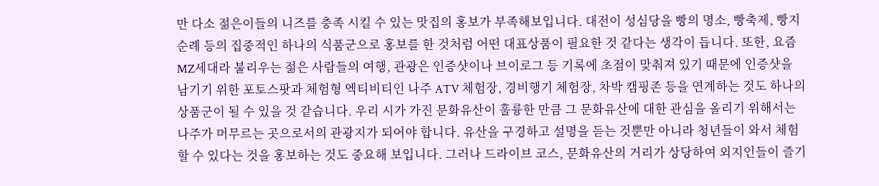만 다소 젊은이들의 니즈를 충족 시킬 수 있는 맛집의 홍보가 부족해보입니다. 대전이 성심당을 빵의 명소, 빵축제, 빵지순례 등의 집중적인 하나의 식품군으로 홍보를 한 것처럼 어떤 대표상품이 필요한 것 같다는 생각이 듭니다. 또한, 요즘 MZ세대라 불리우는 젊은 사람들의 여행, 관광은 인증샷이나 브이로그 등 기록에 초점이 맞춰져 있기 때문에 인증샷을 남기기 위한 포토스팟과 체험형 엑티비티인 나주 ATV 체험장, 경비행기 체험장, 차박 캠핑존 등을 연계하는 것도 하나의 상품군이 될 수 있을 것 같습니다. 우리 시가 가진 문화유산이 훌륭한 만큼 그 문화유산에 대한 관심을 올리기 위해서는 나주가 머무르는 곳으로서의 관광지가 되어야 합니다. 유산을 구경하고 설명을 듣는 것뿐만 아니라 청년들이 와서 체험 할 수 있다는 것을 홍보하는 것도 중요해 보입니다. 그러나 드라이브 코스, 문화유산의 거리가 상당하여 외지인들이 즐기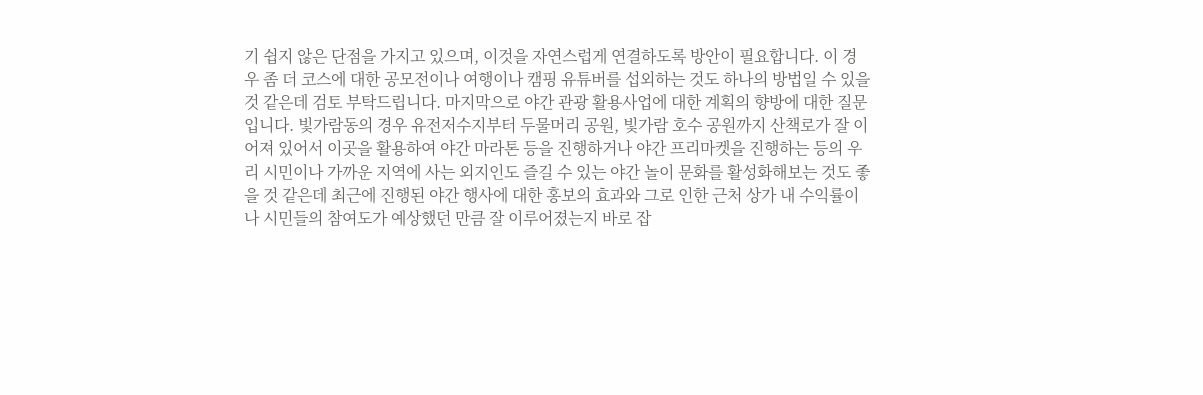기 쉽지 않은 단점을 가지고 있으며, 이것을 자연스럽게 연결하도록 방안이 필요합니다. 이 경우 좀 더 코스에 대한 공모전이나 여행이나 캠핑 유튜버를 섭외하는 것도 하나의 방법일 수 있을 것 같은데 검토 부탁드립니다. 마지막으로 야간 관광 활용사업에 대한 계획의 향방에 대한 질문입니다. 빛가람동의 경우 유전저수지부터 두물머리 공원, 빛가람 호수 공원까지 산책로가 잘 이어져 있어서 이곳을 활용하여 야간 마라톤 등을 진행하거나 야간 프리마켓을 진행하는 등의 우리 시민이나 가까운 지역에 사는 외지인도 즐길 수 있는 야간 놀이 문화를 활성화해보는 것도 좋을 것 같은데 최근에 진행된 야간 행사에 대한 홍보의 효과와 그로 인한 근처 상가 내 수익률이나 시민들의 참여도가 예상했던 만큼 잘 이루어졌는지 바로 잡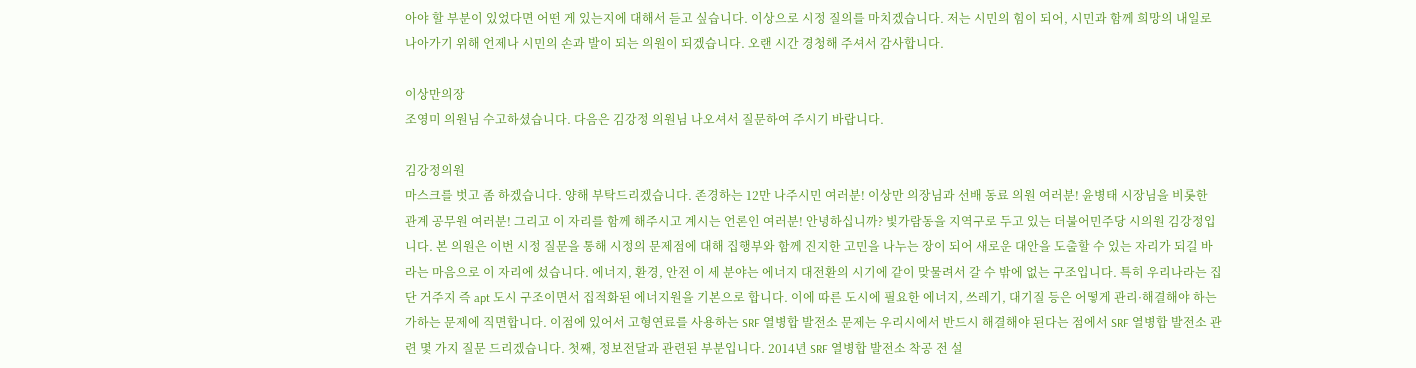아야 할 부분이 있었다면 어떤 게 있는지에 대해서 듣고 싶습니다. 이상으로 시정 질의를 마치겠습니다. 저는 시민의 힘이 되어, 시민과 함께 희망의 내일로 나아가기 위해 언제나 시민의 손과 발이 되는 의원이 되겠습니다. 오랜 시간 경청해 주셔서 감사합니다.

이상만의장
조영미 의원님 수고하셨습니다. 다음은 김강정 의원님 나오셔서 질문하여 주시기 바랍니다.

김강정의원
마스크를 벗고 좀 하겠습니다. 양해 부탁드리겠습니다. 존경하는 12만 나주시민 여러분! 이상만 의장님과 선배 동료 의원 여러분! 윤병태 시장님을 비롯한 관계 공무원 여러분! 그리고 이 자리를 함께 해주시고 계시는 언론인 여러분! 안녕하십니까? 빛가람동을 지역구로 두고 있는 더불어민주당 시의원 김강정입니다. 본 의원은 이번 시정 질문을 통해 시정의 문제점에 대해 집행부와 함께 진지한 고민을 나누는 장이 되어 새로운 대안을 도출할 수 있는 자리가 되길 바라는 마음으로 이 자리에 섰습니다. 에너지, 환경, 안전 이 세 분야는 에너지 대전환의 시기에 같이 맞물려서 갈 수 밖에 없는 구조입니다. 특히 우리나라는 집단 거주지 즉 apt 도시 구조이면서 집적화된 에너지원을 기본으로 합니다. 이에 따른 도시에 필요한 에너지, 쓰레기, 대기질 등은 어떻게 관리·해결해야 하는가하는 문제에 직면합니다. 이점에 있어서 고형연료를 사용하는 SRF 열병합 발전소 문제는 우리시에서 반드시 해결해야 된다는 점에서 SRF 열병합 발전소 관련 몇 가지 질문 드리겠습니다. 첫째, 정보전달과 관련된 부분입니다. 2014년 SRF 열병합 발전소 착공 전 설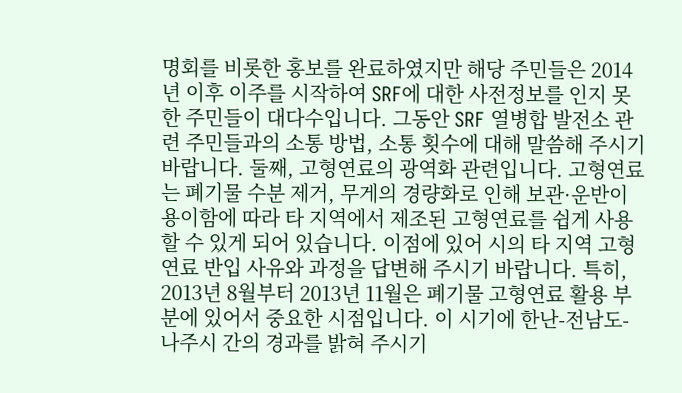명회를 비롯한 홍보를 완료하였지만 해당 주민들은 2014년 이후 이주를 시작하여 SRF에 대한 사전정보를 인지 못 한 주민들이 대다수입니다. 그동안 SRF 열병합 발전소 관련 주민들과의 소통 방법, 소통 횟수에 대해 말씀해 주시기 바랍니다. 둘째, 고형연료의 광역화 관련입니다. 고형연료는 폐기물 수분 제거, 무게의 경량화로 인해 보관·운반이 용이함에 따라 타 지역에서 제조된 고형연료를 쉽게 사용할 수 있게 되어 있습니다. 이점에 있어 시의 타 지역 고형연료 반입 사유와 과정을 답변해 주시기 바랍니다. 특히, 2013년 8월부터 2013년 11월은 폐기물 고형연료 활용 부분에 있어서 중요한 시점입니다. 이 시기에 한난-전남도-나주시 간의 경과를 밝혀 주시기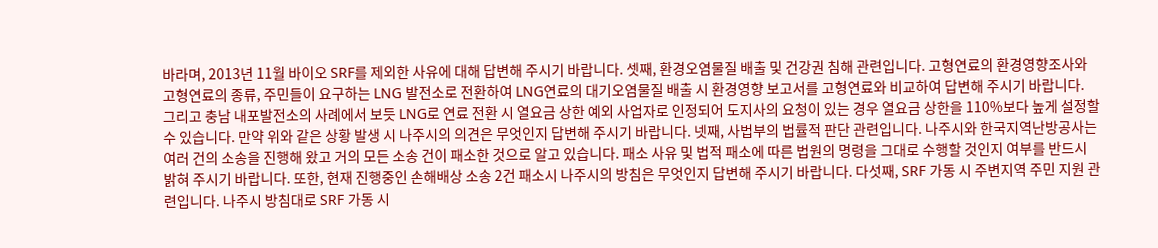바라며, 2013년 11월 바이오 SRF를 제외한 사유에 대해 답변해 주시기 바랍니다. 셋째, 환경오염물질 배출 및 건강권 침해 관련입니다. 고형연료의 환경영향조사와 고형연료의 종류, 주민들이 요구하는 LNG 발전소로 전환하여 LNG연료의 대기오염물질 배출 시 환경영향 보고서를 고형연료와 비교하여 답변해 주시기 바랍니다. 그리고 충남 내포발전소의 사례에서 보듯 LNG로 연료 전환 시 열요금 상한 예외 사업자로 인정되어 도지사의 요청이 있는 경우 열요금 상한을 110%보다 높게 설정할 수 있습니다. 만약 위와 같은 상황 발생 시 나주시의 의견은 무엇인지 답변해 주시기 바랍니다. 넷째, 사법부의 법률적 판단 관련입니다. 나주시와 한국지역난방공사는 여러 건의 소송을 진행해 왔고 거의 모든 소송 건이 패소한 것으로 알고 있습니다. 패소 사유 및 법적 패소에 따른 법원의 명령을 그대로 수행할 것인지 여부를 반드시 밝혀 주시기 바랍니다. 또한, 현재 진행중인 손해배상 소송 2건 패소시 나주시의 방침은 무엇인지 답변해 주시기 바랍니다. 다섯째, SRF 가동 시 주변지역 주민 지원 관련입니다. 나주시 방침대로 SRF 가동 시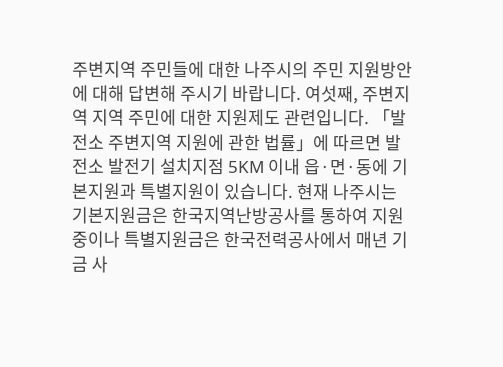주변지역 주민들에 대한 나주시의 주민 지원방안에 대해 답변해 주시기 바랍니다. 여섯째, 주변지역 지역 주민에 대한 지원제도 관련입니다. 「발전소 주변지역 지원에 관한 법률」에 따르면 발전소 발전기 설치지점 5KM 이내 읍·면·동에 기본지원과 특별지원이 있습니다. 현재 나주시는 기본지원금은 한국지역난방공사를 통하여 지원 중이나 특별지원금은 한국전력공사에서 매년 기금 사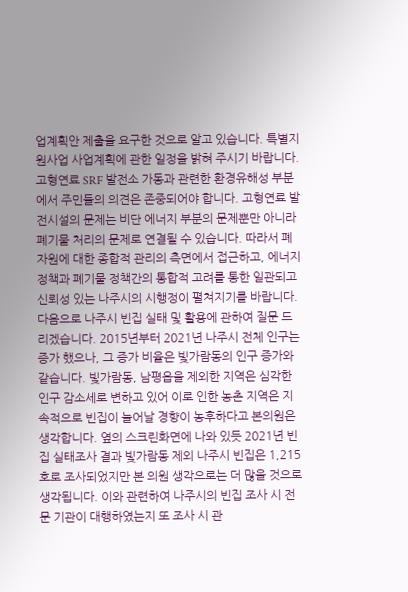업계획안 제출을 요구한 것으로 알고 있습니다. 특별지원사업 사업계획에 관한 일정을 밝혀 주시기 바랍니다. 고형연료 SRF 발전소 가동과 관련한 환경유해성 부분에서 주민들의 의견은 존중되어야 합니다. 고형연료 발전시설의 문제는 비단 에너지 부분의 문제뿐만 아니라 폐기물 처리의 문제로 연결될 수 있습니다. 따라서 폐자원에 대한 종합적 관리의 측면에서 접근하고, 에너지 정책과 폐기물 정책간의 통합적 고려를 통한 일관되고 신뢰성 있는 나주시의 시행정이 펼쳐지기를 바랍니다. 다음으로 나주시 빈집 실태 및 활용에 관하여 질문 드리겠습니다. 2015년부터 2021년 나주시 전체 인구는 증가 했으나, 그 증가 비율은 빛가람동의 인구 증가와 같습니다. 빛가람동, 남평읍을 제외한 지역은 심각한 인구 감소세로 변하고 있어 이로 인한 농촌 지역은 지속적으로 빈집이 늘어날 경향이 농후하다고 본의원은 생각합니다. 옆의 스크린화면에 나와 있듯 2021년 빈집 실태조사 결과 빛가람동 제외 나주시 빈집은 1,215호로 조사되었지만 본 의원 생각으로는 더 많을 것으로 생각됩니다. 이와 관련하여 나주시의 빈집 조사 시 전문 기관이 대행하였는지 또 조사 시 관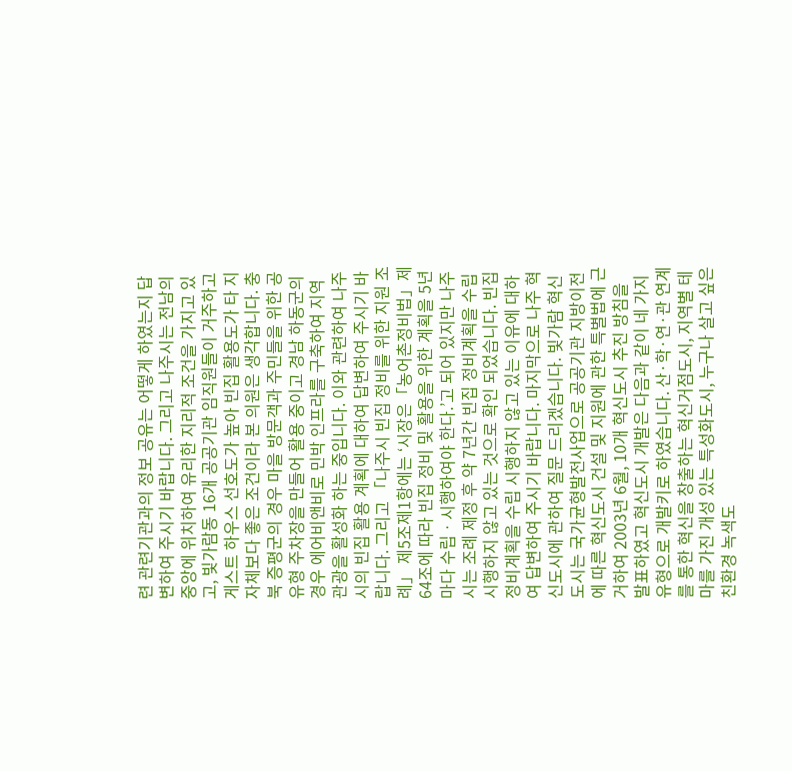련 관련기관과의 정보 공유는 어떻게 하였는지 답변하여 주시기 바랍니다. 그리고 나주시는 전남의 중앙에 위치하여 유리한 지리적 조건을 가지고 있고, 빛가람동 16개 공공기관 임직원들이 거주하고 게스트 하우스 선호도가 높아 빈집 활용도가 타 지자체보다 좋은 조건이라 본 의원은 생각합니다. 충북 증평군의 경우 마을 방문객과 주민들을 위한 공유형 주차장을 만들어 활용 중이고 경남 하동군의 경우 에어비앤비로 민박 인프라를 구축하여 지역 관광을 활성화 하는 중입니다. 이와 관련하여 나주시의 빈집 활용 계획에 대하여 답변하여 주시기 바랍니다. 그리고 「나주시 빈집 정비를 위한 지원 조례」 제5조제1항에는 ‘시장은「농어촌정비법」제64조에 따라 빈집 정비 및 활용을 위한 계획을 5년마다 수립ㆍ시행하여야 한다.’고 되어 있지만 나주시는 조례 제정 후 약 7년간 빈집 정비계획을 수립 시행하지 않고 있는 것으로 확인 되었습니다. 빈집 정비계획을 수립 시행하지 않고 있는 이유에 대하여 답변하여 주시기 바랍니다. 마지막으로 나주 혁신도시에 관하여 질문 드리겠습니다. 빛가람 혁신도시는 국가균형발전사업으로 공공기관 지방이전에 따른 혁신도시 건설 및 지원에 관한 특별법에 근거하여 2003년 6월, 10개 혁신도시 추진 방침을 발표하였고 혁신도시 개발은 다음과 같이 네 가지 유형으로 개발키로 하였습니다. 산·학·연·관 연계를 통한 혁신을 창출하는 혁신거점도시, 지역별 테마를 가진 개성 있는 특성화도시, 누구나 살고 싶은 친환경 녹색도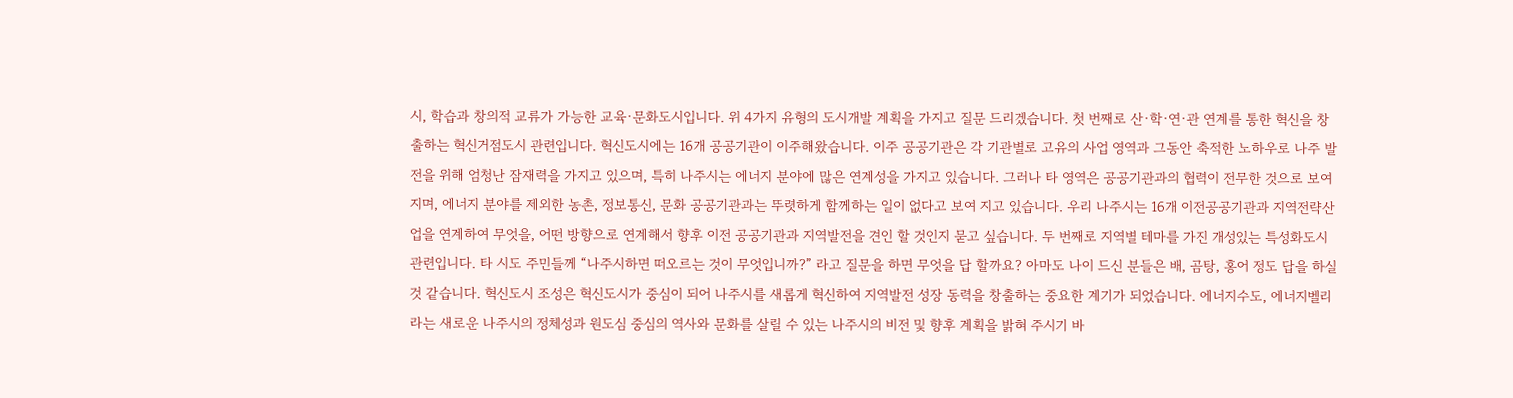시, 학습과 창의적 교류가 가능한 교육·문화도시입니다. 위 4가지 유형의 도시개발 계획을 가지고 질문 드리겠습니다. 첫 번째로 산·학·연·관 연계를 통한 혁신을 창출하는 혁신거점도시 관련입니다. 혁신도시에는 16개 공공기관이 이주해왔습니다. 이주 공공기관은 각 기관별로 고유의 사업 영역과 그동안 축적한 노하우로 나주 발전을 위해 엄청난 잠재력을 가지고 있으며, 특히 나주시는 에너지 분야에 많은 연계성을 가지고 있습니다. 그러나 타 영역은 공공기관과의 협력이 전무한 것으로 보여지며, 에너지 분야를 제외한 농촌, 정보통신, 문화 공공기관과는 뚜렷하게 함께하는 일이 없다고 보여 지고 있습니다. 우리 나주시는 16개 이전공공기관과 지역전략산업을 연계하여 무엇을, 어떤 방향으로 연계해서 향후 이전 공공기관과 지역발전을 견인 할 것인지 묻고 싶습니다. 두 번째로 지역별 테마를 가진 개성있는 특성화도시 관련입니다. 타 시도 주민들께 “나주시하면 떠오르는 것이 무엇입니까?” 라고 질문을 하면 무엇을 답 할까요? 아마도 나이 드신 분들은 배, 곰탕, 홍어 정도 답을 하실 것 같습니다. 혁신도시 조성은 혁신도시가 중심이 되어 나주시를 새롭게 혁신하여 지역발전 성장 동력을 창출하는 중요한 계기가 되었습니다. 에너지수도, 에너지벨리라는 새로운 나주시의 정체성과 원도심 중심의 역사와 문화를 살릴 수 있는 나주시의 비전 및 향후 계획을 밝혀 주시기 바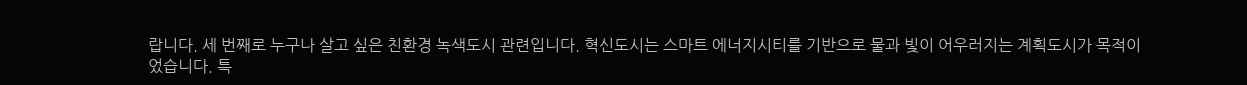랍니다. 세 번째로 누구나 살고 싶은 친환경 녹색도시 관련입니다. 혁신도시는 스마트 에너지시티를 기반으로 물과 빛이 어우러지는 계획도시가 목적이었습니다. 특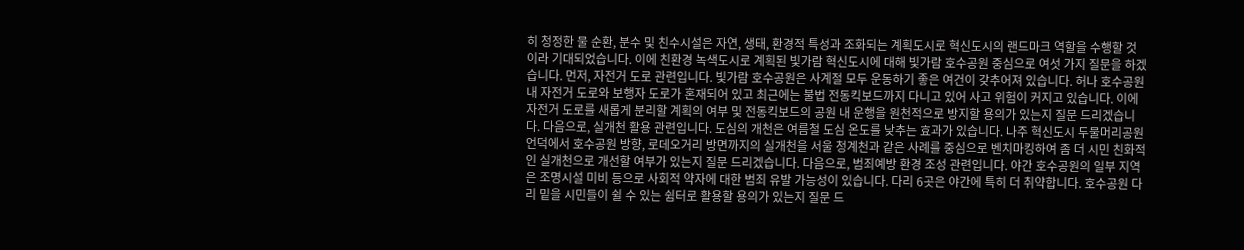히 청정한 물 순환, 분수 및 친수시설은 자연, 생태, 환경적 특성과 조화되는 계획도시로 혁신도시의 랜드마크 역할을 수행할 것이라 기대되었습니다. 이에 친환경 녹색도시로 계획된 빛가람 혁신도시에 대해 빛가람 호수공원 중심으로 여섯 가지 질문을 하겠습니다. 먼저, 자전거 도로 관련입니다. 빛가람 호수공원은 사계절 모두 운동하기 좋은 여건이 갖추어져 있습니다. 허나 호수공원 내 자전거 도로와 보행자 도로가 혼재되어 있고 최근에는 불법 전동킥보드까지 다니고 있어 사고 위험이 커지고 있습니다. 이에 자전거 도로를 새롭게 분리할 계획의 여부 및 전동킥보드의 공원 내 운행을 원천적으로 방지할 용의가 있는지 질문 드리겠습니다. 다음으로, 실개천 활용 관련입니다. 도심의 개천은 여름철 도심 온도를 낮추는 효과가 있습니다. 나주 혁신도시 두물머리공원 언덕에서 호수공원 방향, 로데오거리 방면까지의 실개천을 서울 청계천과 같은 사례를 중심으로 벤치마킹하여 좀 더 시민 친화적인 실개천으로 개선할 여부가 있는지 질문 드리겠습니다. 다음으로, 범죄예방 환경 조성 관련입니다. 야간 호수공원의 일부 지역은 조명시설 미비 등으로 사회적 약자에 대한 범죄 유발 가능성이 있습니다. 다리 6곳은 야간에 특히 더 취약합니다. 호수공원 다리 밑을 시민들이 쉴 수 있는 쉼터로 활용할 용의가 있는지 질문 드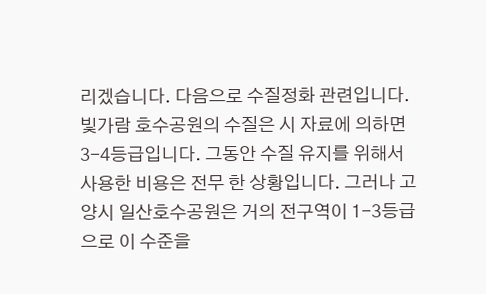리겠습니다. 다음으로 수질정화 관련입니다. 빛가람 호수공원의 수질은 시 자료에 의하면 3-4등급입니다. 그동안 수질 유지를 위해서 사용한 비용은 전무 한 상황입니다. 그러나 고양시 일산호수공원은 거의 전구역이 1-3등급으로 이 수준을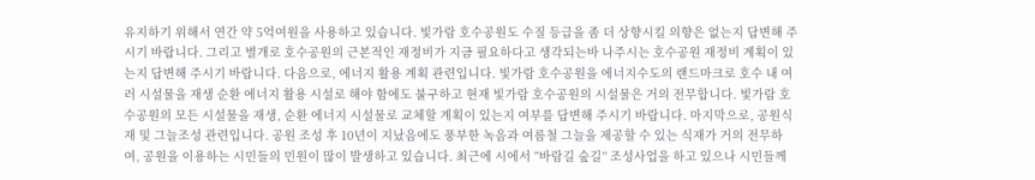유지하기 위해서 연간 약 5억여원을 사용하고 있습니다. 빛가람 호수공원도 수질 등급을 좀 더 상향시킬 의향은 없는지 답변해 주시기 바랍니다. 그리고 별개로 호수공원의 근본적인 재정비가 지금 필요하다고 생각되는바 나주시는 호수공원 재정비 계획이 있는지 답변해 주시기 바랍니다. 다음으로, 에너지 활용 계획 관련입니다. 빛가람 호수공원을 에너지수도의 랜드마크로 호수 내 여러 시설물을 재생 순환 에너지 활용 시설로 해야 함에도 불구하고 현재 빛가람 호수공원의 시설물은 거의 전무합니다. 빛가람 호수공원의 모든 시설물을 재생, 순환 에너지 시설물로 교체할 계획이 있는지 여부를 답변해 주시기 바랍니다. 마지막으로, 공원식재 및 그늘조성 관련입니다. 공원 조성 후 10년이 지났음에도 풍부한 녹음과 여름철 그늘을 제공할 수 있는 식재가 거의 전무하여, 공원을 이용하는 시민들의 민원이 많이 발생하고 있습니다. 최근에 시에서 “바람길 숲길” 조성사업을 하고 있으나 시민들께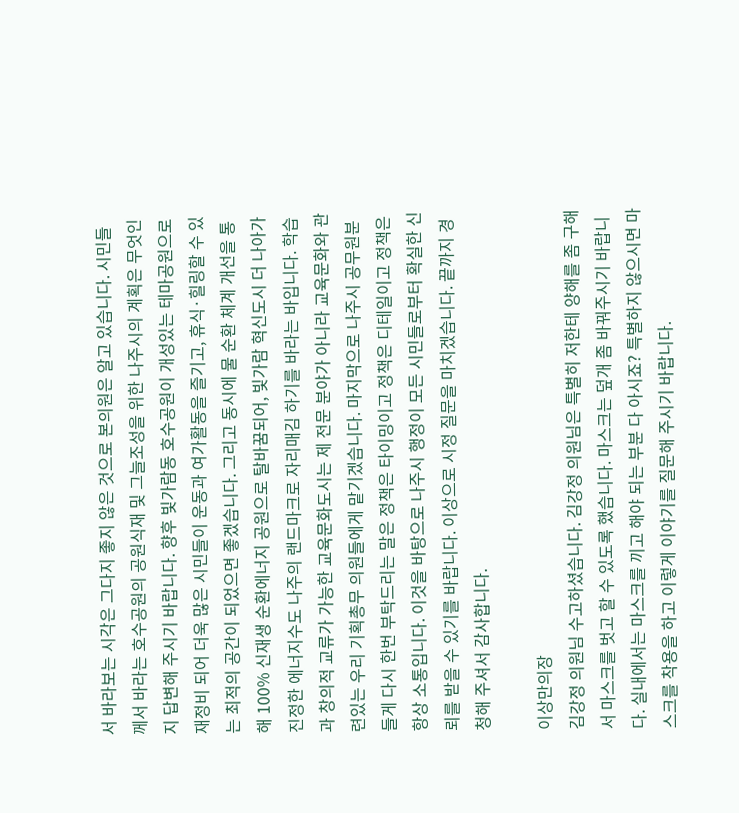서 바라보는 시각은 그다지 좋지 않은 것으로 본의원은 알고 있습니다. 시민들께서 바라는 호수공원의 공원식재 및 그늘조성을 위한 나주시의 계획은 무엇인지 답변해 주시기 바랍니다. 향후 빛가람동 호수공원이 개성있는 테마공원으로 재정비 되어 더욱 많은 시민들이 운동과 여가활동을 즐기고, 휴식·힐링할 수 있는 최적의 공간이 되었으면 좋겠습니다. 그리고 동시에 물 순환 체계 개선을 통해 100% 신재생 순환에너지 공원으로 탈바꿈되어, 빛가람 혁신도시 더 나아가 진정한 에너지수도 나주의 랜드마크로 자리매김 하기를 바라는 바입니다. 학습과 창의적 교류가 가능한 교육문화도시는 제 전문 분야가 아니라 교육문화와 관련있는 우리 기획총무 의원들에게 맡기겠습니다. 마지막으로 나주시 공무원분들게 다시 한번 부탁드리는 말은 정책은 타이밍이고 정책은 디테일이고 정책은 항상 소통입니다. 이것을 바탕으로 나주시 행정이 모든 시민들로부터 확실한 신뢰를 받을 수 있기를 바랍니다. 이상으로 시정 질문을 마치겠습니다. 끝까지 경청해 주셔서 감사합니다.

이상만의장
김강정 의원님 수고하셨습니다. 김강정 의원님은 특별히 저한테 양해를 좀 구해서 마스크를 벗고 할 수 있도록 했습니다. 마스크는 덮개 좀 바꿔주시기 바랍니다. 실내에서는 마스크를 끼고 해야 되는 부분 다 아시죠? 특별하지 않으시면 마스크를 착용을 하고 이렇게 이야기를 질문해 주시기 바랍니다.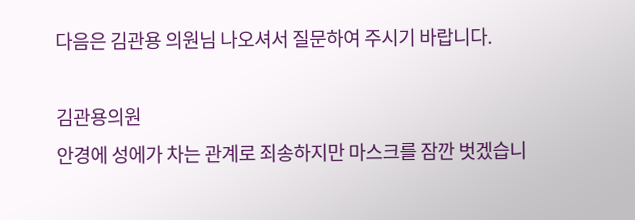다음은 김관용 의원님 나오셔서 질문하여 주시기 바랍니다.

김관용의원
안경에 성에가 차는 관계로 죄송하지만 마스크를 잠깐 벗겠습니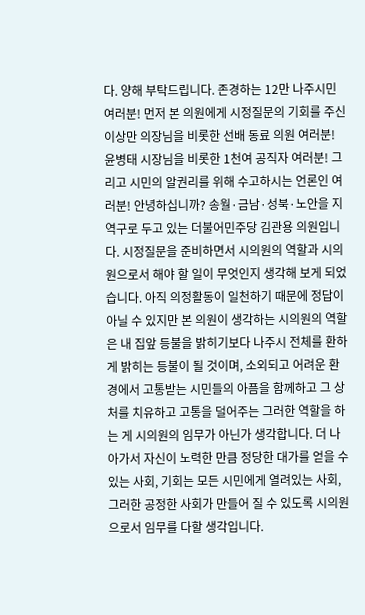다. 양해 부탁드립니다. 존경하는 12만 나주시민 여러분! 먼저 본 의원에게 시정질문의 기회를 주신 이상만 의장님을 비롯한 선배 동료 의원 여러분! 윤병태 시장님을 비롯한 1천여 공직자 여러분! 그리고 시민의 알권리를 위해 수고하시는 언론인 여러분! 안녕하십니까? 송월·금남·성북·노안을 지역구로 두고 있는 더불어민주당 김관용 의원입니다. 시정질문을 준비하면서 시의원의 역할과 시의원으로서 해야 할 일이 무엇인지 생각해 보게 되었습니다. 아직 의정활동이 일천하기 때문에 정답이 아닐 수 있지만 본 의원이 생각하는 시의원의 역할은 내 집앞 등불을 밝히기보다 나주시 전체를 환하게 밝히는 등불이 될 것이며, 소외되고 어려운 환경에서 고통받는 시민들의 아픔을 함께하고 그 상처를 치유하고 고통을 덜어주는 그러한 역할을 하는 게 시의원의 임무가 아닌가 생각합니다. 더 나아가서 자신이 노력한 만큼 정당한 대가를 얻을 수 있는 사회, 기회는 모든 시민에게 열려있는 사회, 그러한 공정한 사회가 만들어 질 수 있도록 시의원으로서 임무를 다할 생각입니다.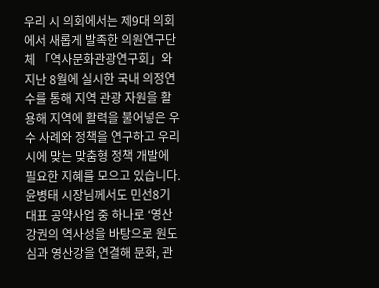우리 시 의회에서는 제9대 의회에서 새롭게 발족한 의원연구단체 「역사문화관광연구회」와 지난 8월에 실시한 국내 의정연수를 통해 지역 관광 자원을 활용해 지역에 활력을 불어넣은 우수 사례와 정책을 연구하고 우리 시에 맞는 맞춤형 정책 개발에 필요한 지혜를 모으고 있습니다. 윤병태 시장님께서도 민선8기 대표 공약사업 중 하나로 ‘영산강권의 역사성을 바탕으로 원도심과 영산강을 연결해 문화, 관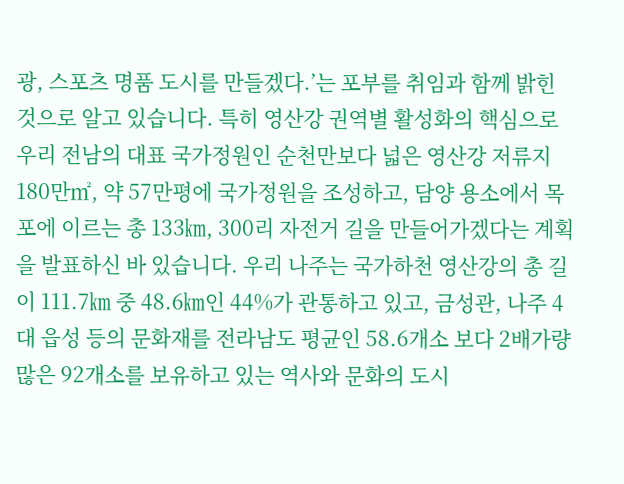광, 스포츠 명품 도시를 만들겠다.’는 포부를 취임과 함께 밝힌 것으로 알고 있습니다. 특히 영산강 권역별 활성화의 핵심으로 우리 전남의 대표 국가정원인 순천만보다 넓은 영산강 저류지 180만㎡, 약 57만평에 국가정원을 조성하고, 담양 용소에서 목포에 이르는 총 133㎞, 300리 자전거 길을 만들어가겠다는 계획을 발표하신 바 있습니다. 우리 나주는 국가하천 영산강의 총 길이 111.7㎞ 중 48.6㎞인 44%가 관통하고 있고, 금성관, 나주 4대 읍성 등의 문화재를 전라남도 평균인 58.6개소 보다 2배가량 많은 92개소를 보유하고 있는 역사와 문화의 도시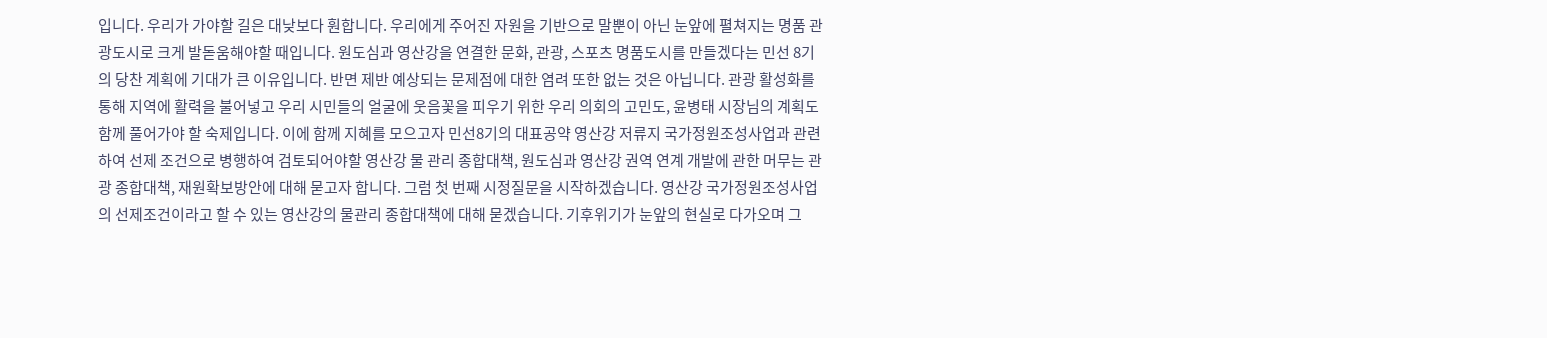입니다. 우리가 가야할 길은 대낮보다 훤합니다. 우리에게 주어진 자원을 기반으로 말뿐이 아닌 눈앞에 펼쳐지는 명품 관광도시로 크게 발돋움해야할 때입니다. 원도심과 영산강을 연결한 문화, 관광, 스포츠 명품도시를 만들겠다는 민선 8기의 당찬 계획에 기대가 큰 이유입니다. 반면 제반 예상되는 문제점에 대한 염려 또한 없는 것은 아닙니다. 관광 활성화를 통해 지역에 활력을 불어넣고 우리 시민들의 얼굴에 웃음꽃을 피우기 위한 우리 의회의 고민도, 윤병태 시장님의 계획도 함께 풀어가야 할 숙제입니다. 이에 함께 지혜를 모으고자 민선8기의 대표공약 영산강 저류지 국가정원조성사업과 관련하여 선제 조건으로 병행하여 검토되어야할 영산강 물 관리 종합대책, 원도심과 영산강 권역 연계 개발에 관한 머무는 관광 종합대책, 재원확보방안에 대해 묻고자 합니다. 그럼 첫 번째 시정질문을 시작하겠습니다. 영산강 국가정원조성사업의 선제조건이라고 할 수 있는 영산강의 물관리 종합대책에 대해 묻겠습니다. 기후위기가 눈앞의 현실로 다가오며 그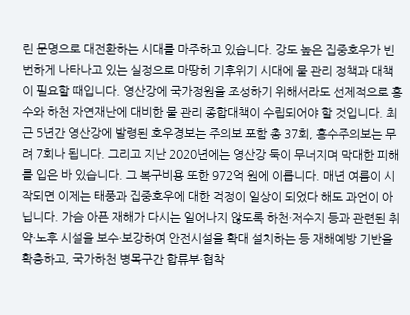린 문명으로 대전환하는 시대를 마주하고 있습니다. 강도 높은 집중호우가 빈번하게 나타나고 있는 실정으로 마땅히 기후위기 시대에 물 관리 정책과 대책이 필요할 때입니다. 영산강에 국가정원을 조성하기 위해서라도 선제적으로 홍수와 하천 자연재난에 대비한 물 관리 종합대책이 수립되어야 할 것입니다. 최근 5년간 영산강에 발령된 호우경보는 주의보 포함 총 37회, 홍수주의보는 무려 7회나 됩니다. 그리고 지난 2020년에는 영산강 둑이 무너지며 막대한 피해를 입은 바 있습니다. 그 복구비용 또한 972억 원에 이릅니다. 매년 여름이 시작되면 이제는 태풍과 집중호우에 대한 걱정이 일상이 되었다 해도 과언이 아닙니다. 가슴 아픈 재해가 다시는 일어나지 않도록 하천·저수지 등과 관련된 취약·노후 시설을 보수·보강하여 안전시설을 확대 설치하는 등 재해예방 기반을 확충하고, 국가하천 병목구간 합류부·협착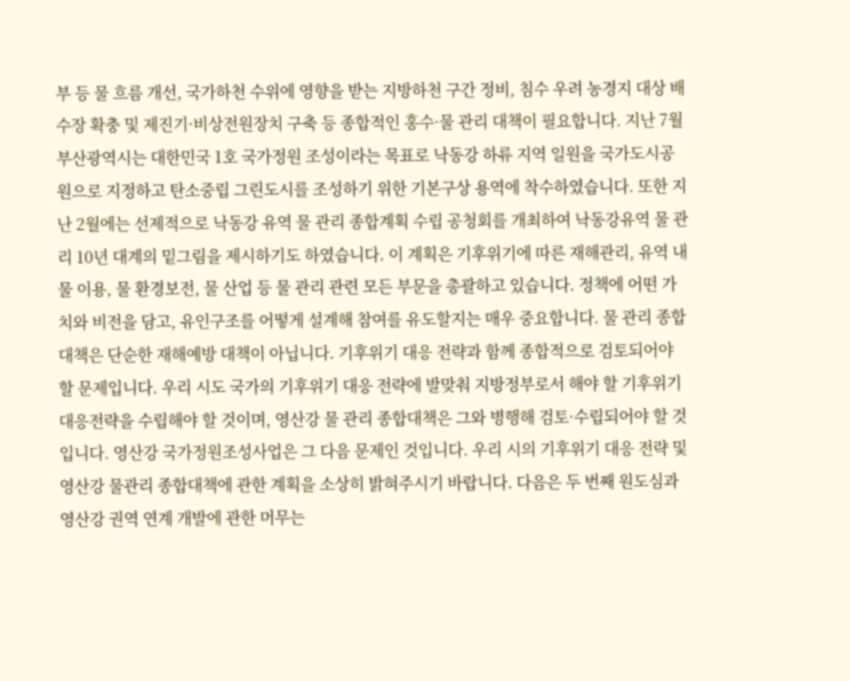부 등 물 흐름 개선, 국가하천 수위에 영향을 받는 지방하천 구간 정비, 침수 우려 농경지 대상 배수장 확충 및 제진기·비상전원장치 구축 등 종합적인 홍수·물 관리 대책이 필요합니다. 지난 7월 부산광역시는 대한민국 1호 국가정원 조성이라는 목표로 낙동강 하류 지역 일원을 국가도시공원으로 지정하고 탄소중립 그린도시를 조성하기 위한 기본구상 용역에 착수하였습니다. 또한 지난 2월에는 선제적으로 낙동강 유역 물 관리 종합계획 수립 공청회를 개최하여 낙동강유역 물 관리 10년 대계의 밑그림을 제시하기도 하였습니다. 이 계획은 기후위기에 따른 재해관리, 유역 내 물 이용, 물 환경보전, 물 산업 등 물 관리 관련 모든 부문을 총괄하고 있습니다. 정책에 어떤 가치와 비전을 담고, 유인구조를 어떻게 설계해 참여를 유도할지는 매우 중요합니다. 물 관리 종합대책은 단순한 재해예방 대책이 아닙니다. 기후위기 대응 전략과 함께 종합적으로 검토되어야 할 문제입니다. 우리 시도 국가의 기후위기 대응 전략에 발맞춰 지방정부로서 해야 할 기후위기 대응전략을 수립해야 할 것이며, 영산강 물 관리 종합대책은 그와 병행해 검토·수립되어야 할 것입니다. 영산강 국가정원조성사업은 그 다음 문제인 것입니다. 우리 시의 기후위기 대응 전략 및 영산강 물관리 종합대책에 관한 계획을 소상히 밝혀주시기 바랍니다. 다음은 두 번째 원도심과 영산강 권역 연계 개발에 관한 머무는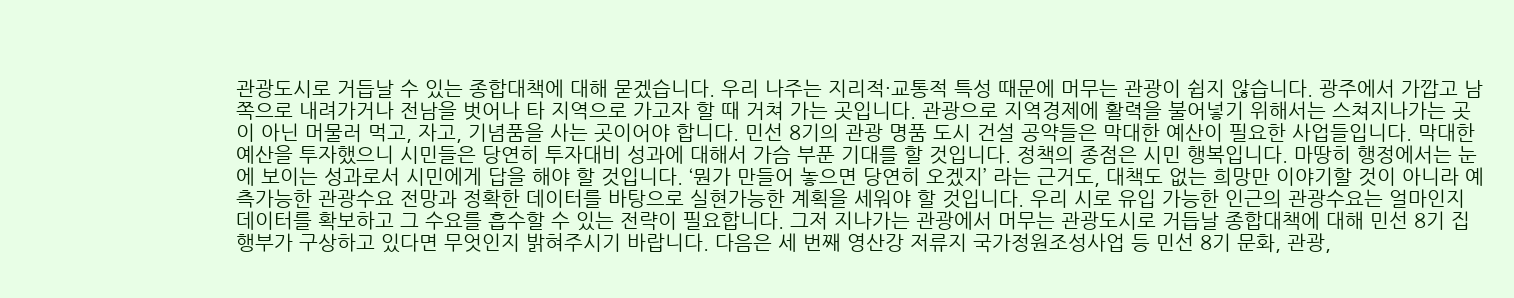관광도시로 거듭날 수 있는 종합대책에 대해 묻겠습니다. 우리 나주는 지리적·교통적 특성 때문에 머무는 관광이 쉽지 않습니다. 광주에서 가깝고 남쪽으로 내려가거나 전남을 벗어나 타 지역으로 가고자 할 때 거쳐 가는 곳입니다. 관광으로 지역경제에 활력을 불어넣기 위해서는 스쳐지나가는 곳이 아닌 머물러 먹고, 자고, 기념품을 사는 곳이어야 합니다. 민선 8기의 관광 명품 도시 건설 공약들은 막대한 예산이 필요한 사업들입니다. 막대한 예산을 투자했으니 시민들은 당연히 투자대비 성과에 대해서 가슴 부푼 기대를 할 것입니다. 정책의 종점은 시민 행복입니다. 마땅히 행정에서는 눈에 보이는 성과로서 시민에게 답을 해야 할 것입니다. ‘뭔가 만들어 놓으면 당연히 오겠지’ 라는 근거도, 대책도 없는 희망만 이야기할 것이 아니라 예측가능한 관광수요 전망과 정확한 데이터를 바탕으로 실현가능한 계획을 세워야 할 것입니다. 우리 시로 유입 가능한 인근의 관광수요는 얼마인지 데이터를 확보하고 그 수요를 흡수할 수 있는 전략이 필요합니다. 그저 지나가는 관광에서 머무는 관광도시로 거듭날 종합대책에 대해 민선 8기 집행부가 구상하고 있다면 무엇인지 밝혀주시기 바랍니다. 다음은 세 번째 영산강 저류지 국가정원조성사업 등 민선 8기 문화, 관광,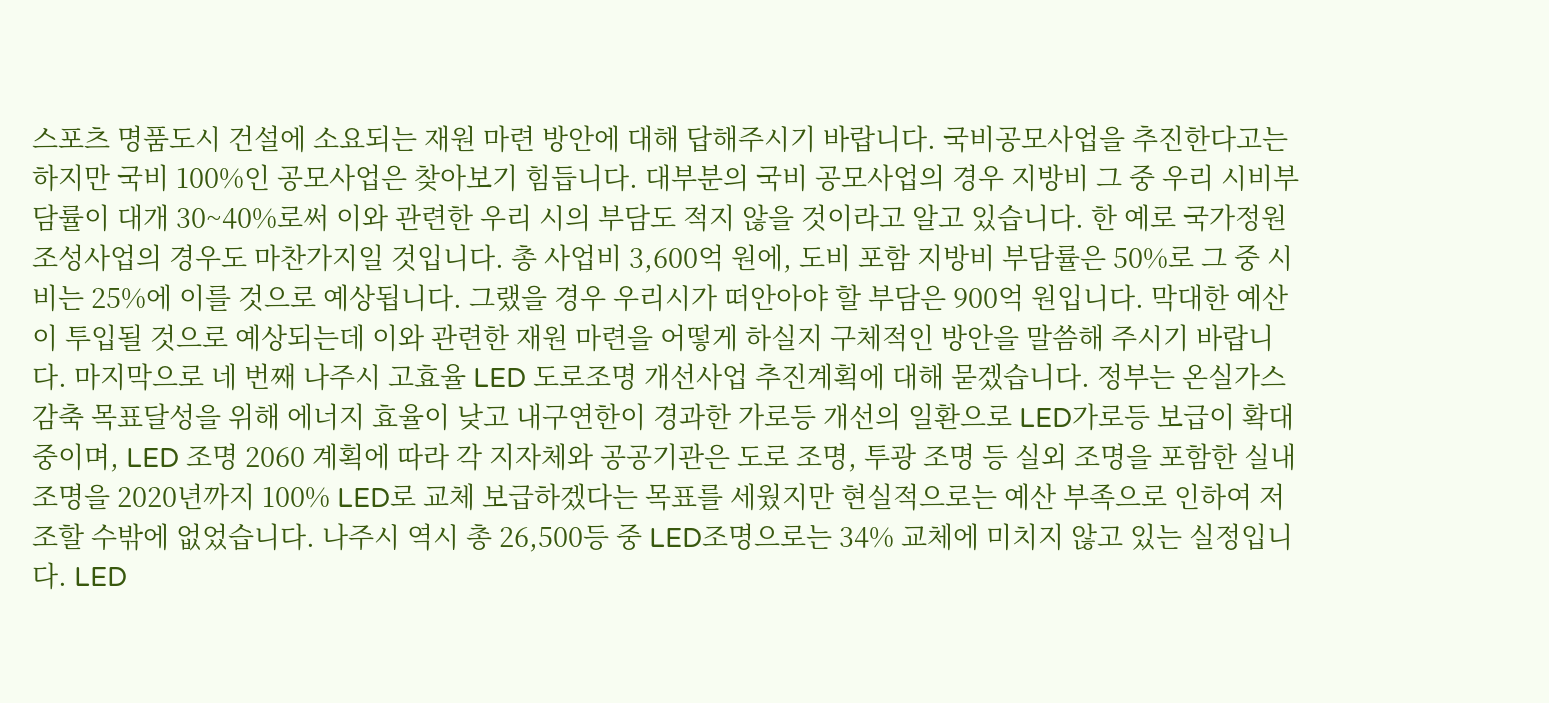스포츠 명품도시 건설에 소요되는 재원 마련 방안에 대해 답해주시기 바랍니다. 국비공모사업을 추진한다고는 하지만 국비 100%인 공모사업은 찾아보기 힘듭니다. 대부분의 국비 공모사업의 경우 지방비 그 중 우리 시비부담률이 대개 30~40%로써 이와 관련한 우리 시의 부담도 적지 않을 것이라고 알고 있습니다. 한 예로 국가정원조성사업의 경우도 마찬가지일 것입니다. 총 사업비 3,600억 원에, 도비 포함 지방비 부담률은 50%로 그 중 시비는 25%에 이를 것으로 예상됩니다. 그랬을 경우 우리시가 떠안아야 할 부담은 900억 원입니다. 막대한 예산이 투입될 것으로 예상되는데 이와 관련한 재원 마련을 어떻게 하실지 구체적인 방안을 말씀해 주시기 바랍니다. 마지막으로 네 번째 나주시 고효율 LED 도로조명 개선사업 추진계획에 대해 묻겠습니다. 정부는 온실가스 감축 목표달성을 위해 에너지 효율이 낮고 내구연한이 경과한 가로등 개선의 일환으로 LED가로등 보급이 확대중이며, LED 조명 2060 계획에 따라 각 지자체와 공공기관은 도로 조명, 투광 조명 등 실외 조명을 포함한 실내조명을 2020년까지 100% LED로 교체 보급하겠다는 목표를 세웠지만 현실적으로는 예산 부족으로 인하여 저조할 수밖에 없었습니다. 나주시 역시 총 26,500등 중 LED조명으로는 34% 교체에 미치지 않고 있는 실정입니다. LED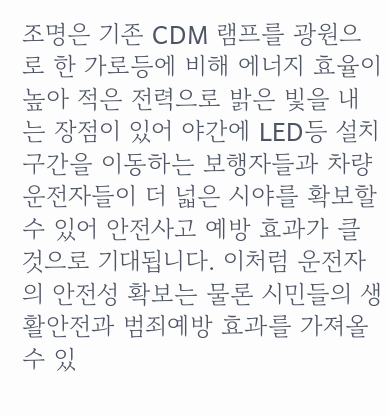조명은 기존 CDM 램프를 광원으로 한 가로등에 비해 에너지 효율이 높아 적은 전력으로 밝은 빛을 내는 장점이 있어 야간에 LED등 설치 구간을 이동하는 보행자들과 차량 운전자들이 더 넓은 시야를 확보할 수 있어 안전사고 예방 효과가 클 것으로 기대됩니다. 이처럼 운전자의 안전성 확보는 물론 시민들의 생활안전과 범죄예방 효과를 가져올 수 있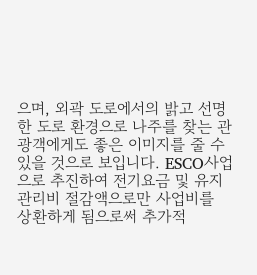으며, 외곽 도로에서의 밝고 선명한 도로 환경으로 나주를 찾는 관광객에게도 좋은 이미지를 줄 수 있을 것으로 보입니다. ESCO사업으로 추진하여 전기요금 및 유지관리비 절감액으로만 사업비를 상환하게 됨으로써 추가적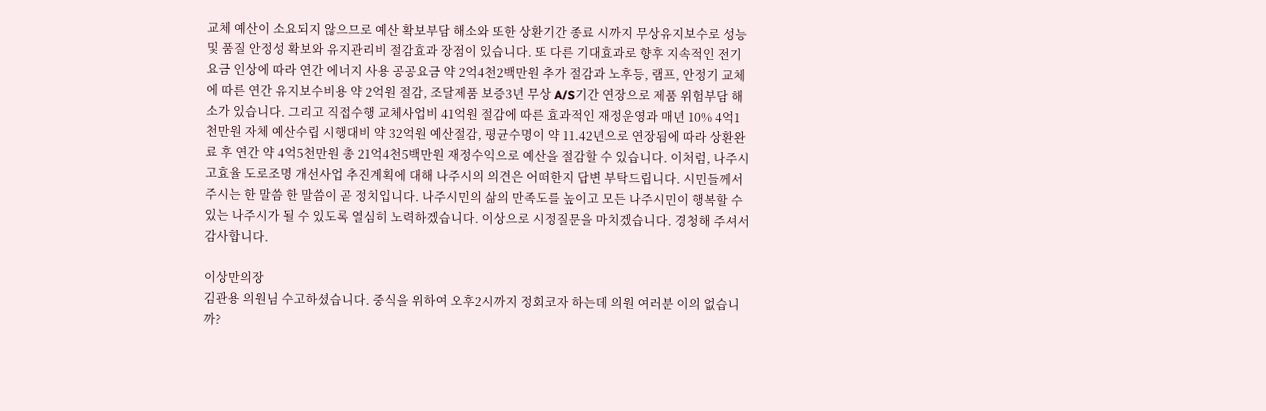교체 예산이 소요되지 않으므로 예산 확보부담 해소와 또한 상환기간 종료 시까지 무상유지보수로 성능 및 품질 안정성 확보와 유지관리비 절감효과 장점이 있습니다. 또 다른 기대효과로 향후 지속적인 전기요금 인상에 따라 연간 에너지 사용 공공요금 약 2억4천2백만원 추가 절감과 노후등, 램프, 안정기 교체에 따른 연간 유지보수비용 약 2억원 절감, 조달제품 보증3년 무상 A/S기간 연장으로 제품 위험부담 해소가 있습니다. 그리고 직접수행 교체사업비 41억원 절감에 따른 효과적인 재정운영과 매년 10% 4억1천만원 자체 예산수립 시행대비 약 32억원 예산절감, 평균수명이 약 11.42년으로 연장됨에 따라 상환완료 후 연간 약 4억5천만원 총 21억4천5백만원 재정수익으로 예산을 절감할 수 있습니다. 이처럼, 나주시 고효율 도로조명 개선사업 추진계획에 대해 나주시의 의견은 어떠한지 답변 부탁드립니다. 시민들께서 주시는 한 말씀 한 말씀이 곧 정치입니다. 나주시민의 삶의 만족도를 높이고 모든 나주시민이 행복할 수 있는 나주시가 될 수 있도록 열심히 노력하겠습니다. 이상으로 시정질문을 마치겠습니다. 경청해 주셔서 감사합니다.

이상만의장
김관용 의원님 수고하셨습니다. 중식을 위하여 오후2시까지 정회코자 하는데 의원 여러분 이의 없습니까?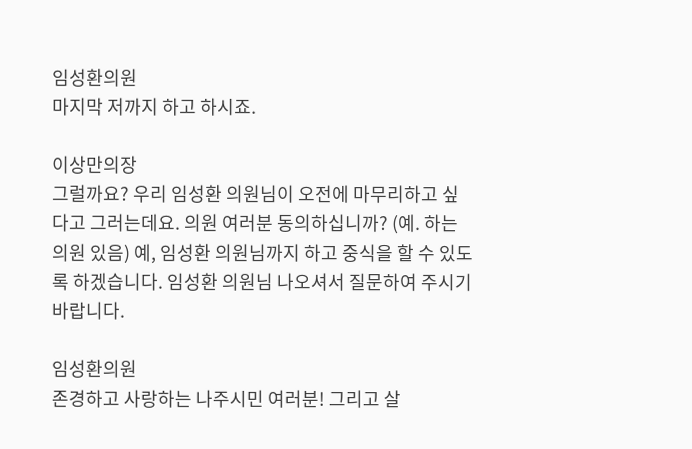임성환의원
마지막 저까지 하고 하시죠.

이상만의장
그럴까요? 우리 임성환 의원님이 오전에 마무리하고 싶다고 그러는데요. 의원 여러분 동의하십니까? (예. 하는 의원 있음) 예, 임성환 의원님까지 하고 중식을 할 수 있도록 하겠습니다. 임성환 의원님 나오셔서 질문하여 주시기 바랍니다.

임성환의원
존경하고 사랑하는 나주시민 여러분! 그리고 살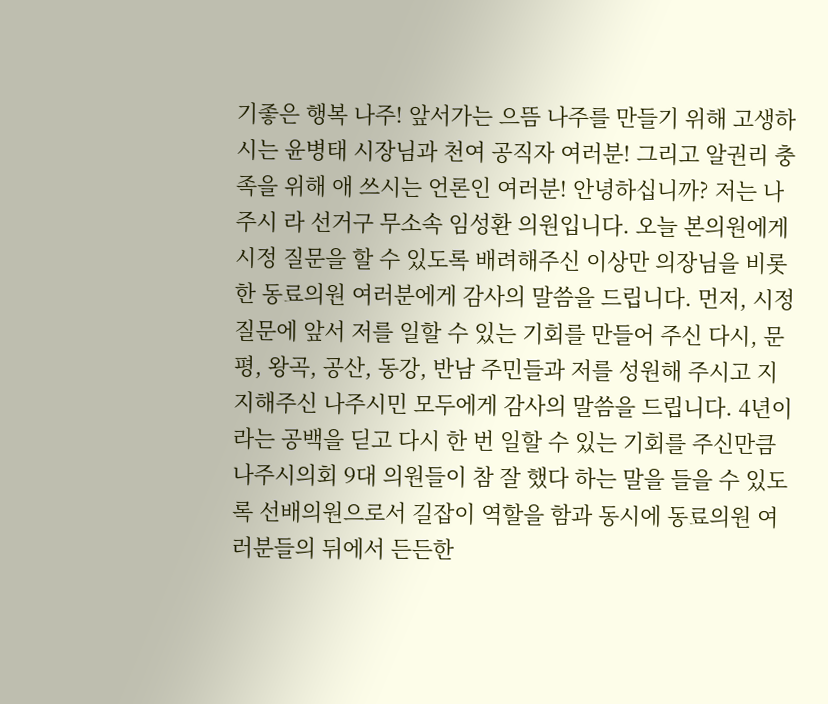기좋은 행복 나주! 앞서가는 으뜸 나주를 만들기 위해 고생하시는 윤병태 시장님과 천여 공직자 여러분! 그리고 알권리 충족을 위해 애 쓰시는 언론인 여러분! 안녕하십니까? 저는 나주시 라 선거구 무소속 임성환 의원입니다. 오늘 본의원에게 시정 질문을 할 수 있도록 배려해주신 이상만 의장님을 비롯한 동료의원 여러분에게 감사의 말씀을 드립니다. 먼저, 시정 질문에 앞서 저를 일할 수 있는 기회를 만들어 주신 다시, 문평, 왕곡, 공산, 동강, 반남 주민들과 저를 성원해 주시고 지지해주신 나주시민 모두에게 감사의 말씀을 드립니다. 4년이라는 공백을 딛고 다시 한 번 일할 수 있는 기회를 주신만큼 나주시의회 9대 의원들이 참 잘 했다 하는 말을 들을 수 있도록 선배의원으로서 길잡이 역할을 함과 동시에 동료의원 여러분들의 뒤에서 든든한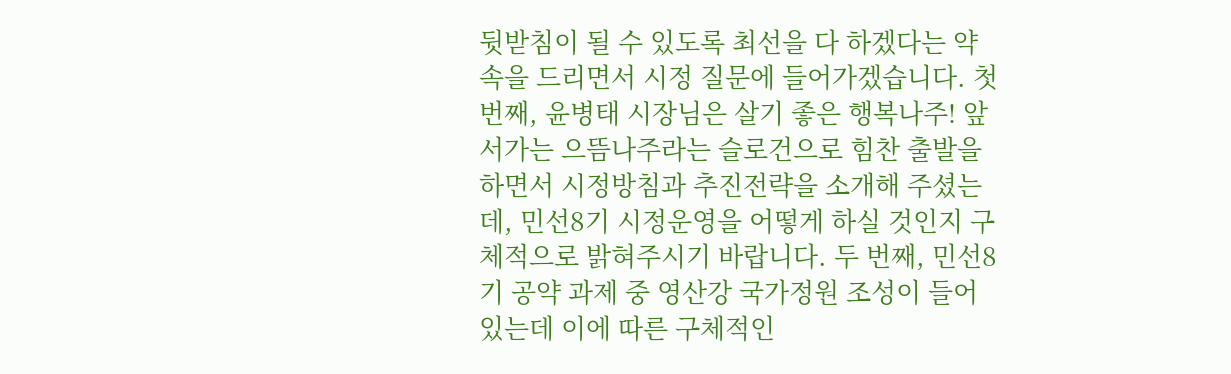뒷받침이 될 수 있도록 최선을 다 하겠다는 약속을 드리면서 시정 질문에 들어가겠습니다. 첫 번째, 윤병태 시장님은 살기 좋은 행복나주! 앞서가는 으뜸나주라는 슬로건으로 힘찬 출발을 하면서 시정방침과 추진전략을 소개해 주셨는데, 민선8기 시정운영을 어떻게 하실 것인지 구체적으로 밝혀주시기 바랍니다. 두 번째, 민선8기 공약 과제 중 영산강 국가정원 조성이 들어있는데 이에 따른 구체적인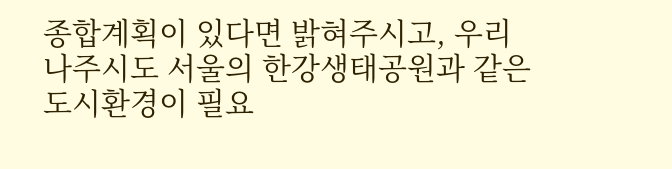종합계획이 있다면 밝혀주시고, 우리 나주시도 서울의 한강생태공원과 같은 도시환경이 필요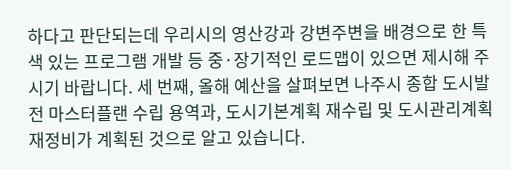하다고 판단되는데 우리시의 영산강과 강변주변을 배경으로 한 특색 있는 프로그램 개발 등 중·장기적인 로드맵이 있으면 제시해 주시기 바랍니다. 세 번째, 올해 예산을 살펴보면 나주시 종합 도시발전 마스터플랜 수립 용역과, 도시기본계획 재수립 및 도시관리계획 재정비가 계획된 것으로 알고 있습니다.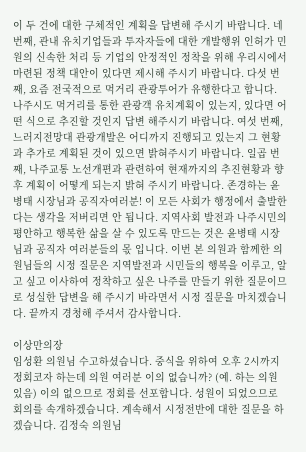이 두 건에 대한 구체적인 계획을 답변해 주시기 바랍니다. 네 번째, 관내 유치기업들과 투자자들에 대한 개발행위 인허가 민원의 신속한 처리 등 기업의 안정적인 정착을 위해 우리시에서 마련된 정책 대안이 있다면 제시해 주시기 바랍니다. 다섯 번째, 요즘 전국적으로 먹거리 관광투어가 유행한다고 합니다. 나주시도 먹거리를 통한 관광객 유치계획이 있는지, 있다면 어떤 식으로 추진할 것인지 답변 해주시기 바랍니다. 여섯 번째, 느러지전망대 관광개발은 어디까지 진행되고 있는지 그 현황과 추가로 계획된 것이 있으면 밝혀주시기 바랍니다. 일곱 번째, 나주교통 노선개편과 관련하여 현재까지의 추진현황과 향후 계획이 어떻게 되는지 밝혀 주시기 바랍니다. 존경하는 윤병태 시장님과 공직자여러분! 이 모든 사회가 행정에서 출발한다는 생각을 저버리면 안 됩니다. 지역사회 발전과 나주시민의 평안하고 행복한 삶을 살 수 있도록 만드는 것은 윤병태 시장님과 공직자 여러분들의 몫 입니다. 이번 본 의원과 함께한 의원님들의 시정 질문은 지역발전과 시민들의 행복을 이루고, 알고 싶고 이사하여 정착하고 싶은 나주를 만들기 위한 질문이므로 성실한 답변을 해 주시기 바라면서 시정 질문을 마치겠습니다. 끝까지 경청해 주셔서 감사합니다.

이상만의장
임성환 의원님 수고하셨습니다. 중식을 위하여 오후 2시까지 정회코자 하는데 의원 여러분 이의 없습니까? (예. 하는 의원 있음) 이의 없으므로 정회를 선포합니다. 성원이 되었으므로 회의를 속개하겠습니다. 계속해서 시정전반에 대한 질문을 하겠습니다. 김정숙 의원님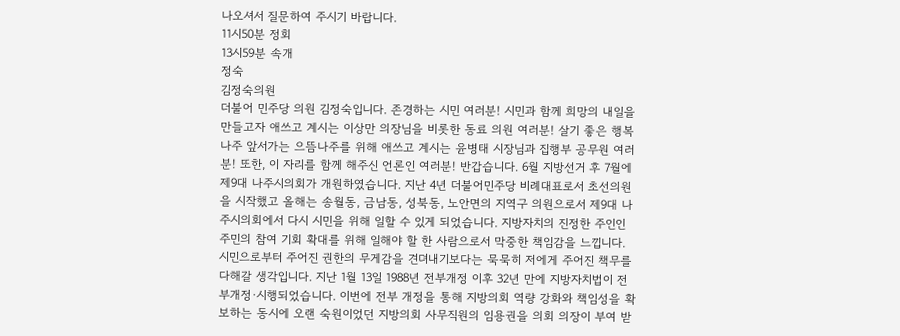나오셔서 질문하여 주시기 바랍니다.
11시50분 정회
13시59분 속개
정숙
김정숙의원
더불어 민주당 의원 김정숙입니다. 존경하는 시민 여러분! 시민과 함께 희망의 내일을 만들고자 애쓰고 계시는 이상만 의장님을 비롯한 동료 의원 여러분! 살기 좋은 행복나주 앞서가는 으뜸나주를 위해 애쓰고 계시는 윤병태 시장님과 집행부 공무원 여러분! 또한, 이 자리를 함께 해주신 언론인 여러분! 반갑습니다. 6월 지방선거 후 7월에 제9대 나주시의회가 개원하였습니다. 지난 4년 더불어민주당 비례대표로서 초선의원을 시작했고 올해는 송월동, 금남동, 성북동, 노안면의 지역구 의원으로서 제9대 나주시의회에서 다시 시민을 위해 일할 수 있게 되었습니다. 지방자치의 진정한 주인인 주민의 참여 기회 확대를 위해 일해야 할 한 사람으로서 막중한 책임감을 느낍니다. 시민으로부터 주어진 권한의 무게감을 견뎌내기보다는 묵묵히 저에게 주어진 책무를 다해갈 생각입니다. 지난 1월 13일 1988년 전부개정 이후 32년 만에 지방자치법이 전부개정·시행되었습니다. 이번에 전부 개정을 통해 지방의회 역량 강화와 책임성을 확보하는 동시에 오랜 숙원이었던 지방의회 사무직원의 임용권을 의회 의장이 부여 받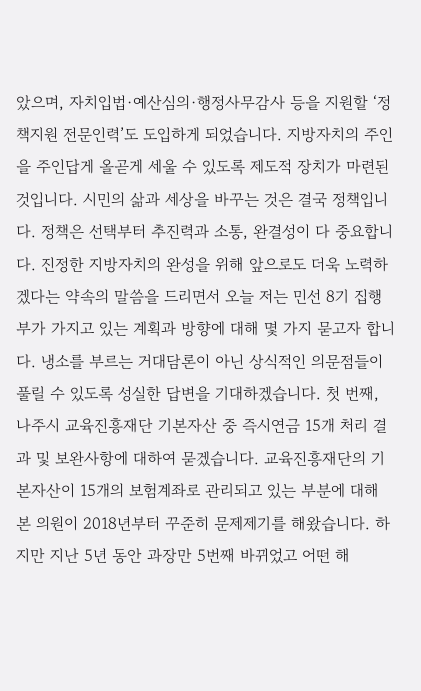았으며, 자치입법·예산심의·행정사무감사 등을 지원할 ‘정책지원 전문인력’도 도입하게 되었습니다. 지방자치의 주인을 주인답게 올곧게 세울 수 있도록 제도적 장치가 마련된 것입니다. 시민의 삶과 세상을 바꾸는 것은 결국 정책입니다. 정책은 선택부터 추진력과 소통, 완결성이 다 중요합니다. 진정한 지방자치의 완성을 위해 앞으로도 더욱 노력하겠다는 약속의 말씀을 드리면서 오늘 저는 민선 8기 집행부가 가지고 있는 계획과 방향에 대해 몇 가지 묻고자 합니다. 냉소를 부르는 거대담론이 아닌 상식적인 의문점들이 풀릴 수 있도록 성실한 답변을 기대하겠습니다. 첫 번째, 나주시 교육진흥재단 기본자산 중 즉시연금 15개 처리 결과 및 보완사항에 대하여 묻겠습니다. 교육진흥재단의 기본자산이 15개의 보험계좌로 관리되고 있는 부분에 대해 본 의원이 2018년부터 꾸준히 문제제기를 해왔습니다. 하지만 지난 5년 동안 과장만 5번째 바뀌었고 어떤 해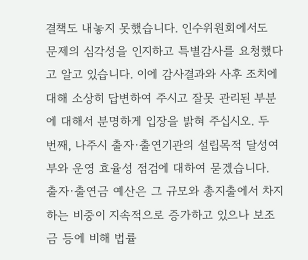결책도 내놓지 못했습니다. 인수위원회에서도 문제의 심각성을 인지하고 특별감사를 요청했다고 알고 있습니다. 이에 감사결과와 사후 조치에 대해 소상히 답변하여 주시고 잘못 관리된 부분에 대해서 분명하게 입장을 밝혀 주십시오. 두 번째, 나주시 출자·출연기관의 설립목적 달성여부와 운영 효율성 점검에 대하여 묻겠습니다. 출자·출연금 예산은 그 규모와 총지출에서 차지하는 비중이 지속적으로 증가하고 있으나 보조금 등에 비해 법률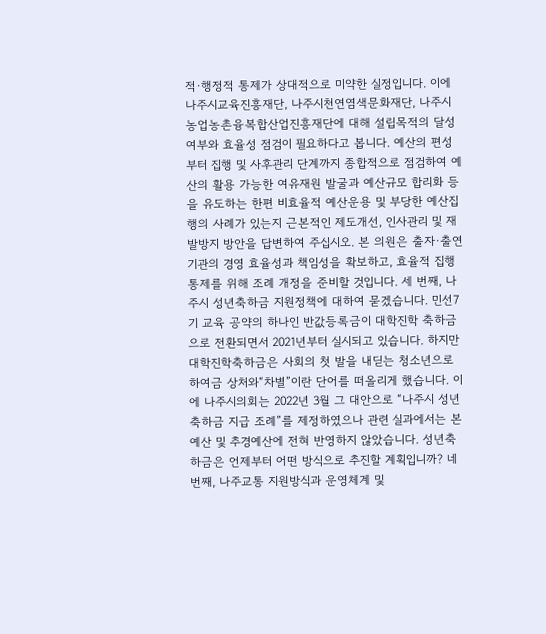적·행정적 통제가 상대적으로 미약한 실정입니다. 이에 나주시교육진흥재단, 나주시천연염색문화재단, 나주시농업농촌융복합산업진흥재단에 대해 설립목적의 달성 여부와 효율성 점검이 필요하다고 봅니다. 예산의 편성부터 집행 및 사후관리 단계까지 종합적으로 점검하여 예산의 활용 가능한 여유재원 발굴과 예산규모 합리화 등을 유도하는 한편 비효율적 예산운용 및 부당한 예산집행의 사례가 있는지 근본적인 제도개선, 인사관리 및 재발방지 방안을 답변하여 주십시오. 본 의원은 출자·출연기관의 경영 효율성과 책임성을 확보하고, 효율적 집행 통제를 위해 조례 개정을 준비할 것입니다. 세 번째, 나주시 성년축하금 지원정책에 대하여 묻겠습니다. 민선7기 교육 공약의 하나인 반값등록금이 대학진학 축하금으로 전환되면서 2021년부터 실시되고 있습니다. 하지만 대학진학축하금은 사회의 첫 발을 내딛는 청소년으로 하여금 상처와“차별”이란 단어를 떠올리게 했습니다. 이에 나주시의회는 2022년 3월 그 대안으로 “나주시 성년 축하금 지급 조례”를 제정하였으나 관련 실과에서는 본예산 및 추경예산에 전혀 반영하지 않았습니다. 성년축하금은 언제부터 어떤 방식으로 추진할 계획입니까? 네 번째, 나주교통 지원방식과 운영체계 및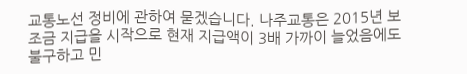교통노선 정비에 관하여 묻겠습니다. 나주교통은 2015년 보조금 지급을 시작으로 현재 지급액이 3배 가까이 늘었음에도 불구하고 민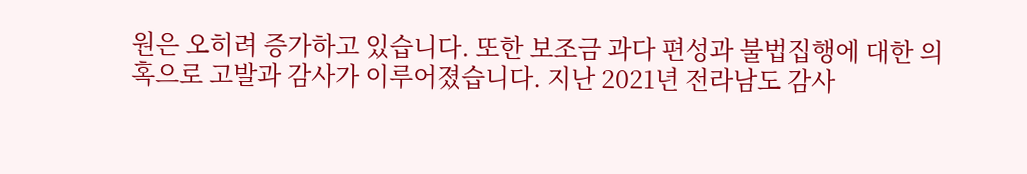원은 오히려 증가하고 있습니다. 또한 보조금 과다 편성과 불법집행에 대한 의혹으로 고발과 감사가 이루어졌습니다. 지난 2021년 전라남도 감사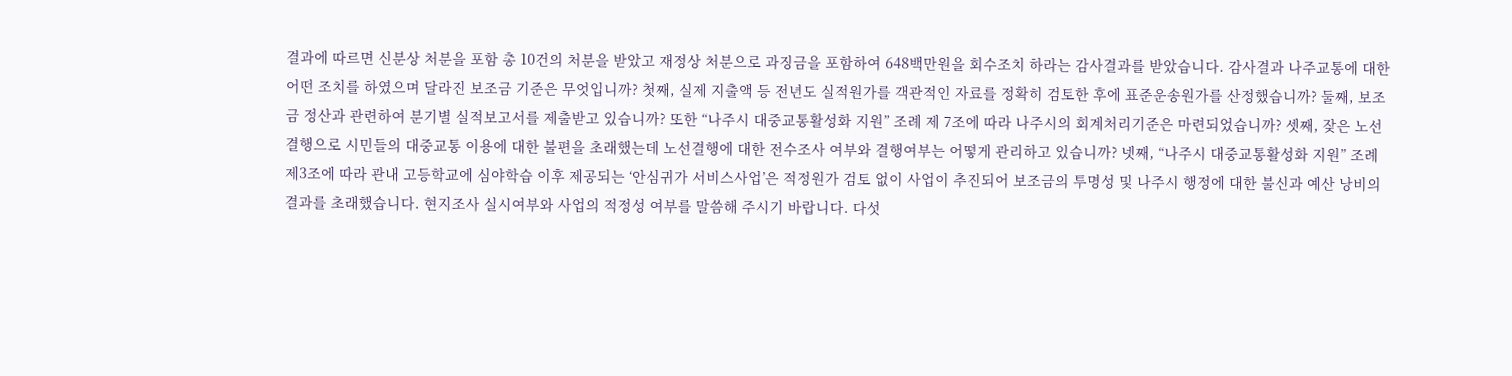결과에 따르면 신분상 처분을 포함 총 10건의 처분을 받았고 재정상 처분으로 과징금을 포함하여 648백만원을 회수조치 하라는 감사결과를 받았습니다. 감사결과 나주교통에 대한 어떤 조치를 하였으며 달라진 보조금 기준은 무엇입니까? 첫째, 실제 지출액 등 전년도 실적원가를 객관적인 자료를 정확히 검토한 후에 표준운송원가를 산정했습니까? 둘째, 보조금 정산과 관련하여 분기별 실적보고서를 제출받고 있습니까? 또한 “나주시 대중교통활성화 지원” 조례 제 7조에 따라 나주시의 회계처리기준은 마련되었습니까? 셋째, 잦은 노선결행으로 시민들의 대중교통 이용에 대한 불편을 초래했는데 노선결행에 대한 전수조사 여부와 결행여부는 어떻게 관리하고 있습니까? 넷째, “나주시 대중교통활성화 지원” 조례 제3조에 따라 관내 고등학교에 심야학습 이후 제공되는 ‘안심귀가 서비스사업’은 적정원가 검토 없이 사업이 추진되어 보조금의 투명성 및 나주시 행정에 대한 불신과 예산 낭비의 결과를 초래했습니다. 현지조사 실시여부와 사업의 적정성 여부를 말씀해 주시기 바랍니다. 다섯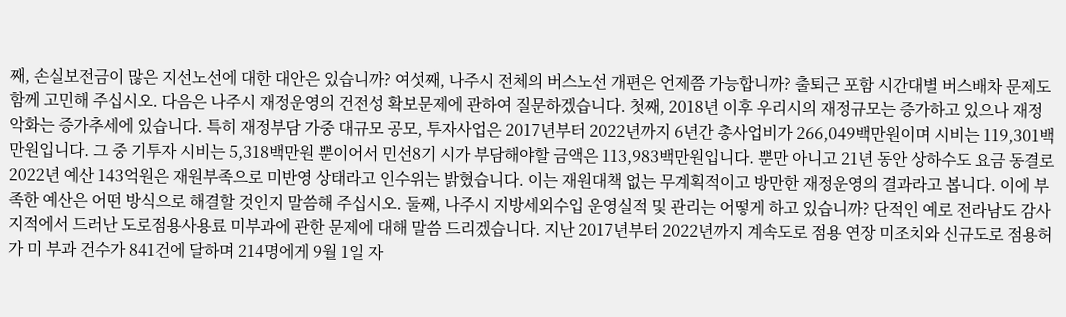째, 손실보전금이 많은 지선노선에 대한 대안은 있습니까? 여섯째, 나주시 전체의 버스노선 개편은 언제쯤 가능합니까? 출퇴근 포함 시간대별 버스배차 문제도 함께 고민해 주십시오. 다음은 나주시 재정운영의 건전성 확보문제에 관하여 질문하겠습니다. 첫째, 2018년 이후 우리시의 재정규모는 증가하고 있으나 재정악화는 증가추세에 있습니다. 특히 재정부담 가중 대규모 공모, 투자사업은 2017년부터 2022년까지 6년간 총사업비가 266,049백만원이며 시비는 119,301백만원입니다. 그 중 기투자 시비는 5,318백만원 뿐이어서 민선8기 시가 부담해야할 금액은 113,983백만원입니다. 뿐만 아니고 21년 동안 상하수도 요금 동결로 2022년 예산 143억원은 재원부족으로 미반영 상태라고 인수위는 밝혔습니다. 이는 재원대책 없는 무계획적이고 방만한 재정운영의 결과라고 봅니다. 이에 부족한 예산은 어떤 방식으로 해결할 것인지 말씀해 주십시오. 둘째, 나주시 지방세외수입 운영실적 및 관리는 어떻게 하고 있습니까? 단적인 예로 전라남도 감사 지적에서 드러난 도로점용사용료 미부과에 관한 문제에 대해 말씀 드리겠습니다. 지난 2017년부터 2022년까지 계속도로 점용 연장 미조치와 신규도로 점용허가 미 부과 건수가 841건에 달하며 214명에게 9월 1일 자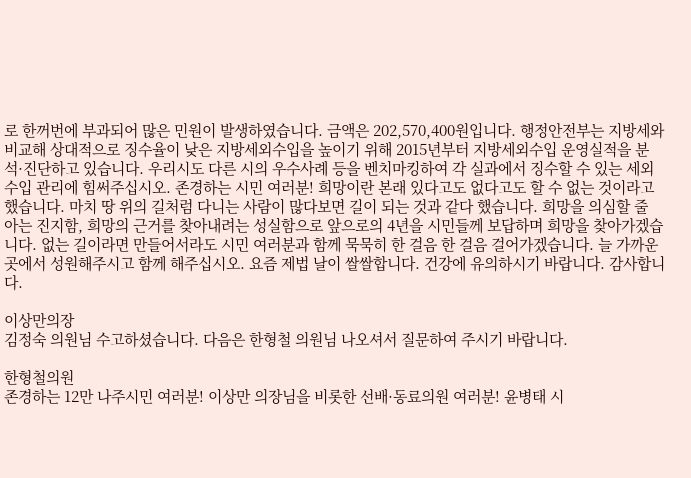로 한꺼번에 부과되어 많은 민원이 발생하였습니다. 금액은 202,570,400원입니다. 행정안전부는 지방세와 비교해 상대적으로 징수율이 낮은 지방세외수입을 높이기 위해 2015년부터 지방세외수입 운영실적을 분석·진단하고 있습니다. 우리시도 다른 시의 우수사례 등을 벤치마킹하여 각 실과에서 징수할 수 있는 세외수입 관리에 힘써주십시오. 존경하는 시민 여러분! 희망이란 본래 있다고도 없다고도 할 수 없는 것이라고 했습니다. 마치 땅 위의 길처럼 다니는 사람이 많다보면 길이 되는 것과 같다 했습니다. 희망을 의심할 줄 아는 진지함, 희망의 근거를 찾아내려는 성실함으로 앞으로의 4년을 시민들께 보답하며 희망을 찾아가겠습니다. 없는 길이라면 만들어서라도 시민 여러분과 함께 묵묵히 한 걸음 한 걸음 걸어가겠습니다. 늘 가까운 곳에서 성원해주시고 함께 해주십시오. 요즘 제법 날이 쌀쌀합니다. 건강에 유의하시기 바랍니다. 감사합니다.

이상만의장
김정숙 의원님 수고하셨습니다. 다음은 한형철 의원님 나오셔서 질문하여 주시기 바랍니다.

한형철의원
존경하는 12만 나주시민 여러분! 이상만 의장님을 비롯한 선배·동료의원 여러분! 윤병태 시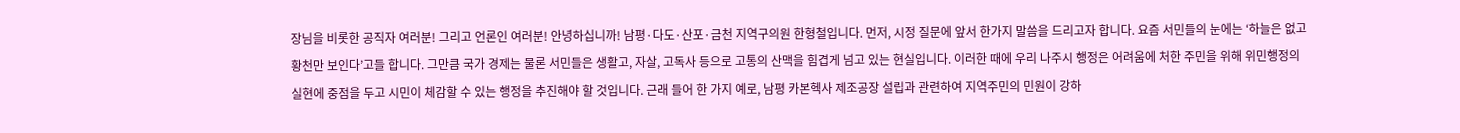장님을 비롯한 공직자 여러분! 그리고 언론인 여러분! 안녕하십니까! 남평·다도·산포·금천 지역구의원 한형철입니다. 먼저, 시정 질문에 앞서 한가지 말씀을 드리고자 합니다. 요즘 서민들의 눈에는 ‘하늘은 없고 황천만 보인다’고들 합니다. 그만큼 국가 경제는 물론 서민들은 생활고, 자살, 고독사 등으로 고통의 산맥을 힘겹게 넘고 있는 현실입니다. 이러한 때에 우리 나주시 행정은 어려움에 처한 주민을 위해 위민행정의 실현에 중점을 두고 시민이 체감할 수 있는 행정을 추진해야 할 것입니다. 근래 들어 한 가지 예로, 남평 카본헥사 제조공장 설립과 관련하여 지역주민의 민원이 강하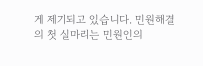게 제기되고 있습니다. 민원해결의 첫 실마리는 민원인의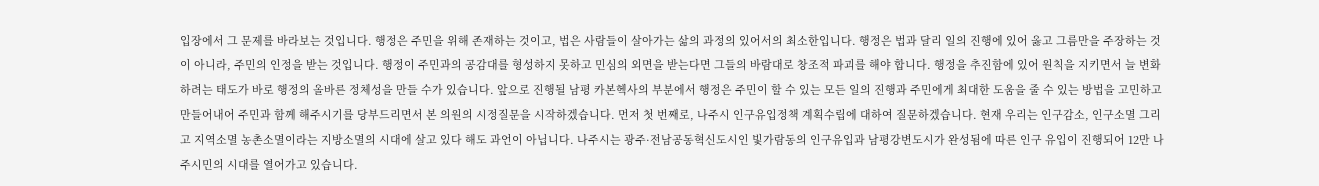입장에서 그 문제를 바라보는 것입니다. 행정은 주민을 위해 존재하는 것이고, 법은 사람들이 살아가는 삶의 과정의 있어서의 최소한입니다. 행정은 법과 달리 일의 진행에 있어 옳고 그름만을 주장하는 것이 아니라, 주민의 인정을 받는 것입니다. 행정이 주민과의 공감대를 형성하지 못하고 민심의 외면을 받는다면 그들의 바람대로 창조적 파괴를 해야 합니다. 행정을 추진함에 있어 원칙을 지키면서 늘 변화하려는 태도가 바로 행정의 올바른 정체성을 만들 수가 있습니다. 앞으로 진행될 남평 카본헥사의 부분에서 행정은 주민이 할 수 있는 모든 일의 진행과 주민에게 최대한 도움을 줄 수 있는 방법을 고민하고 만들어내어 주민과 함께 해주시기를 당부드리면서 본 의원의 시정질문을 시작하겠습니다. 먼저 첫 번째로, 나주시 인구유입정책 계획수립에 대하여 질문하겠습니다. 현재 우리는 인구감소, 인구소멸 그리고 지역소멸 농촌소멸이라는 지방소멸의 시대에 살고 있다 해도 과언이 아닙니다. 나주시는 광주·전남공동혁신도시인 빛가람동의 인구유입과 남평강변도시가 완성됨에 따른 인구 유입이 진행되어 12만 나주시민의 시대를 열어가고 있습니다.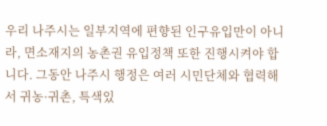우리 나주시는 일부지역에 편향된 인구유입만이 아니라, 면소재지의 농촌권 유입정책 또한 진행시켜야 합니다. 그동안 나주시 행정은 여러 시민단체와 협력해서 귀농·귀촌, 특색있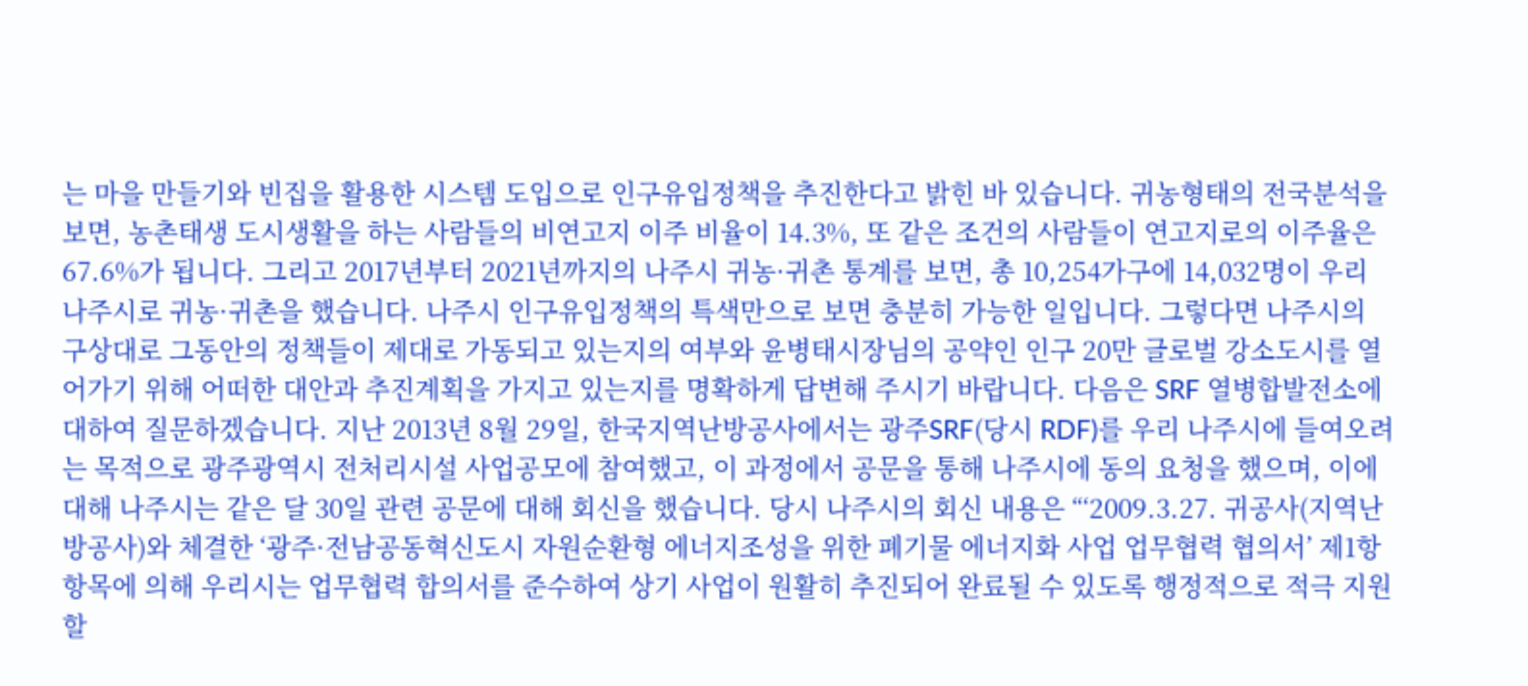는 마을 만들기와 빈집을 활용한 시스템 도입으로 인구유입정책을 추진한다고 밝힌 바 있습니다. 귀농형태의 전국분석을 보면, 농촌태생 도시생활을 하는 사람들의 비연고지 이주 비율이 14.3%, 또 같은 조건의 사람들이 연고지로의 이주율은 67.6%가 됩니다. 그리고 2017년부터 2021년까지의 나주시 귀농·귀촌 통계를 보면, 총 10,254가구에 14,032명이 우리 나주시로 귀농·귀촌을 했습니다. 나주시 인구유입정책의 특색만으로 보면 충분히 가능한 일입니다. 그렇다면 나주시의 구상대로 그동안의 정책들이 제대로 가동되고 있는지의 여부와 윤병태시장님의 공약인 인구 20만 글로벌 강소도시를 열어가기 위해 어떠한 대안과 추진계획을 가지고 있는지를 명확하게 답변해 주시기 바랍니다. 다음은 SRF 열병합발전소에 대하여 질문하겠습니다. 지난 2013년 8월 29일, 한국지역난방공사에서는 광주SRF(당시 RDF)를 우리 나주시에 들여오려는 목적으로 광주광역시 전처리시설 사업공모에 참여했고, 이 과정에서 공문을 통해 나주시에 동의 요청을 했으며, 이에 대해 나주시는 같은 달 30일 관련 공문에 대해 회신을 했습니다. 당시 나주시의 회신 내용은 “‘2009.3.27. 귀공사(지역난방공사)와 체결한 ‘광주·전남공동혁신도시 자원순환형 에너지조성을 위한 폐기물 에너지화 사업 업무협력 협의서’ 제1항 항목에 의해 우리시는 업무협력 합의서를 준수하여 상기 사업이 원활히 추진되어 완료될 수 있도록 행정적으로 적극 지원할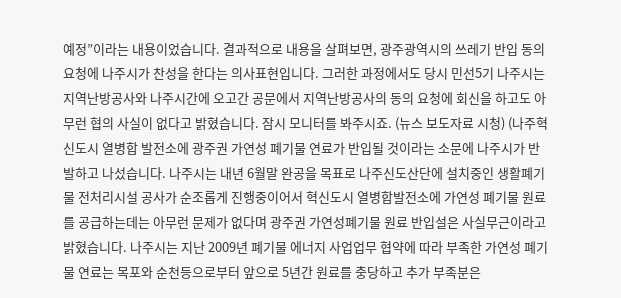예정”이라는 내용이었습니다. 결과적으로 내용을 살펴보면, 광주광역시의 쓰레기 반입 동의 요청에 나주시가 찬성을 한다는 의사표현입니다. 그러한 과정에서도 당시 민선5기 나주시는 지역난방공사와 나주시간에 오고간 공문에서 지역난방공사의 동의 요청에 회신을 하고도 아무런 협의 사실이 없다고 밝혔습니다. 잠시 모니터를 봐주시죠. (뉴스 보도자료 시청) (나주혁신도시 열병합 발전소에 광주권 가연성 폐기물 연료가 반입될 것이라는 소문에 나주시가 반발하고 나섰습니다. 나주시는 내년 6월말 완공을 목표로 나주신도산단에 설치중인 생활폐기물 전처리시설 공사가 순조롭게 진행중이어서 혁신도시 열병합발전소에 가연성 폐기물 원료를 공급하는데는 아무런 문제가 없다며 광주권 가연성폐기물 원료 반입설은 사실무근이라고 밝혔습니다. 나주시는 지난 2009년 폐기물 에너지 사업업무 협약에 따라 부족한 가연성 폐기물 연료는 목포와 순천등으로부터 앞으로 5년간 원료를 충당하고 추가 부족분은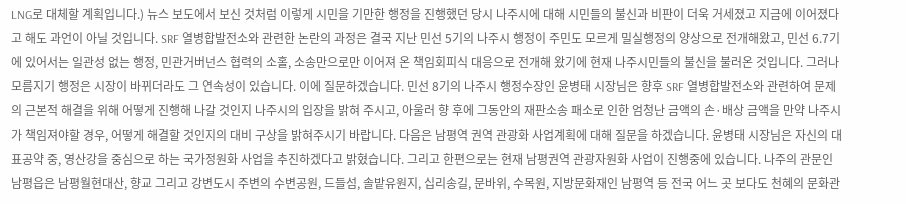LNG로 대체할 계획입니다.) 뉴스 보도에서 보신 것처럼 이렇게 시민을 기만한 행정을 진행했던 당시 나주시에 대해 시민들의 불신과 비판이 더욱 거세졌고 지금에 이어졌다고 해도 과언이 아닐 것입니다. SRF 열병합발전소와 관련한 논란의 과정은 결국 지난 민선 5기의 나주시 행정이 주민도 모르게 밀실행정의 양상으로 전개해왔고, 민선 6.7기에 있어서는 일관성 없는 행정, 민관거버넌스 협력의 소홀, 소송만으로만 이어져 온 책임회피식 대응으로 전개해 왔기에 현재 나주시민들의 불신을 불러온 것입니다. 그러나 모름지기 행정은 시장이 바뀌더라도 그 연속성이 있습니다. 이에 질문하겠습니다. 민선 8기의 나주시 행정수장인 윤병태 시장님은 향후 SRF 열병합발전소와 관련하여 문제의 근본적 해결을 위해 어떻게 진행해 나갈 것인지 나주시의 입장을 밝혀 주시고, 아울러 향 후에 그동안의 재판소송 패소로 인한 엄청난 금액의 손·배상 금액을 만약 나주시가 책임져야할 경우, 어떻게 해결할 것인지의 대비 구상을 밝혀주시기 바랍니다. 다음은 남평역 권역 관광화 사업계획에 대해 질문을 하겠습니다. 윤병태 시장님은 자신의 대표공약 중, 영산강을 중심으로 하는 국가정원화 사업을 추진하겠다고 밝혔습니다. 그리고 한편으로는 현재 남평권역 관광자원화 사업이 진행중에 있습니다. 나주의 관문인 남평읍은 남평월현대산, 향교 그리고 강변도시 주변의 수변공원, 드들섬, 솔밭유원지, 십리송길, 문바위, 수목원, 지방문화재인 남평역 등 전국 어느 곳 보다도 천혜의 문화관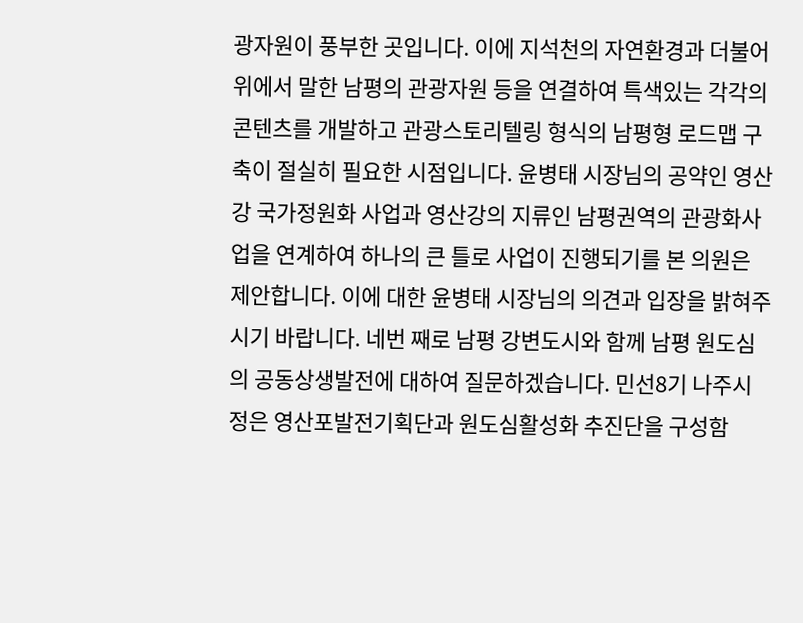광자원이 풍부한 곳입니다. 이에 지석천의 자연환경과 더불어 위에서 말한 남평의 관광자원 등을 연결하여 특색있는 각각의 콘텐츠를 개발하고 관광스토리텔링 형식의 남평형 로드맵 구축이 절실히 필요한 시점입니다. 윤병태 시장님의 공약인 영산강 국가정원화 사업과 영산강의 지류인 남평권역의 관광화사업을 연계하여 하나의 큰 틀로 사업이 진행되기를 본 의원은 제안합니다. 이에 대한 윤병태 시장님의 의견과 입장을 밝혀주시기 바랍니다. 네번 째로 남평 강변도시와 함께 남평 원도심의 공동상생발전에 대하여 질문하겠습니다. 민선8기 나주시정은 영산포발전기획단과 원도심활성화 추진단을 구성함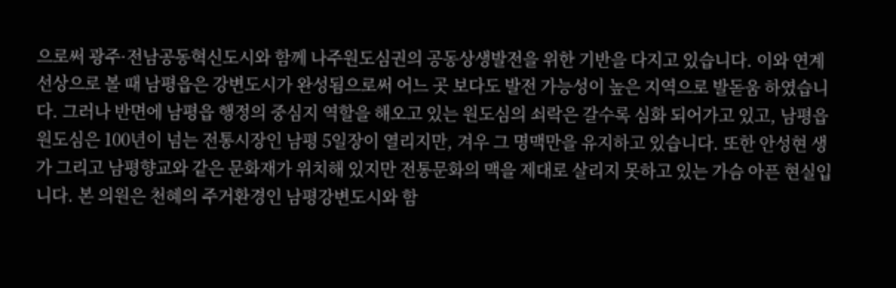으로써 광주·전남공동혁신도시와 함께 나주원도심권의 공동상생발전을 위한 기반을 다지고 있습니다. 이와 연계선상으로 볼 때 남평읍은 강변도시가 완성됨으로써 어느 곳 보다도 발전 가능성이 높은 지역으로 발돋움 하였습니다. 그러나 반면에 남평읍 행정의 중심지 역할을 해오고 있는 원도심의 쇠락은 갈수록 심화 되어가고 있고, 남평읍 원도심은 100년이 넘는 전통시장인 남평 5일장이 열리지만, 겨우 그 명맥만을 유지하고 있습니다. 또한 안성현 생가 그리고 남평향교와 같은 문화재가 위치해 있지만 전통문화의 맥을 제대로 살리지 못하고 있는 가슴 아픈 현실입니다. 본 의원은 천혜의 주거환경인 남평강변도시와 함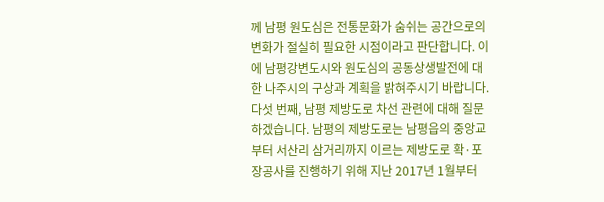께 남평 원도심은 전통문화가 숨쉬는 공간으로의 변화가 절실히 필요한 시점이라고 판단합니다. 이에 남평강변도시와 원도심의 공동상생발전에 대한 나주시의 구상과 계획을 밝혀주시기 바랍니다. 다섯 번째, 남평 제방도로 차선 관련에 대해 질문하겠습니다. 남평의 제방도로는 남평읍의 중앙교부터 서산리 삼거리까지 이르는 제방도로 확·포장공사를 진행하기 위해 지난 2017년 1월부터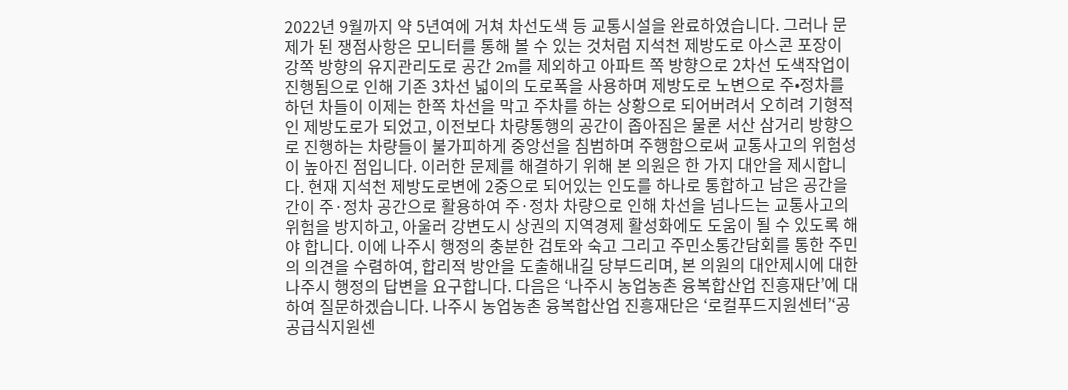2022년 9월까지 약 5년여에 거쳐 차선도색 등 교통시설을 완료하였습니다. 그러나 문제가 된 쟁점사항은 모니터를 통해 볼 수 있는 것처럼 지석천 제방도로 아스콘 포장이 강쪽 방향의 유지관리도로 공간 2m를 제외하고 아파트 쪽 방향으로 2차선 도색작업이 진행됨으로 인해 기존 3차선 넓이의 도로폭을 사용하며 제방도로 노변으로 주•정차를 하던 차들이 이제는 한쪽 차선을 막고 주차를 하는 상황으로 되어버려서 오히려 기형적인 제방도로가 되었고, 이전보다 차량통행의 공간이 좁아짐은 물론 서산 삼거리 방향으로 진행하는 차량들이 불가피하게 중앙선을 침범하며 주행함으로써 교통사고의 위험성이 높아진 점입니다. 이러한 문제를 해결하기 위해 본 의원은 한 가지 대안을 제시합니다. 현재 지석천 제방도로변에 2중으로 되어있는 인도를 하나로 통합하고 남은 공간을 간이 주·정차 공간으로 활용하여 주·정차 차량으로 인해 차선을 넘나드는 교통사고의 위험을 방지하고, 아울러 강변도시 상권의 지역경제 활성화에도 도움이 될 수 있도록 해야 합니다. 이에 나주시 행정의 충분한 검토와 숙고 그리고 주민소통간담회를 통한 주민의 의견을 수렴하여, 합리적 방안을 도출해내길 당부드리며, 본 의원의 대안제시에 대한 나주시 행정의 답변을 요구합니다. 다음은 ‘나주시 농업농촌 융복합산업 진흥재단’에 대하여 질문하겠습니다. 나주시 농업농촌 융복합산업 진흥재단은 ‘로컬푸드지원센터’‘공공급식지원센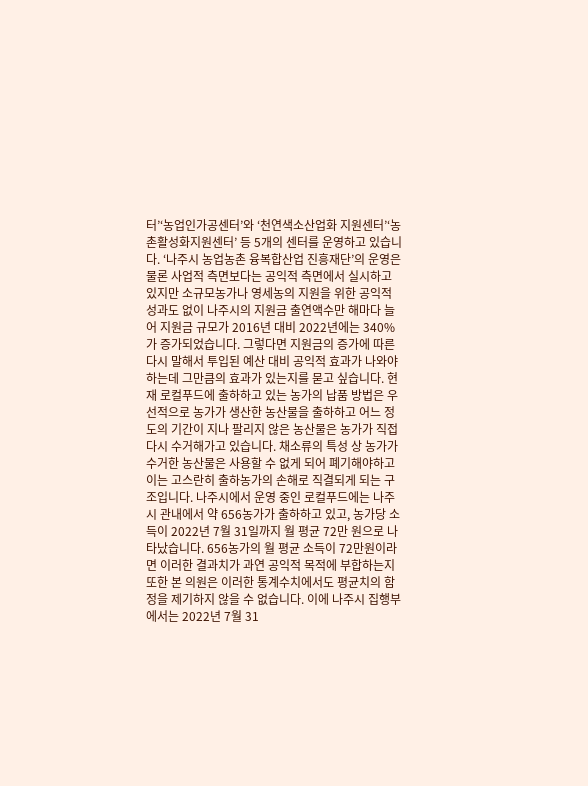터’‘농업인가공센터’와 ‘천연색소산업화 지원센터’‘농촌활성화지원센터’ 등 5개의 센터를 운영하고 있습니다. ‘나주시 농업농촌 융복합산업 진흥재단’의 운영은 물론 사업적 측면보다는 공익적 측면에서 실시하고 있지만 소규모농가나 영세농의 지원을 위한 공익적 성과도 없이 나주시의 지원금 출연액수만 해마다 늘어 지원금 규모가 2016년 대비 2022년에는 340%가 증가되었습니다. 그렇다면 지원금의 증가에 따른 다시 말해서 투입된 예산 대비 공익적 효과가 나와야 하는데 그만큼의 효과가 있는지를 묻고 싶습니다. 현재 로컬푸드에 출하하고 있는 농가의 납품 방법은 우선적으로 농가가 생산한 농산물을 출하하고 어느 정도의 기간이 지나 팔리지 않은 농산물은 농가가 직접 다시 수거해가고 있습니다. 채소류의 특성 상 농가가 수거한 농산물은 사용할 수 없게 되어 폐기해야하고 이는 고스란히 출하농가의 손해로 직결되게 되는 구조입니다. 나주시에서 운영 중인 로컬푸드에는 나주시 관내에서 약 656농가가 출하하고 있고, 농가당 소득이 2022년 7월 31일까지 월 평균 72만 원으로 나타났습니다. 656농가의 월 평균 소득이 72만원이라면 이러한 결과치가 과연 공익적 목적에 부합하는지 또한 본 의원은 이러한 통계수치에서도 평균치의 함정을 제기하지 않을 수 없습니다. 이에 나주시 집행부에서는 2022년 7월 31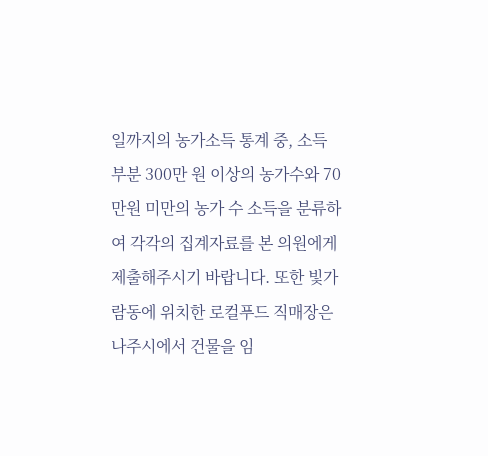일까지의 농가소득 통계 중, 소득부분 300만 원 이상의 농가수와 70만원 미만의 농가 수 소득을 분류하여 각각의 집계자료를 본 의원에게 제출해주시기 바랍니다. 또한 빛가람동에 위치한 로컬푸드 직매장은 나주시에서 건물을 임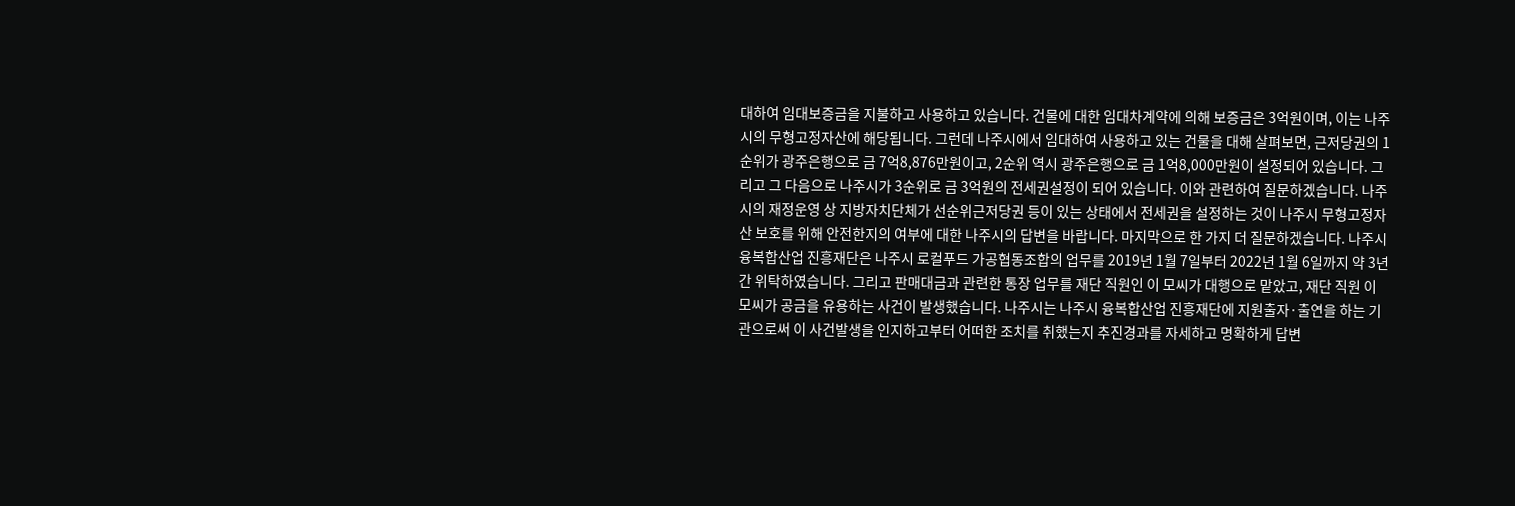대하여 임대보증금을 지불하고 사용하고 있습니다. 건물에 대한 임대차계약에 의해 보증금은 3억원이며, 이는 나주시의 무형고정자산에 해당됩니다. 그런데 나주시에서 임대하여 사용하고 있는 건물을 대해 살펴보면, 근저당권의 1순위가 광주은행으로 금 7억8,876만원이고, 2순위 역시 광주은행으로 금 1억8,000만원이 설정되어 있습니다. 그리고 그 다음으로 나주시가 3순위로 금 3억원의 전세권설정이 되어 있습니다. 이와 관련하여 질문하겠습니다. 나주시의 재정운영 상 지방자치단체가 선순위근저당권 등이 있는 상태에서 전세권을 설정하는 것이 나주시 무형고정자산 보호를 위해 안전한지의 여부에 대한 나주시의 답변을 바랍니다. 마지막으로 한 가지 더 질문하겠습니다. 나주시 융복합산업 진흥재단은 나주시 로컬푸드 가공협동조합의 업무를 2019년 1월 7일부터 2022년 1월 6일까지 약 3년간 위탁하였습니다. 그리고 판매대금과 관련한 통장 업무를 재단 직원인 이 모씨가 대행으로 맡았고, 재단 직원 이 모씨가 공금을 유용하는 사건이 발생했습니다. 나주시는 나주시 융복합산업 진흥재단에 지원출자·출연을 하는 기관으로써 이 사건발생을 인지하고부터 어떠한 조치를 취했는지 추진경과를 자세하고 명확하게 답변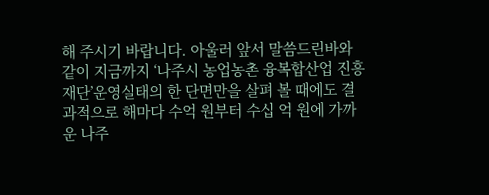해 주시기 바랍니다. 아울러 앞서 말씀드린바와 같이 지금까지 ‘나주시 농업농촌 융복합산업 진흥재단’운영실태의 한 단면만을 살펴 볼 때에도 결과적으로 해마다 수억 원부터 수십 억 원에 가까운 나주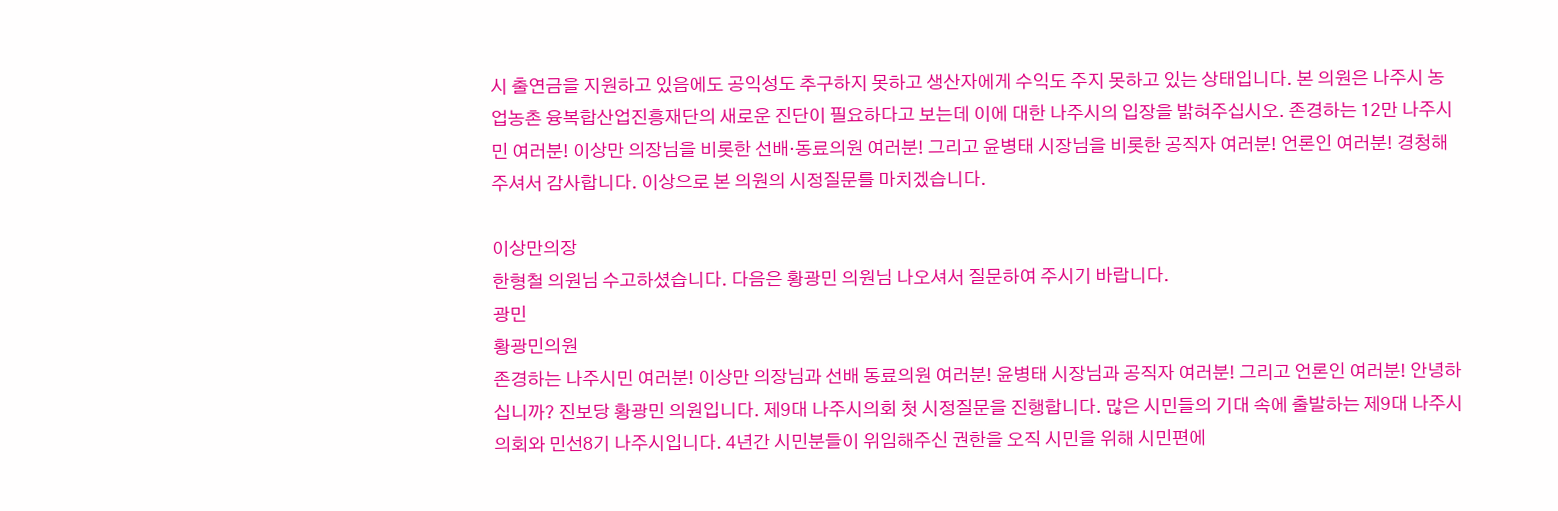시 출연금을 지원하고 있음에도 공익성도 추구하지 못하고 생산자에게 수익도 주지 못하고 있는 상태입니다. 본 의원은 나주시 농업농촌 융복합산업진흥재단의 새로운 진단이 필요하다고 보는데 이에 대한 나주시의 입장을 밝혀주십시오. 존경하는 12만 나주시민 여러분! 이상만 의장님을 비롯한 선배·동료의원 여러분! 그리고 윤병태 시장님을 비롯한 공직자 여러분! 언론인 여러분! 경청해 주셔서 감사합니다. 이상으로 본 의원의 시정질문를 마치겠습니다.

이상만의장
한형철 의원님 수고하셨습니다. 다음은 황광민 의원님 나오셔서 질문하여 주시기 바랍니다.
광민
황광민의원
존경하는 나주시민 여러분! 이상만 의장님과 선배 동료의원 여러분! 윤병태 시장님과 공직자 여러분! 그리고 언론인 여러분! 안녕하십니까? 진보당 황광민 의원입니다. 제9대 나주시의회 첫 시정질문을 진행합니다. 많은 시민들의 기대 속에 출발하는 제9대 나주시의회와 민선8기 나주시입니다. 4년간 시민분들이 위임해주신 권한을 오직 시민을 위해 시민편에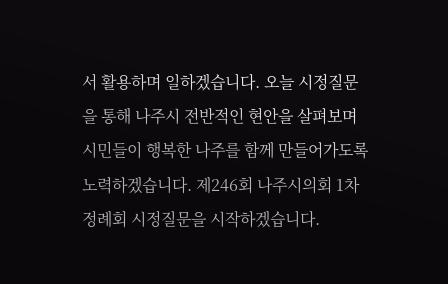서 활용하며 일하겠습니다. 오늘 시정질문을 통해 나주시 전반적인 현안을 살펴보며 시민들이 행복한 나주를 함께 만들어가도록 노력하겠습니다. 제246회 나주시의회 1차 정례회 시정질문을 시작하겠습니다.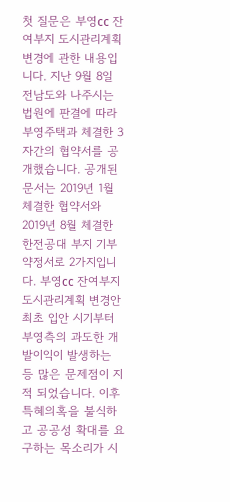첫 질문은 부영cc 잔여부지 도시관리계획 변경에 관한 내용입니다. 지난 9월 8일 전남도와 나주시는 법원에 판결에 따라 부영주택과 체결한 3자간의 협약서를 공개했습니다. 공개된 문서는 2019년 1월 체결한 협약서와 2019년 8월 체결한 한전공대 부지 기부 약정서로 2가지입니다. 부영cc 잔여부지 도시관리계획 변경안 최초 입안 시기부터 부영측의 과도한 개발이익이 발생하는 등 많은 문제점이 지적 되었습니다. 이후 특혜의혹을 불식하고 공공성 확대를 요구하는 목소리가 시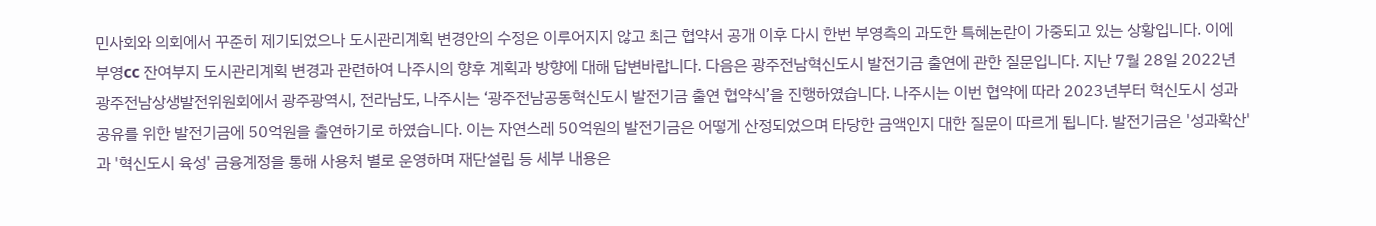민사회와 의회에서 꾸준히 제기되었으나 도시관리계획 변경안의 수정은 이루어지지 않고 최근 협약서 공개 이후 다시 한번 부영측의 과도한 특혜논란이 가중되고 있는 상황입니다. 이에 부영cc 잔여부지 도시관리계획 변경과 관련하여 나주시의 향후 계획과 방향에 대해 답변바랍니다. 다음은 광주전남혁신도시 발전기금 출연에 관한 질문입니다. 지난 7월 28일 2022년 광주전남상생발전위원회에서 광주광역시, 전라남도, 나주시는 ‘광주전남공동혁신도시 발전기금 출연 협약식’을 진행하였습니다. 나주시는 이번 협약에 따라 2023년부터 혁신도시 성과 공유를 위한 발전기금에 50억원을 출연하기로 하였습니다. 이는 자연스레 50억원의 발전기금은 어떻게 산정되었으며 타당한 금액인지 대한 질문이 따르게 됩니다. 발전기금은 '성과확산'과 '혁신도시 육성' 금융계정을 통해 사용처 별로 운영하며 재단설립 등 세부 내용은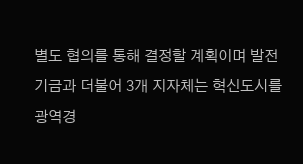별도 협의를 통해 결정할 계획이며 발전기금과 더불어 3개 지자체는 혁신도시를 광역경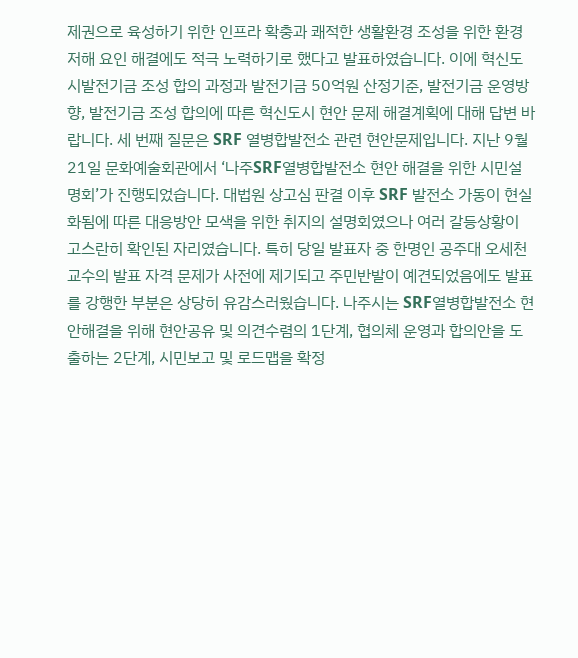제권으로 육성하기 위한 인프라 확충과 쾌적한 생활환경 조성을 위한 환경 저해 요인 해결에도 적극 노력하기로 했다고 발표하였습니다. 이에 혁신도시발전기금 조성 합의 과정과 발전기금 50억원 산정기준, 발전기금 운영방향, 발전기금 조성 합의에 따른 혁신도시 현안 문제 해결계획에 대해 답변 바랍니다. 세 번째 질문은 SRF 열병합발전소 관련 현안문제입니다. 지난 9월 21일 문화예술회관에서 ‘나주SRF열병합발전소 현안 해결을 위한 시민설명회’가 진행되었습니다. 대법원 상고심 판결 이후 SRF 발전소 가동이 현실화됨에 따른 대응방안 모색을 위한 취지의 설명회였으나 여러 갈등상황이 고스란히 확인된 자리였습니다. 특히 당일 발표자 중 한명인 공주대 오세천교수의 발표 자격 문제가 사전에 제기되고 주민반발이 예견되었음에도 발표를 강행한 부분은 상당히 유감스러웠습니다. 나주시는 SRF열병합발전소 현안해결을 위해 현안공유 및 의견수렴의 1단계, 협의체 운영과 합의안을 도출하는 2단계, 시민보고 및 로드맵을 확정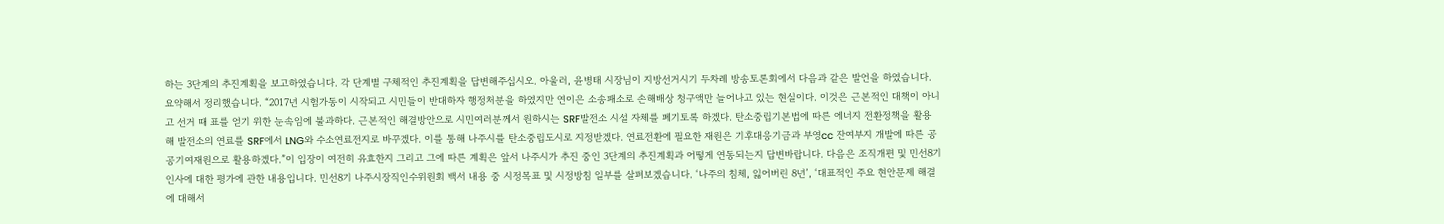하는 3단계의 추진계획을 보고하였습니다. 각 단계별 구체적인 추진계획을 답변해주십시오. 아울러, 윤병태 시장님이 지방선거시기 두차례 방송토론회에서 다음과 같은 발언을 하였습니다. 요약해서 정리했습니다. “2017년 시험가동이 시작되고 시민들이 반대하자 행정처분을 하였지만 연이은 소송패소로 손해배상 청구액만 늘어나고 있는 현실이다. 이것은 근본적인 대책이 아니고 선거 때 표를 얻기 위한 눈속임에 불과하다. 근본적인 해결방안으로 시민여러분께서 원하시는 SRF발전소 시설 자체를 폐기토록 하겠다. 탄소중립기본법에 따른 에너지 전환정책을 활용 해 발전소의 연료를 SRF에서 LNG와 수소연료전지로 바꾸겠다. 이를 통해 나주시를 탄소중립도시로 지정받겠다. 연료전환에 필요한 재원은 기후대응기금과 부영cc 잔여부지 개발에 따른 공공기여재원으로 활용하겠다.”이 입장이 여전히 유효한지 그리고 그에 따른 계획은 앞서 나주시가 추진 중인 3단계의 추진계획과 어떻게 연동되는지 답변바랍니다. 다음은 조직개편 및 민선8기 인사에 대한 평가에 관한 내용입니다. 민선8기 나주시장직인수위원회 백서 내용 중 시정목표 및 시정방침 일부를 살펴보겠습니다. ‘나주의 침체, 잃어버린 8년’, ‘대표적인 주요 현안문제 해결에 대해서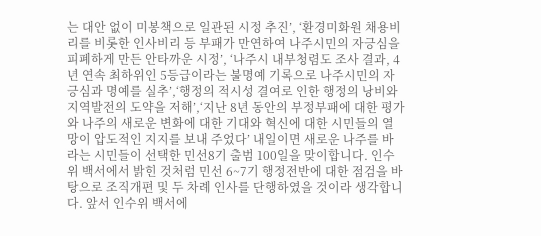는 대안 없이 미봉책으로 일관된 시정 추진’, ‘환경미화원 채용비리를 비롯한 인사비리 등 부패가 만연하여 나주시민의 자긍심을 피폐하게 만든 안타까운 시정’, ‘나주시 내부청렴도 조사 결과, 4년 연속 최하위인 5등급이라는 불명예 기록으로 나주시민의 자긍심과 명예를 실추’,‘행정의 적시성 결여로 인한 행정의 낭비와 지역발전의 도약을 저해’,‘지난 8년 동안의 부정부패에 대한 평가와 나주의 새로운 변화에 대한 기대와 혁신에 대한 시민들의 열망이 압도적인 지지를 보내 주었다’ 내일이면 새로운 나주를 바라는 시민들이 선택한 민선8기 출범 100일을 맞이합니다. 인수위 백서에서 밝힌 것처럼 민선 6~7기 행정전반에 대한 점검을 바탕으로 조직개편 및 두 차례 인사를 단행하였을 것이라 생각합니다. 앞서 인수위 백서에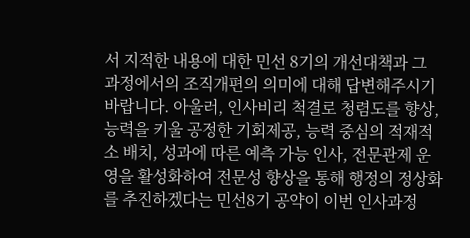서 지적한 내용에 대한 민선 8기의 개선대책과 그 과정에서의 조직개편의 의미에 대해 답변해주시기 바랍니다. 아울러, 인사비리 척결로 청렴도를 향상, 능력을 키울 공정한 기회제공, 능력 중심의 적재적소 배치, 성과에 따른 예측 가능 인사, 전문관제 운영을 활성화하여 전문성 향상을 통해 행정의 정상화를 추진하겠다는 민선8기 공약이 이번 인사과정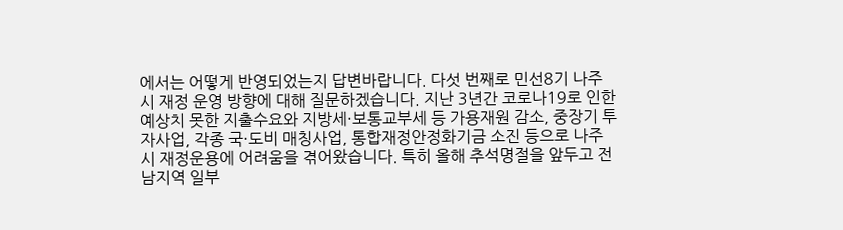에서는 어떻게 반영되었는지 답변바랍니다. 다섯 번째로 민선8기 나주시 재정 운영 방향에 대해 질문하겠습니다. 지난 3년간 코로나19로 인한 예상치 못한 지출수요와 지방세·보통교부세 등 가용재원 감소, 중장기 투자사업, 각종 국·도비 매칭사업, 통합재정안정화기금 소진 등으로 나주시 재정운용에 어려움을 겪어왔습니다. 특히 올해 추석명절을 앞두고 전남지역 일부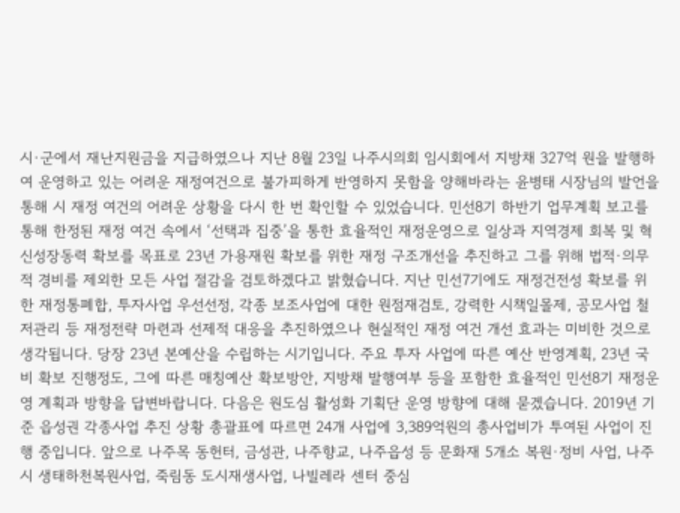시·군에서 재난지원금을 지급하였으나 지난 8월 23일 나주시의회 임시회에서 지방채 327억 원을 발행하여 운영하고 있는 어려운 재정여건으로 불가피하게 반영하지 못함을 양해바라는 윤병태 시장님의 발언을 통해 시 재정 여건의 어려운 상황을 다시 한 번 확인할 수 있었습니다. 민선8기 하반기 업무계획 보고를 통해 한정된 재정 여건 속에서 ‘선택과 집중’을 통한 효율적인 재정운영으로 일상과 지역경제 회복 및 혁신성장동력 확보를 목표로 23년 가용재원 확보를 위한 재정 구조개선을 추진하고 그를 위해 법적·의무적 경비를 제외한 모든 사업 절감을 검토하겠다고 밝혔습니다. 지난 민선7기에도 재정건전성 확보를 위한 재정통폐합, 투자사업 우선선정, 각종 보조사업에 대한 원점재검토, 강력한 시책일몰제, 공모사업 철저관리 등 재정전략 마련과 선제적 대응을 추진하였으나 현실적인 재정 여건 개선 효과는 미비한 것으로 생각됩니다. 당장 23년 본예산을 수립하는 시기입니다. 주요 투자 사업에 따른 예산 반영계획, 23년 국비 확보 진행정도, 그에 따른 매칭예산 확보방안, 지방채 발행여부 등을 포함한 효율적인 민선8기 재정운영 계획과 방향을 답변바랍니다. 다음은 원도심 활성화 기획단 운영 방향에 대해 묻겠습니다. 2019년 기준 읍성권 각종사업 추진 상황 총괄표에 따르면 24개 사업에 3,389억원의 총사업비가 투여된 사업이 진행 중입니다. 앞으로 나주목 동헌터, 금성관, 나주향교, 나주읍성 등 문화재 5개소 복원·정비 사업, 나주시 생태하천복원사업, 죽림동 도시재생사업, 나빌레라 센터 중심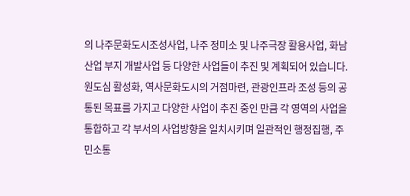의 나주문화도시조성사업, 나주 정미소 및 나주극장 활용사업, 화남산업 부지 개발사업 등 다양한 사업들이 추진 및 계획되어 있습니다. 원도심 활성화, 역사문화도시의 거점마련, 관광인프라 조성 등의 공통된 목표를 가지고 다양한 사업이 추진 중인 만큼 각 영역의 사업을 통합하고 각 부서의 사업방향을 일치시키며 일관적인 행정집행, 주민소통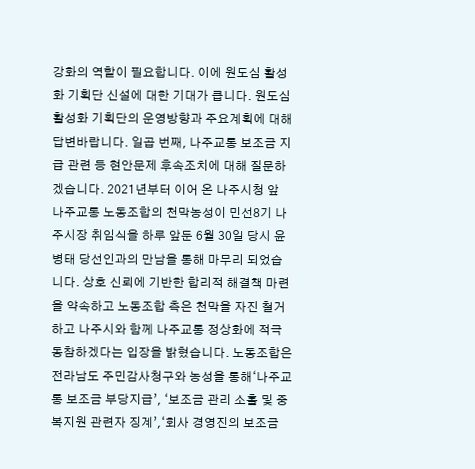강화의 역할이 필요합니다. 이에 원도심 활성화 기획단 신설에 대한 기대가 큽니다. 원도심 활성화 기획단의 운영방향과 주요계획에 대해 답변바랍니다. 일곱 번째, 나주교통 보조금 지급 관련 등 현안문제 후속조치에 대해 질문하겠습니다. 2021년부터 이어 온 나주시청 앞 나주교통 노동조합의 천막농성이 민선8기 나주시장 취임식을 하루 앞둔 6월 30일 당시 윤병태 당선인과의 만남을 통해 마무리 되었습니다. 상호 신뢰에 기반한 합리적 해결책 마련을 약속하고 노동조합 측은 천막을 자진 철거 하고 나주시와 함께 나주교통 정상화에 적극 동참하겠다는 입장을 밝혔습니다. 노동조합은 전라남도 주민감사청구와 농성을 통해‘나주교통 보조금 부당지급’, ‘보조금 관리 소홀 및 중복지원 관련자 징계’,‘회사 경영진의 보조금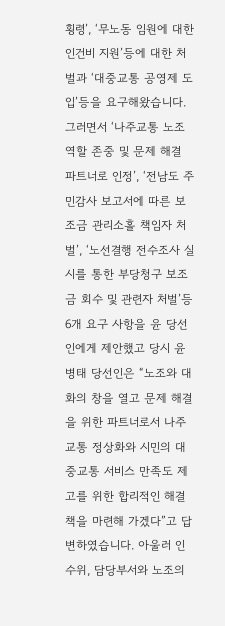횡령’, ‘무노동 임원에 대한 인건비 지원’등에 대한 처벌과 ‘대중교통 공영제 도입’등을 요구해왔습니다. 그러면서 ‘나주교통 노조 역할 존중 및 문제 해결 파트너로 인정’, ‘전남도 주민감사 보고서에 따른 보조금 관리소홀 책임자 처벌’, ‘노선결행 전수조사 실시를 통한 부당청구 보조금 회수 및 관련자 처벌’등 6개 요구 사항을 윤 당선인에게 제안했고 당시 윤병태 당선인은 “노조와 대화의 창을 열고 문제 해결을 위한 파트너로서 나주교통 정상화와 시민의 대중교통 서비스 만족도 제고를 위한 합리적인 해결책을 마련해 가겠다”고 답변하였습니다. 아울러 인수위, 담당부서와 노조의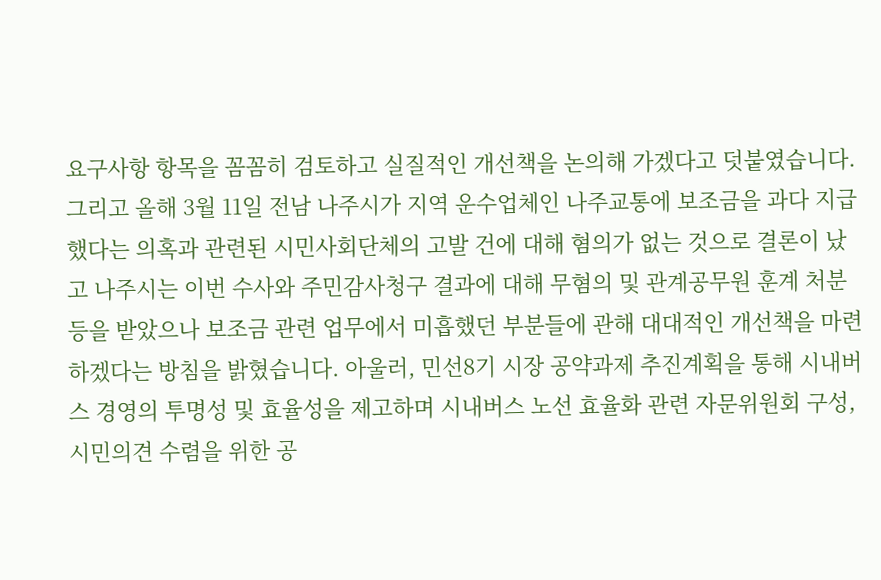요구사항 항목을 꼼꼼히 검토하고 실질적인 개선책을 논의해 가겠다고 덧붙였습니다. 그리고 올해 3월 11일 전남 나주시가 지역 운수업체인 나주교통에 보조금을 과다 지급했다는 의혹과 관련된 시민사회단체의 고발 건에 대해 혐의가 없는 것으로 결론이 났고 나주시는 이번 수사와 주민감사청구 결과에 대해 무혐의 및 관계공무원 훈계 처분 등을 받았으나 보조금 관련 업무에서 미흡했던 부분들에 관해 대대적인 개선책을 마련하겠다는 방침을 밝혔습니다. 아울러, 민선8기 시장 공약과제 추진계획을 통해 시내버스 경영의 투명성 및 효율성을 제고하며 시내버스 노선 효율화 관련 자문위원회 구성, 시민의견 수렴을 위한 공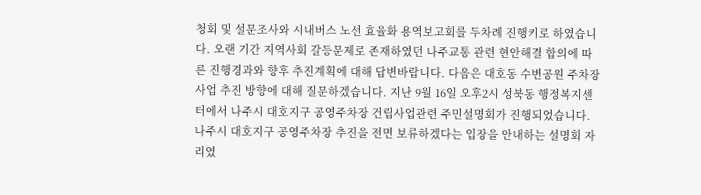청회 및 설문조사와 시내버스 노선 효율화 용역보고회를 두차례 진행키로 하였습니다. 오랜 기간 지역사회 갈등문제로 존재하였던 나주교통 관련 현안해결 합의에 따른 진행경과와 향후 추진계획에 대해 답변바랍니다. 다음은 대호동 수변공원 주차장 사업 추진 방향에 대해 질문하겠습니다. 지난 9월 16일 오후2시 성북동 행정복지센터에서 나주시 대호지구 공영주차장 건립사업관련 주민설명회가 진행되었습니다. 나주시 대호지구 공영주차장 추진을 전면 보류하겠다는 입장을 안내하는 설명회 자리였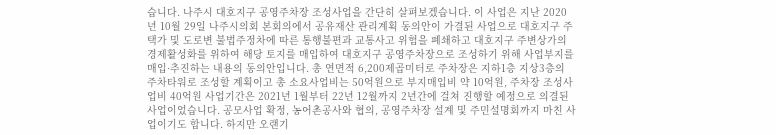습니다. 나주시 대호지구 공영주차장 조성사업을 간단히 살펴보겠습니다. 이 사업은 지난 2020년 10월 29일 나주시의회 본회의에서 공유재산 관리계획 동의안이 가결된 사업으로 대호지구 주택가 및 도로변 불법주정차에 따른 통행불편과 교통사고 위험을 폐쇄하고 대호지구 주변상가의 경제활성화를 위하여 해당 토지를 매입하여 대호지구 공영주차장으로 조성하기 위해 사업부지를 매입·추진하는 내용의 동의안입니다. 총 연면적 6,200제곱미터로 주차장은 지하1층 지상3층의 주차타워로 조성할 계획이고 총 소요사업비는 50억원으로 부지매입비 약 10억원, 주차장 조성사업비 40억원 사업기간은 2021년 1월부터 22년 12월까지 2년간에 걸쳐 진행할 예정으로 의결된 사업이었습니다. 공모사업 확정, 농어촌공사와 협의, 공영주차장 설계 및 주민설명회까지 마친 사업이기도 합니다. 하지만 오랜기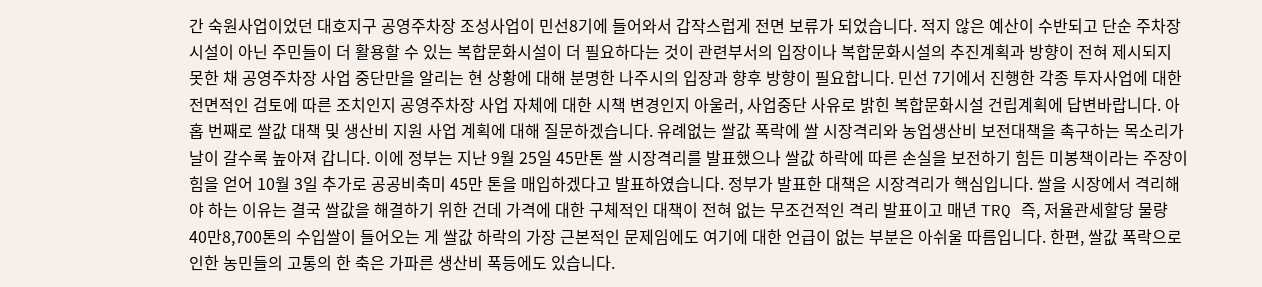간 숙원사업이었던 대호지구 공영주차장 조성사업이 민선8기에 들어와서 갑작스럽게 전면 보류가 되었습니다. 적지 않은 예산이 수반되고 단순 주차장 시설이 아닌 주민들이 더 활용할 수 있는 복합문화시설이 더 필요하다는 것이 관련부서의 입장이나 복합문화시설의 추진계획과 방향이 전혀 제시되지 못한 채 공영주차장 사업 중단만을 알리는 현 상황에 대해 분명한 나주시의 입장과 향후 방향이 필요합니다. 민선 7기에서 진행한 각종 투자사업에 대한 전면적인 검토에 따른 조치인지 공영주차장 사업 자체에 대한 시책 변경인지 아울러, 사업중단 사유로 밝힌 복합문화시설 건립계획에 답변바랍니다. 아홉 번째로 쌀값 대책 및 생산비 지원 사업 계획에 대해 질문하겠습니다. 유례없는 쌀값 폭락에 쌀 시장격리와 농업생산비 보전대책을 촉구하는 목소리가 날이 갈수록 높아져 갑니다. 이에 정부는 지난 9월 25일 45만톤 쌀 시장격리를 발표했으나 쌀값 하락에 따른 손실을 보전하기 힘든 미봉책이라는 주장이 힘을 얻어 10월 3일 추가로 공공비축미 45만 톤을 매입하겠다고 발표하였습니다. 정부가 발표한 대책은 시장격리가 핵심입니다. 쌀을 시장에서 격리해야 하는 이유는 결국 쌀값을 해결하기 위한 건데 가격에 대한 구체적인 대책이 전혀 없는 무조건적인 격리 발표이고 매년 TRQ 즉, 저율관세할당 물량 40만8,700톤의 수입쌀이 들어오는 게 쌀값 하락의 가장 근본적인 문제임에도 여기에 대한 언급이 없는 부분은 아쉬울 따름입니다. 한편, 쌀값 폭락으로 인한 농민들의 고통의 한 축은 가파른 생산비 폭등에도 있습니다.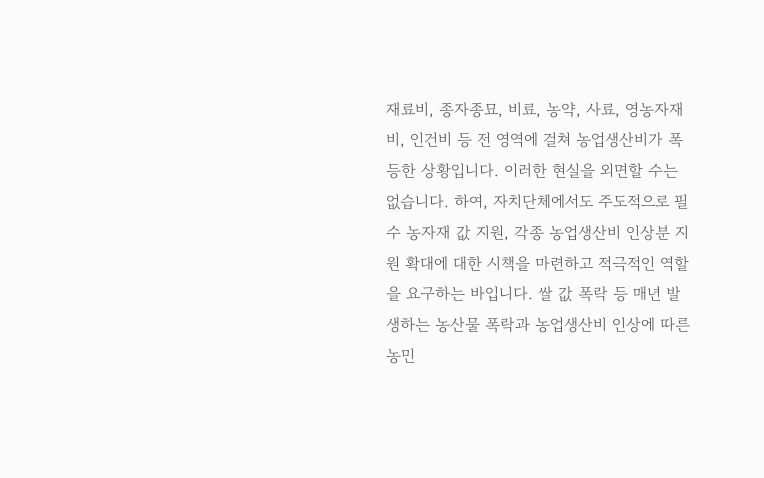재료비, 종자종묘, 비료, 농약, 사료, 영농자재비, 인건비 등 전 영역에 걸쳐 농업생산비가 폭등한 상황입니다. 이러한 현실을 외면할 수는 없습니다. 하여, 자치단체에서도 주도적으로 필수 농자재 값 지원, 각종 농업생산비 인상분 지원 확대에 대한 시책을 마련하고 적극적인 역할을 요구하는 바입니다. 쌀 값 폭락 등 매년 발생하는 농산물 폭락과 농업생산비 인상에 따른 농민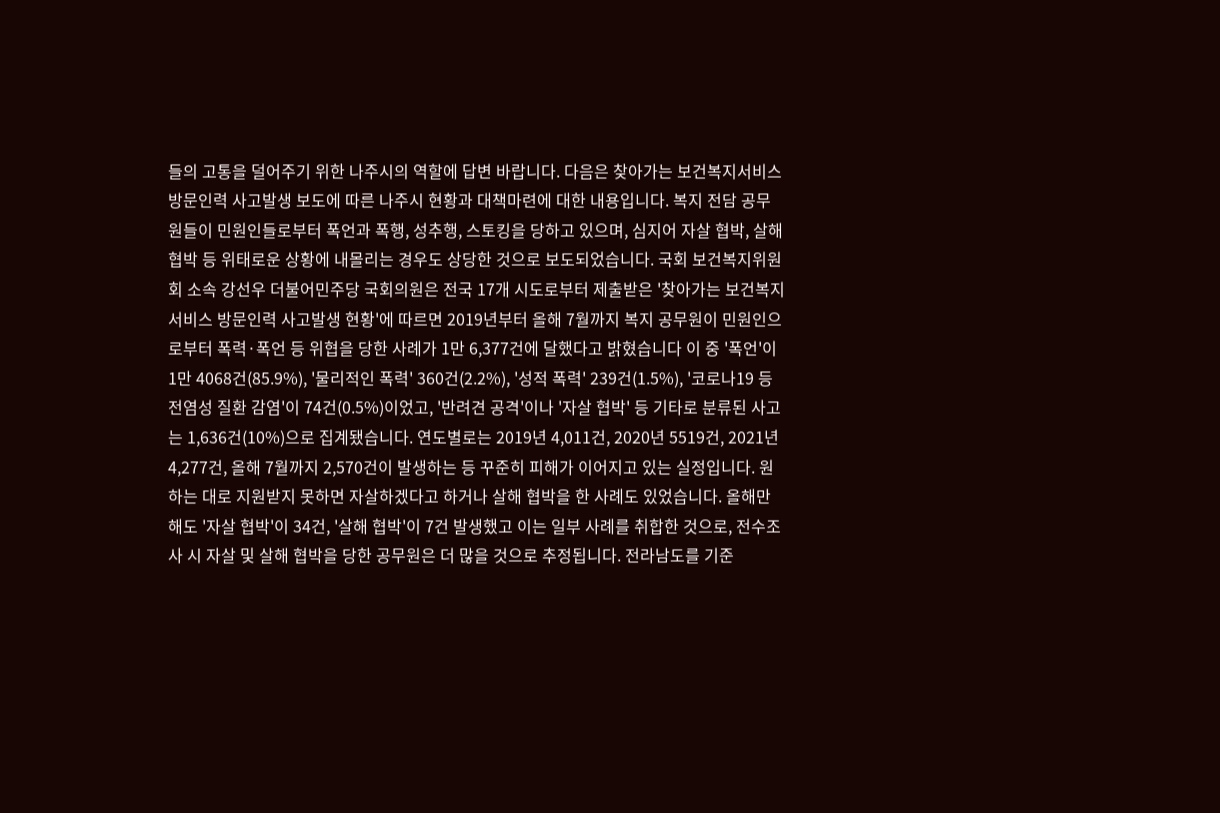들의 고통을 덜어주기 위한 나주시의 역할에 답변 바랍니다. 다음은 찾아가는 보건복지서비스 방문인력 사고발생 보도에 따른 나주시 현황과 대책마련에 대한 내용입니다. 복지 전담 공무원들이 민원인들로부터 폭언과 폭행, 성추행, 스토킹을 당하고 있으며, 심지어 자살 협박, 살해 협박 등 위태로운 상황에 내몰리는 경우도 상당한 것으로 보도되었습니다. 국회 보건복지위원회 소속 강선우 더불어민주당 국회의원은 전국 17개 시도로부터 제출받은 '찾아가는 보건복지서비스 방문인력 사고발생 현황'에 따르면 2019년부터 올해 7월까지 복지 공무원이 민원인으로부터 폭력·폭언 등 위협을 당한 사례가 1만 6,377건에 달했다고 밝혔습니다 이 중 '폭언'이 1만 4068건(85.9%), '물리적인 폭력' 360건(2.2%), '성적 폭력' 239건(1.5%), '코로나19 등 전염성 질환 감염'이 74건(0.5%)이었고, '반려견 공격'이나 '자살 협박' 등 기타로 분류된 사고는 1,636건(10%)으로 집계됐습니다. 연도별로는 2019년 4,011건, 2020년 5519건, 2021년 4,277건, 올해 7월까지 2,570건이 발생하는 등 꾸준히 피해가 이어지고 있는 실정입니다. 원하는 대로 지원받지 못하면 자살하겠다고 하거나 살해 협박을 한 사례도 있었습니다. 올해만 해도 '자살 협박'이 34건, '살해 협박'이 7건 발생했고 이는 일부 사례를 취합한 것으로, 전수조사 시 자살 및 살해 협박을 당한 공무원은 더 많을 것으로 추정됩니다. 전라남도를 기준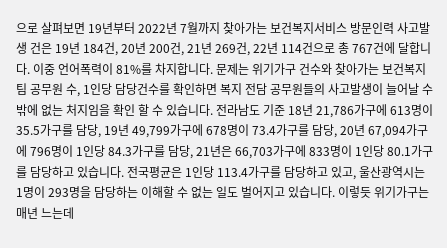으로 살펴보면 19년부터 2022년 7월까지 찾아가는 보건복지서비스 방문인력 사고발생 건은 19년 184건, 20년 200건, 21년 269건, 22년 114건으로 총 767건에 달합니다. 이중 언어폭력이 81%를 차지합니다. 문제는 위기가구 건수와 찾아가는 보건복지팀 공무원 수, 1인당 담당건수를 확인하면 복지 전담 공무원들의 사고발생이 늘어날 수 밖에 없는 처지임을 확인 할 수 있습니다. 전라남도 기준 18년 21,786가구에 613명이 35.5가구를 담당, 19년 49,799가구에 678명이 73.4가구를 담당, 20년 67,094가구에 796명이 1인당 84.3가구를 담당, 21년은 66,703가구에 833명이 1인당 80.1가구를 담당하고 있습니다. 전국평균은 1인당 113.4가구를 담당하고 있고, 울산광역시는 1명이 293명을 담당하는 이해할 수 없는 일도 벌어지고 있습니다. 이렇듯 위기가구는 매년 느는데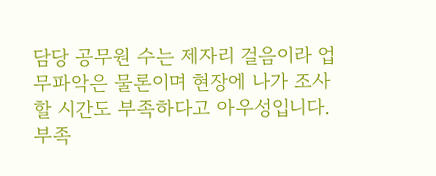담당 공무원 수는 제자리 걸음이라 업무파악은 물론이며 현장에 나가 조사할 시간도 부족하다고 아우성입니다. 부족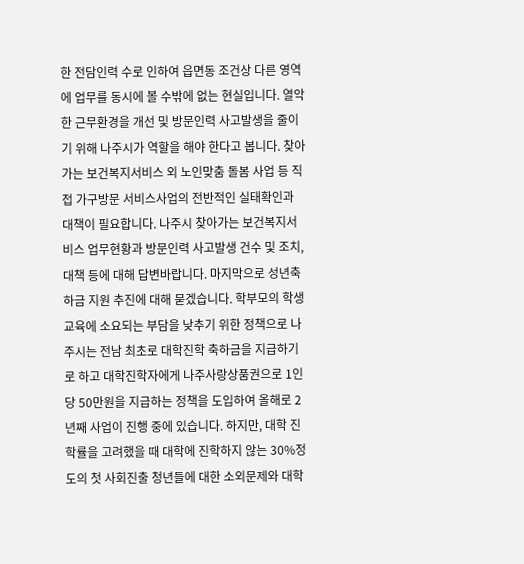한 전담인력 수로 인하여 읍면동 조건상 다른 영역에 업무를 동시에 볼 수밖에 없는 현실입니다. 열악한 근무환경을 개선 및 방문인력 사고발생을 줄이기 위해 나주시가 역할을 해야 한다고 봅니다. 찾아가는 보건복지서비스 외 노인맞춤 돌봄 사업 등 직접 가구방문 서비스사업의 전반적인 실태확인과 대책이 필요합니다. 나주시 찾아가는 보건복지서비스 업무현황과 방문인력 사고발생 건수 및 조치, 대책 등에 대해 답변바랍니다. 마지막으로 성년축하금 지원 추진에 대해 묻겠습니다. 학부모의 학생교육에 소요되는 부담을 낮추기 위한 정책으로 나주시는 전남 최초로 대학진학 축하금을 지급하기로 하고 대학진학자에게 나주사랑상품권으로 1인당 50만원을 지급하는 정책을 도입하여 올해로 2년째 사업이 진행 중에 있습니다. 하지만, 대학 진학률을 고려했을 때 대학에 진학하지 않는 30%정도의 첫 사회진출 청년들에 대한 소외문제와 대학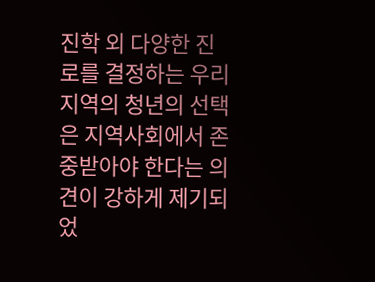진학 외 다양한 진로를 결정하는 우리지역의 청년의 선택은 지역사회에서 존중받아야 한다는 의견이 강하게 제기되었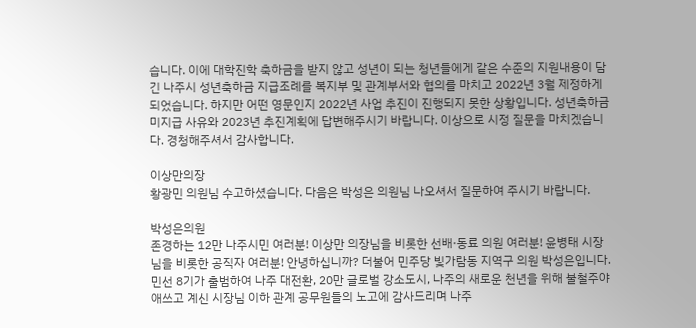습니다. 이에 대학진학 축하금을 받지 않고 성년이 되는 청년들에게 같은 수준의 지원내용이 담긴 나주시 성년축하금 지급조례를 복지부 및 관계부서와 협의를 마치고 2022년 3월 제정하게 되었습니다. 하지만 어떤 영문인지 2022년 사업 추진이 진행되지 못한 상황입니다. 성년축하금 미지급 사유와 2023년 추진계획에 답변해주시기 바랍니다. 이상으로 시정 질문을 마치겠습니다. 경청해주셔서 감사합니다.

이상만의장
황광민 의원님 수고하셨습니다. 다음은 박성은 의원님 나오셔서 질문하여 주시기 바랍니다.

박성은의원
존경하는 12만 나주시민 여러분! 이상만 의장님을 비롯한 선배·동료 의원 여러분! 윤병태 시장님을 비롯한 공직자 여러분! 안녕하십니까? 더불어 민주당 빛가람동 지역구 의원 박성은입니다. 민선 8기가 출범하여 나주 대전환, 20만 글로벌 강소도시, 나주의 새로운 천년을 위해 불철주야 애쓰고 계신 시장님 이하 관계 공무원들의 노고에 감사드리며 나주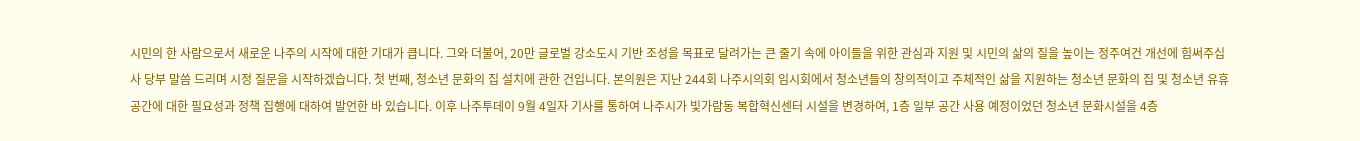시민의 한 사람으로서 새로운 나주의 시작에 대한 기대가 큽니다. 그와 더불어, 20만 글로벌 강소도시 기반 조성을 목표로 달려가는 큰 줄기 속에 아이들을 위한 관심과 지원 및 시민의 삶의 질을 높이는 정주여건 개선에 힘써주십사 당부 말씀 드리며 시정 질문을 시작하겠습니다. 첫 번째, 청소년 문화의 집 설치에 관한 건입니다. 본의원은 지난 244회 나주시의회 임시회에서 청소년들의 창의적이고 주체적인 삶을 지원하는 청소년 문화의 집 및 청소년 유휴공간에 대한 필요성과 정책 집행에 대하여 발언한 바 있습니다. 이후 나주투데이 9월 4일자 기사를 통하여 나주시가 빛가람동 복합혁신센터 시설을 변경하여, 1층 일부 공간 사용 예정이었던 청소년 문화시설을 4층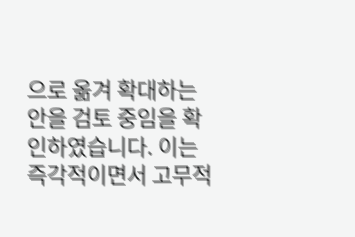으로 옮겨 확대하는 안을 검토 중임을 확인하였습니다. 이는 즉각적이면서 고무적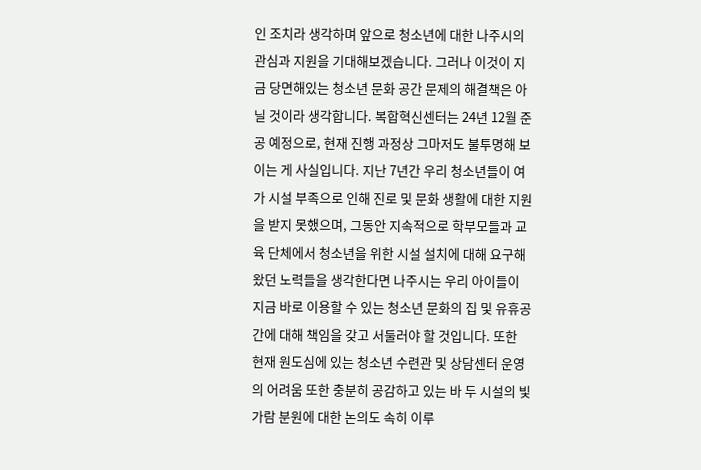인 조치라 생각하며 앞으로 청소년에 대한 나주시의 관심과 지원을 기대해보겠습니다. 그러나 이것이 지금 당면해있는 청소년 문화 공간 문제의 해결책은 아닐 것이라 생각합니다. 복합혁신센터는 24년 12월 준공 예정으로, 현재 진행 과정상 그마저도 불투명해 보이는 게 사실입니다. 지난 7년간 우리 청소년들이 여가 시설 부족으로 인해 진로 및 문화 생활에 대한 지원을 받지 못했으며, 그동안 지속적으로 학부모들과 교육 단체에서 청소년을 위한 시설 설치에 대해 요구해왔던 노력들을 생각한다면 나주시는 우리 아이들이 지금 바로 이용할 수 있는 청소년 문화의 집 및 유휴공간에 대해 책임을 갖고 서둘러야 할 것입니다. 또한 현재 원도심에 있는 청소년 수련관 및 상담센터 운영의 어려움 또한 충분히 공감하고 있는 바 두 시설의 빛가람 분원에 대한 논의도 속히 이루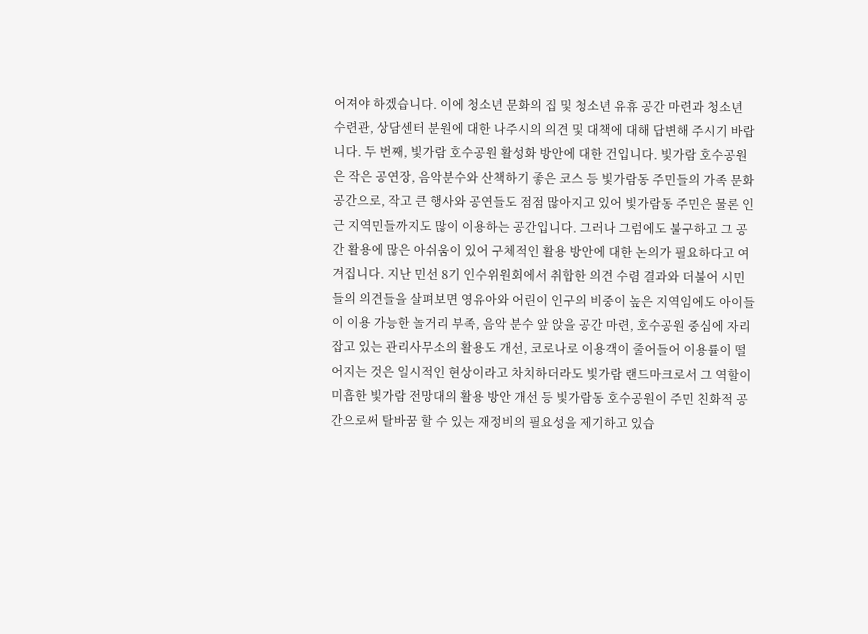어져야 하겠습니다. 이에 청소년 문화의 집 및 청소년 유휴 공간 마련과 청소년 수련관, 상담센터 분원에 대한 나주시의 의견 및 대책에 대해 답변해 주시기 바랍니다. 두 번째, 빛가람 호수공원 활성화 방안에 대한 건입니다. 빛가람 호수공원은 작은 공연장, 음악분수와 산책하기 좋은 코스 등 빛가람동 주민들의 가족 문화 공간으로, 작고 큰 행사와 공연들도 점점 많아지고 있어 빛가람동 주민은 물론 인근 지역민들까지도 많이 이용하는 공간입니다. 그러나 그럼에도 불구하고 그 공간 활용에 많은 아쉬움이 있어 구체적인 활용 방안에 대한 논의가 필요하다고 여겨집니다. 지난 민선 8기 인수위원회에서 취합한 의견 수렴 결과와 더불어 시민들의 의견들을 살펴보면 영유아와 어린이 인구의 비중이 높은 지역임에도 아이들이 이용 가능한 놀거리 부족, 음악 분수 앞 앉을 공간 마련, 호수공원 중심에 자리 잡고 있는 관리사무소의 활용도 개선, 코로나로 이용객이 줄어들어 이용률이 떨어지는 것은 일시적인 현상이라고 차치하더라도 빛가람 랜드마크로서 그 역할이 미흡한 빛가람 전망대의 활용 방안 개선 등 빛가람동 호수공원이 주민 친화적 공간으로써 탈바꿈 할 수 있는 재정비의 필요성을 제기하고 있습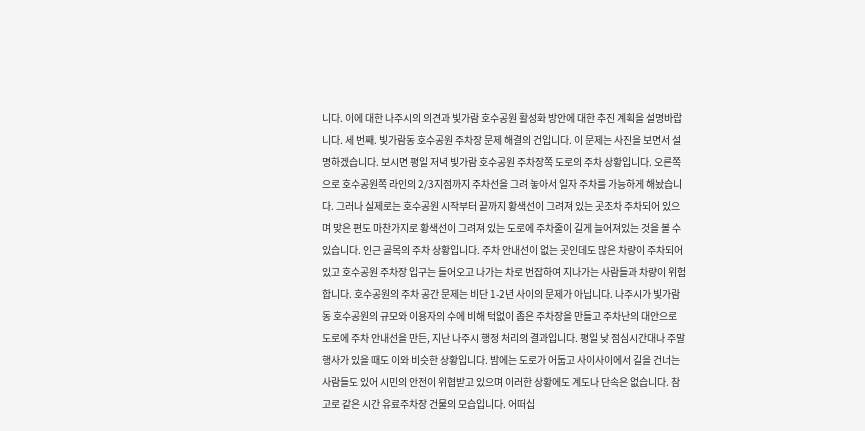니다. 이에 대한 나주시의 의견과 빛가람 호수공원 활성화 방안에 대한 추진 계획을 설명바랍니다. 세 번째. 빛가람동 호수공원 주차장 문제 해결의 건입니다. 이 문제는 사진을 보면서 설명하겠습니다. 보시면 평일 저녁 빛가람 호수공원 주차장쪽 도로의 주차 상황입니다. 오른쪽으로 호수공원쪽 라인의 2/3지점까지 주차선을 그려 놓아서 일자 주차를 가능하게 해놨습니다. 그러나 실제로는 호수공원 시작부터 끝까지 황색선이 그려져 있는 곳조차 주차되어 있으며 맞은 편도 마찬가지로 황색선이 그려져 있는 도로에 주차줄이 길게 늘어져있는 것을 볼 수 있습니다. 인근 골목의 주차 상황입니다. 주차 안내선이 없는 곳인데도 많은 차량이 주차되어 있고 호수공원 주차장 입구는 들어오고 나가는 차로 번잡하여 지나가는 사람들과 차량이 위험합니다. 호수공원의 주차 공간 문제는 비단 1-2년 사이의 문제가 아닙니다. 나주시가 빛가람동 호수공원의 규모와 이용자의 수에 비해 턱없이 좁은 주차장을 만들고 주차난의 대안으로 도로에 주차 안내선을 만든, 지난 나주시 행정 처리의 결과입니다. 평일 낮 점심시간대나 주말 행사가 있을 때도 이와 비슷한 상황입니다. 밤에는 도로가 어둡고 사이사이에서 길을 건너는 사람들도 있어 시민의 안전이 위협받고 있으며 이러한 상황에도 계도나 단속은 없습니다. 참고로 같은 시간 유료주차장 건물의 모습입니다. 어떠십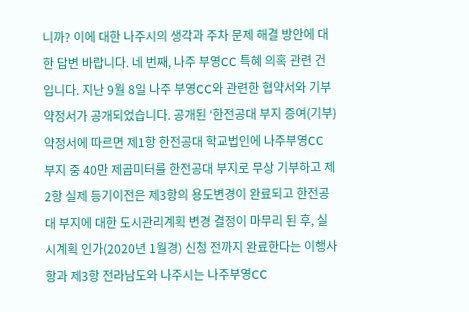니까? 이에 대한 나주시의 생각과 주차 문제 해결 방안에 대한 답변 바랍니다. 네 번째, 나주 부영CC 특혜 의혹 관련 건입니다. 지난 9월 8일 나주 부영CC와 관련한 협약서와 기부약정서가 공개되었습니다. 공개된 ‘한전공대 부지 증여(기부) 약정서에 따르면 제1항 한전공대 학교법인에 나주부영CC 부지 중 40만 제곱미터를 한전공대 부지로 무상 기부하고 제2항 실제 등기이전은 제3항의 용도변경이 완료되고 한전공대 부지에 대한 도시관리계획 변경 결정이 마무리 된 후, 실시계획 인가(2020년 1월경) 신청 전까지 완료한다는 이행사항과 제3항 전라남도와 나주시는 나주부영CC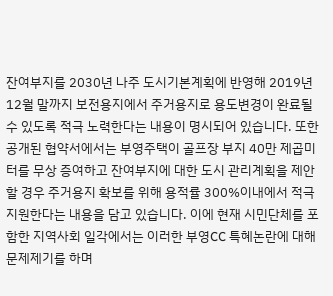잔여부지를 2030년 나주 도시기본계획에 반영해 2019년 12월 말까지 보전용지에서 주거용지로 용도변경이 완료될 수 있도록 적극 노력한다는 내용이 명시되어 있습니다. 또한 공개된 협약서에서는 부영주택이 골프장 부지 40만 제곱미터를 무상 증여하고 잔여부지에 대한 도시 관리계획을 제안할 경우 주거용지 확보를 위해 용적률 300%이내에서 적극 지원한다는 내용을 담고 있습니다. 이에 현재 시민단체를 포함한 지역사회 일각에서는 이러한 부영CC 특혜논란에 대해 문제제기를 하며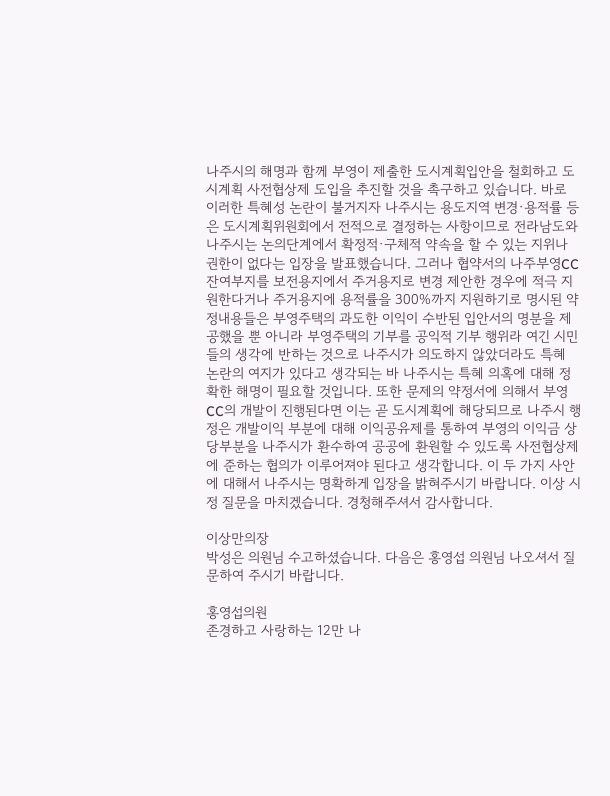나주시의 해명과 함께 부영이 제출한 도시계획입안을 철회하고 도시계획 사전협상제 도입을 추진할 것을 촉구하고 있습니다. 바로 이러한 특혜성 논란이 불거지자 나주시는 용도지역 변경·용적률 등은 도시계획위원회에서 전적으로 결정하는 사항이므로 전라남도와 나주시는 논의단계에서 확정적·구체적 약속을 할 수 있는 지위나 권한이 없다는 입장을 발표했습니다. 그러나 협약서의 나주부영CC 잔여부지를 보전용지에서 주거용지로 변경 제안한 경우에 적극 지원한다거나 주거용지에 용적률을 300%까지 지원하기로 명시된 약정내용들은 부영주택의 과도한 이익이 수반된 입안서의 명분을 제공했을 뿐 아니라 부영주택의 기부를 공익적 기부 행위라 여긴 시민들의 생각에 반하는 것으로 나주시가 의도하지 않았더라도 특혜 논란의 여지가 있다고 생각되는 바 나주시는 특혜 의혹에 대해 정확한 해명이 필요할 것입니다. 또한 문제의 약정서에 의해서 부영CC의 개발이 진행된다면 이는 곧 도시계획에 해당되므로 나주시 행정은 개발이익 부분에 대해 이익공유제를 통하여 부영의 이익금 상당부분을 나주시가 환수하여 공공에 환원할 수 있도록 사전협상제에 준하는 협의가 이루어져야 된다고 생각합니다. 이 두 가지 사안에 대해서 나주시는 명확하게 입장을 밝혀주시기 바랍니다. 이상 시정 질문을 마치겠습니다. 경청해주셔서 감사합니다.

이상만의장
박성은 의원님 수고하셨습니다. 다음은 홍영섭 의원님 나오셔서 질문하여 주시기 바랍니다.

홍영섭의원
존경하고 사랑하는 12만 나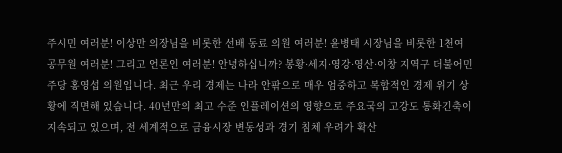주시민 여러분! 이상만 의장님을 비롯한 선배 동료 의원 여러분! 윤병태 시장님을 비롯한 1천여 공무원 여러분! 그리고 언론인 여러분! 안녕하십니까? 봉황·세지·영강·영산·이창 지역구 더불어민주당 홍영섭 의원입니다. 최근 우리 경제는 나라 안팎으로 매우 엄중하고 복합적인 경제 위기 상황에 직면해 있습니다. 40년만의 최고 수준 인플레이션의 영향으로 주요국의 고강도 통화긴축이 지속되고 있으며, 전 세계적으로 금융시장 변동성과 경기 침체 우려가 확산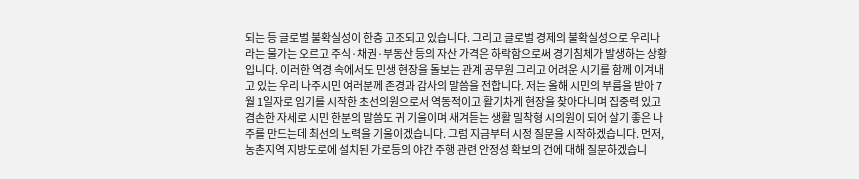되는 등 글로벌 불확실성이 한층 고조되고 있습니다. 그리고 글로벌 경제의 불확실성으로 우리나라는 물가는 오르고 주식·채권·부동산 등의 자산 가격은 하락함으로써 경기침체가 발생하는 상황입니다. 이러한 역경 속에서도 민생 현장을 돌보는 관계 공무원 그리고 어려운 시기를 함께 이겨내고 있는 우리 나주시민 여러분께 존경과 감사의 말씀을 전합니다. 저는 올해 시민의 부름을 받아 7월 1일자로 임기를 시작한 초선의원으로서 역동적이고 활기차게 현장을 찾아다니며 집중력 있고 겸손한 자세로 시민 한분의 말씀도 귀 기울이며 새겨듣는 생활 밀착형 시의원이 되어 살기 좋은 나주를 만드는데 최선의 노력을 기울이겠습니다. 그럼 지금부터 시정 질문을 시작하겠습니다. 먼저, 농촌지역 지방도로에 설치된 가로등의 야간 주행 관련 안정성 확보의 건에 대해 질문하겠습니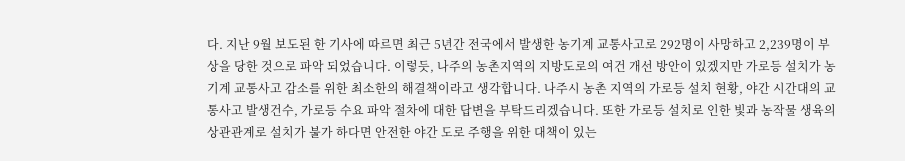다. 지난 9월 보도된 한 기사에 따르면 최근 5년간 전국에서 발생한 농기계 교통사고로 292명이 사망하고 2,239명이 부상을 당한 것으로 파악 되었습니다. 이렇듯, 나주의 농촌지역의 지방도로의 여건 개선 방안이 있겠지만 가로등 설치가 농기계 교통사고 감소를 위한 최소한의 해결책이라고 생각합니다. 나주시 농촌 지역의 가로등 설치 현황, 야간 시간대의 교통사고 발생건수, 가로등 수요 파악 절차에 대한 답변을 부탁드리겠습니다. 또한 가로등 설치로 인한 빛과 농작물 생육의 상관관계로 설치가 불가 하다면 안전한 야간 도로 주행을 위한 대책이 있는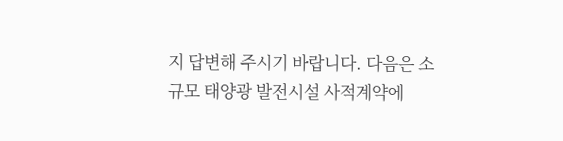지 답변해 주시기 바랍니다. 다음은 소규모 태양광 발전시설 사적계약에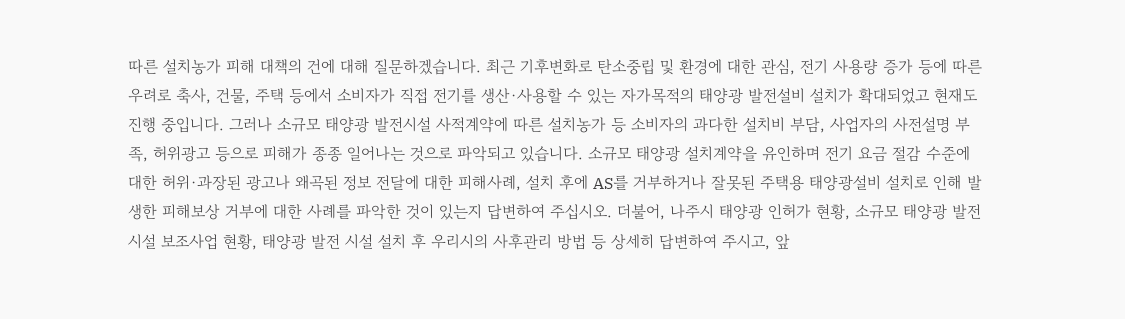따른 설치농가 피해 대책의 건에 대해 질문하겠습니다. 최근 기후변화로 탄소중립 및 환경에 대한 관심, 전기 사용량 증가 등에 따른 우려로 축사, 건물, 주택 등에서 소비자가 직접 전기를 생산·사용할 수 있는 자가목적의 태양광 발전설비 설치가 확대되었고 현재도 진행 중입니다. 그러나 소규모 태양광 발전시설 사적계약에 따른 설치농가 등 소비자의 과다한 설치비 부담, 사업자의 사전설명 부족, 허위광고 등으로 피해가 종종 일어나는 것으로 파악되고 있습니다. 소규모 태양광 설치계약을 유인하며 전기 요금 절감 수준에 대한 허위·과장된 광고나 왜곡된 정보 전달에 대한 피해사례, 설치 후에 AS를 거부하거나 잘못된 주택용 태양광설비 설치로 인해 발생한 피해보상 거부에 대한 사례를 파악한 것이 있는지 답변하여 주십시오. 더불어, 나주시 태양광 인허가 현황, 소규모 태양광 발전 시설 보조사업 현황, 태양광 발전 시설 설치 후 우리시의 사후관리 방법 등 상세히 답변하여 주시고, 앞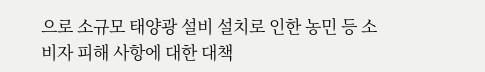으로 소규모 태양광 설비 설치로 인한 농민 등 소비자 피해 사항에 대한 대책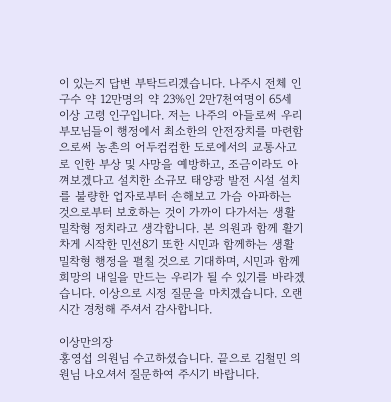이 있는지 답변 부탁드리겠습니다. 나주시 전체 인구수 약 12만명의 약 23%인 2만7천여명이 65세 이상 고령 인구입니다. 저는 나주의 아들로써 우리 부모님들이 행정에서 최소한의 안전장치를 마련함으로써 농촌의 어두컴컴한 도로에서의 교통사고로 인한 부상 및 사망을 예방하고, 조금이라도 아껴보겠다고 설치한 소규모 태양광 발전 시설 설치를 불량한 업자로부터 손해보고 가슴 아파하는 것으로부터 보호하는 것이 가까이 다가서는 생활 밀착형 정치라고 생각합니다. 본 의원과 함께 활기차게 시작한 민선8기 또한 시민과 함께하는 생활 밀착형 행정을 펼칠 것으로 기대하며, 시민과 함께 희망의 내일을 만드는 우리가 될 수 있기를 바라겠습니다. 이상으로 시정 질문을 마치겠습니다. 오랜 시간 경청해 주셔서 감사합니다.

이상만의장
홍영섭 의원님 수고하셨습니다. 끝으로 김철민 의원님 나오셔서 질문하여 주시기 바랍니다.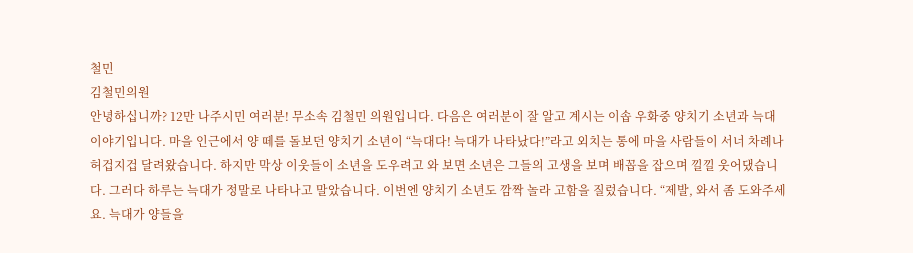철민
김철민의원
안녕하십니까? 12만 나주시민 여러분! 무소속 김철민 의원입니다. 다음은 여러분이 잘 알고 계시는 이솝 우화중 양치기 소년과 늑대 이야기입니다. 마을 인근에서 양 떼를 돌보던 양치기 소년이 “늑대다! 늑대가 나타났다!”라고 외치는 통에 마을 사람들이 서너 차례나 허겁지겁 달려왔습니다. 하지만 막상 이웃들이 소년을 도우려고 와 보면 소년은 그들의 고생을 보며 배꼽을 잡으며 낄낄 웃어댔습니다. 그러다 하루는 늑대가 정말로 나타나고 말았습니다. 이번엔 양치기 소년도 깜짝 놀라 고함을 질렀습니다. “제발, 와서 좀 도와주세요. 늑대가 양들을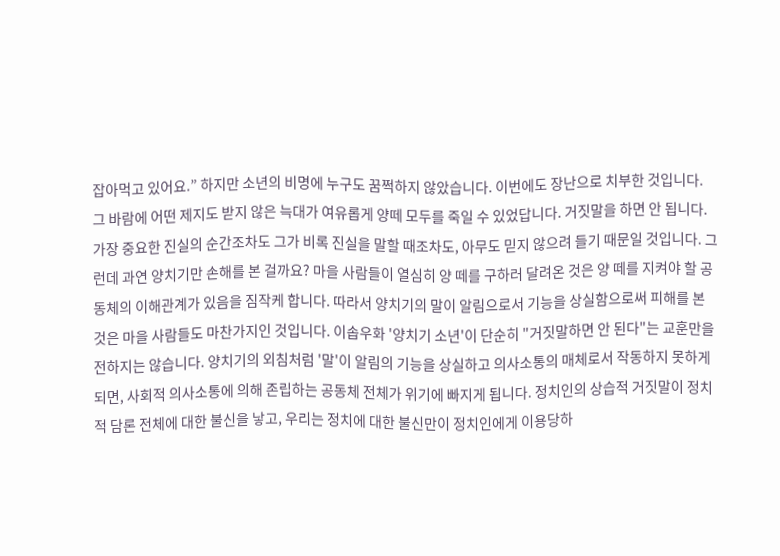잡아먹고 있어요.” 하지만 소년의 비명에 누구도 꿈쩍하지 않았습니다. 이번에도 장난으로 치부한 것입니다. 그 바람에 어떤 제지도 받지 않은 늑대가 여유롭게 양떼 모두를 죽일 수 있었답니다. 거짓말을 하면 안 됩니다. 가장 중요한 진실의 순간조차도 그가 비록 진실을 말할 때조차도, 아무도 믿지 않으려 들기 때문일 것입니다. 그런데 과연 양치기만 손해를 본 걸까요? 마을 사람들이 열심히 양 떼를 구하러 달려온 것은 양 떼를 지켜야 할 공동체의 이해관계가 있음을 짐작케 합니다. 따라서 양치기의 말이 알림으로서 기능을 상실함으로써 피해를 본 것은 마을 사람들도 마찬가지인 것입니다. 이솝우화 '양치기 소년'이 단순히 "거짓말하면 안 된다"는 교훈만을 전하지는 않습니다. 양치기의 외침처럼 '말'이 알림의 기능을 상실하고 의사소통의 매체로서 작동하지 못하게 되면, 사회적 의사소통에 의해 존립하는 공동체 전체가 위기에 빠지게 됩니다. 정치인의 상습적 거짓말이 정치적 담론 전체에 대한 불신을 낳고, 우리는 정치에 대한 불신만이 정치인에게 이용당하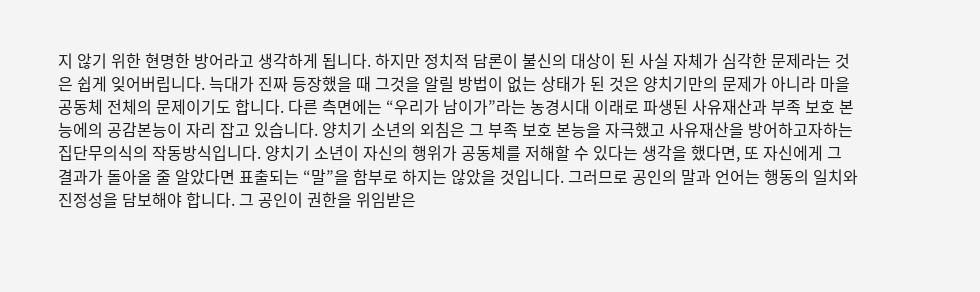지 않기 위한 현명한 방어라고 생각하게 됩니다. 하지만 정치적 담론이 불신의 대상이 된 사실 자체가 심각한 문제라는 것은 쉽게 잊어버립니다. 늑대가 진짜 등장했을 때 그것을 알릴 방법이 없는 상태가 된 것은 양치기만의 문제가 아니라 마을 공동체 전체의 문제이기도 합니다. 다른 측면에는 “우리가 남이가”라는 농경시대 이래로 파생된 사유재산과 부족 보호 본능에의 공감본능이 자리 잡고 있습니다. 양치기 소년의 외침은 그 부족 보호 본능을 자극했고 사유재산을 방어하고자하는 집단무의식의 작동방식입니다. 양치기 소년이 자신의 행위가 공동체를 저해할 수 있다는 생각을 했다면, 또 자신에게 그 결과가 돌아올 줄 알았다면 표출되는 “말”을 함부로 하지는 않았을 것입니다. 그러므로 공인의 말과 언어는 행동의 일치와 진정성을 담보해야 합니다. 그 공인이 권한을 위임받은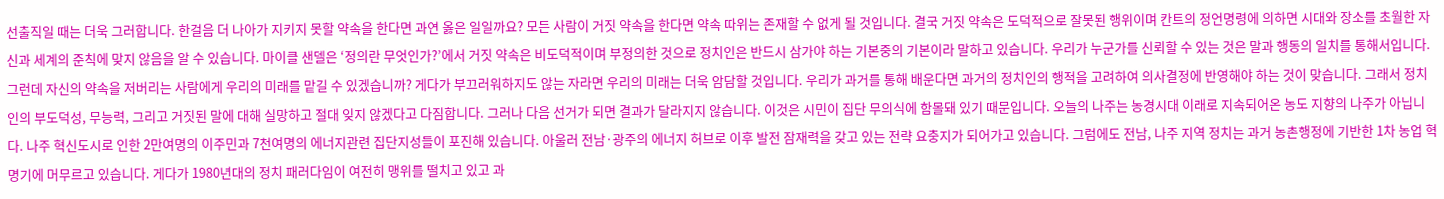선출직일 때는 더욱 그러합니다. 한걸음 더 나아가 지키지 못할 약속을 한다면 과연 옳은 일일까요? 모든 사람이 거짓 약속을 한다면 약속 따위는 존재할 수 없게 될 것입니다. 결국 거짓 약속은 도덕적으로 잘못된 행위이며 칸트의 정언명령에 의하면 시대와 장소를 초월한 자신과 세계의 준칙에 맞지 않음을 알 수 있습니다. 마이클 샌델은 ‘정의란 무엇인가?’에서 거짓 약속은 비도덕적이며 부정의한 것으로 정치인은 반드시 삼가야 하는 기본중의 기본이라 말하고 있습니다. 우리가 누군가를 신뢰할 수 있는 것은 말과 행동의 일치를 통해서입니다. 그런데 자신의 약속을 저버리는 사람에게 우리의 미래를 맡길 수 있겠습니까? 게다가 부끄러워하지도 않는 자라면 우리의 미래는 더욱 암담할 것입니다. 우리가 과거를 통해 배운다면 과거의 정치인의 행적을 고려하여 의사결정에 반영해야 하는 것이 맞습니다. 그래서 정치인의 부도덕성, 무능력, 그리고 거짓된 말에 대해 실망하고 절대 잊지 않겠다고 다짐합니다. 그러나 다음 선거가 되면 결과가 달라지지 않습니다. 이것은 시민이 집단 무의식에 함몰돼 있기 때문입니다. 오늘의 나주는 농경시대 이래로 지속되어온 농도 지향의 나주가 아닙니다. 나주 혁신도시로 인한 2만여명의 이주민과 7천여명의 에너지관련 집단지성들이 포진해 있습니다. 아울러 전남·광주의 에너지 허브로 이후 발전 잠재력을 갖고 있는 전략 요충지가 되어가고 있습니다. 그럼에도 전남, 나주 지역 정치는 과거 농촌행정에 기반한 1차 농업 혁명기에 머무르고 있습니다. 게다가 1980년대의 정치 패러다임이 여전히 맹위를 떨치고 있고 과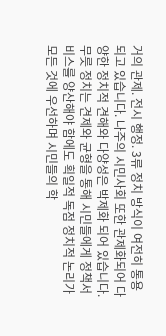거의 관제. 전시 행정. 3류 정치 방식이 여전히 통용되고 있습니다. 나주의 시민사회 또한 관제화되어 다양한 정치적 견해와 다양성은 박제화 되어 있습니다. 무릇 정치는 견제와 균형을 통해 시민들에게 정책서비스를 양산해야 함에도 획일적 독점 정치적 논리가 모든 것에 우선하며 시민들의 학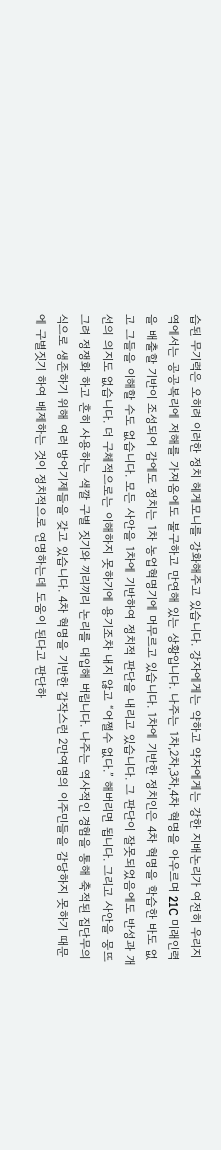습된 무기력은 오히려 이러한 정치 헤게모니를 강화해주고 있습니다. 강자에게는 약하고 약자에게는 강한 지배논리가 여전히 우리지역에서는 공공복리에 저해를 가져옴에도 불구하고 만연해 있는 상황입니다. 나주는 1차,2차,3차,4차 혁명을 아우르며 21C 미래인력을 배출할 기반이 조성되어 감에도 정치는 1차 농업혁명기에 머무르고 있습니다. 1차에 기반한 정치인은 4차 혁명을 학습한 바도 없고 그들을 이해할 수도 없습니다. 모든 사안을 1차에 기반하여 정치적 판단을 내리고 있습니다. 그 판단이 잘못되었음에도 반성과 개선의 의지도 없습니다. 더 구체적으로는 이해하지 못하기에 용기조차 내지 않고 “어쩔수 없다.” 해버리면 됩니다. 그리고 사안을 뭉뜨그려 정쟁화 하고 흔히 사용하는 색깔 구별 짓기와 끼리끼리 논리를 대입해 버립니다. 나주는 역사적인 경험을 통해 축적된 집단무의식으로 생존하기 위해 여러 방어기제들을 갖고 있습니다. 4차 혁명을 기반한 갑작스런 2만여명의 이주민들을 감당하지 못하기 때문에 구별짓기 하여 배제하는 것이 정치적으로 연명하는데 도움이 된다고 판단하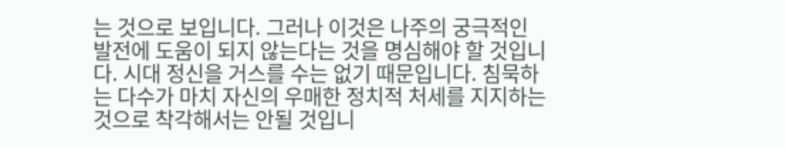는 것으로 보입니다. 그러나 이것은 나주의 궁극적인 발전에 도움이 되지 않는다는 것을 명심해야 할 것입니다. 시대 정신을 거스를 수는 없기 때문입니다. 침묵하는 다수가 마치 자신의 우매한 정치적 처세를 지지하는 것으로 착각해서는 안될 것입니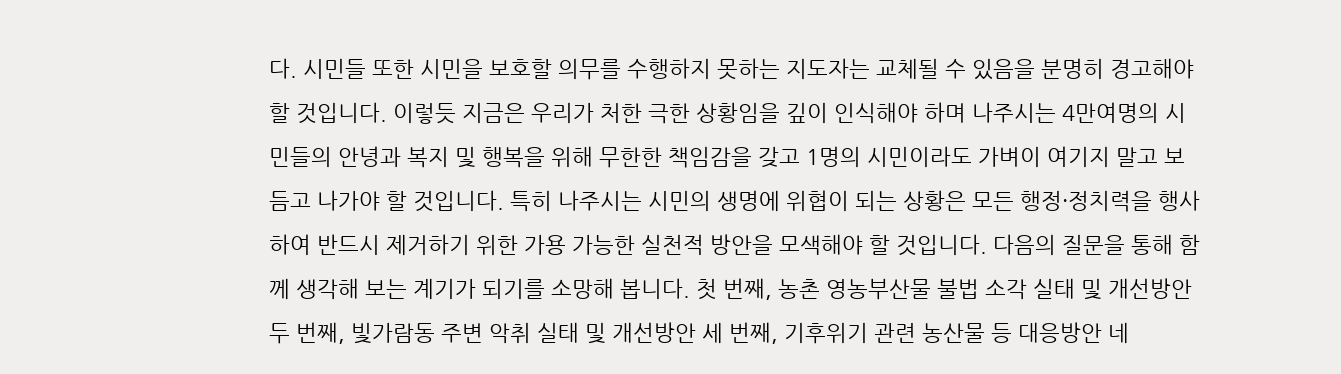다. 시민들 또한 시민을 보호할 의무를 수행하지 못하는 지도자는 교체될 수 있음을 분명히 경고해야 할 것입니다. 이렇듯 지금은 우리가 처한 극한 상황임을 깊이 인식해야 하며 나주시는 4만여명의 시민들의 안녕과 복지 및 행복을 위해 무한한 책임감을 갖고 1명의 시민이라도 가벼이 여기지 말고 보듬고 나가야 할 것입니다. 특히 나주시는 시민의 생명에 위협이 되는 상황은 모든 행정·정치력을 행사하여 반드시 제거하기 위한 가용 가능한 실천적 방안을 모색해야 할 것입니다. 다음의 질문을 통해 함께 생각해 보는 계기가 되기를 소망해 봅니다. 첫 번째, 농촌 영농부산물 불법 소각 실태 및 개선방안 두 번째, 빛가람동 주변 악취 실태 및 개선방안 세 번째, 기후위기 관련 농산물 등 대응방안 네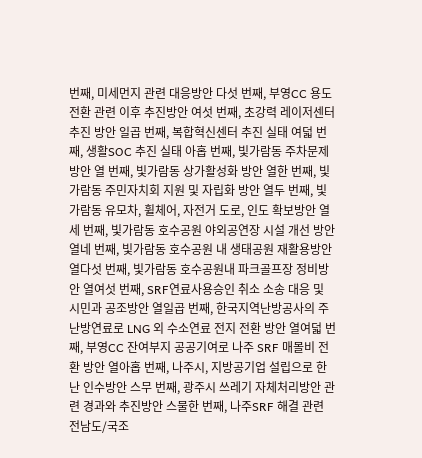번째, 미세먼지 관련 대응방안 다섯 번째, 부영CC 용도전환 관련 이후 추진방안 여섯 번째, 초강력 레이저센터 추진 방안 일곱 번째, 복합혁신센터 추진 실태 여덟 번째, 생활SOC 추진 실태 아홉 번째, 빛가람동 주차문제 방안 열 번째, 빛가람동 상가활성화 방안 열한 번째, 빛가람동 주민자치회 지원 및 자립화 방안 열두 번째, 빛가람동 유모차, 휠체어, 자전거 도로, 인도 확보방안 열세 번째, 빛가람동 호수공원 야외공연장 시설 개선 방안 열네 번째, 빛가람동 호수공원 내 생태공원 재활용방안 열다섯 번째, 빛가람동 호수공원내 파크골프장 정비방안 열여섯 번째, SRF연료사용승인 취소 소송 대응 및 시민과 공조방안 열일곱 번째, 한국지역난방공사의 주 난방연료로 LNG 외 수소연료 전지 전환 방안 열여덟 번째, 부영CC 잔여부지 공공기여로 나주 SRF 매몰비 전환 방안 열아홉 번째, 나주시, 지방공기업 설립으로 한난 인수방안 스무 번째, 광주시 쓰레기 자체처리방안 관련 경과와 추진방안 스물한 번째, 나주SRF 해결 관련 전남도/국조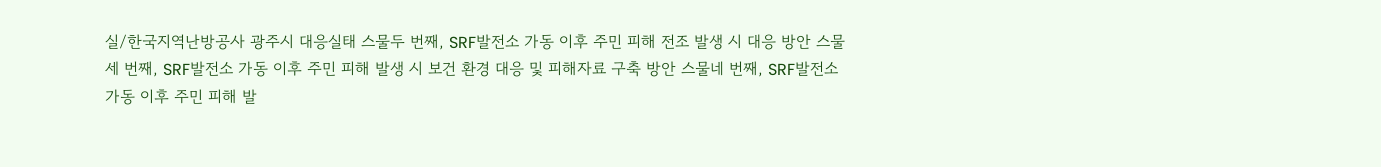실/한국지역난방공사 광주시 대응실태 스물두 번째, SRF발전소 가동 이후 주민 피해 전조 발생 시 대응 방안 스물세 번째, SRF발전소 가동 이후 주민 피해 발생 시 보건 환경 대응 및 피해자료 구축 방안 스물네 번째, SRF발전소 가동 이후 주민 피해 발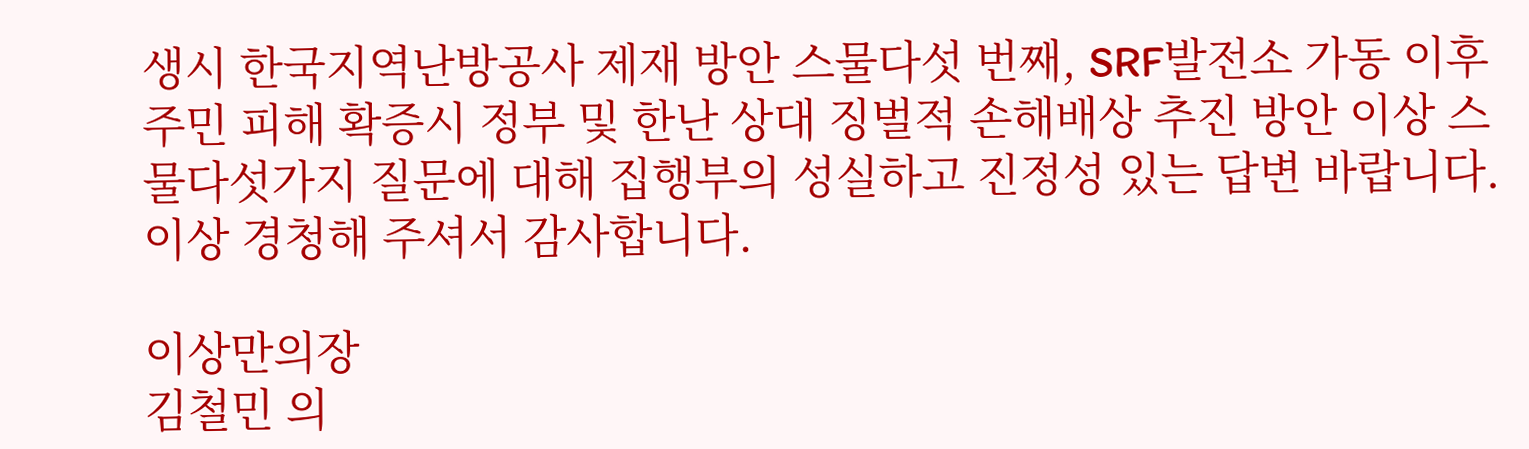생시 한국지역난방공사 제재 방안 스물다섯 번째, SRF발전소 가동 이후 주민 피해 확증시 정부 및 한난 상대 징벌적 손해배상 추진 방안 이상 스물다섯가지 질문에 대해 집행부의 성실하고 진정성 있는 답변 바랍니다. 이상 경청해 주셔서 감사합니다.

이상만의장
김철민 의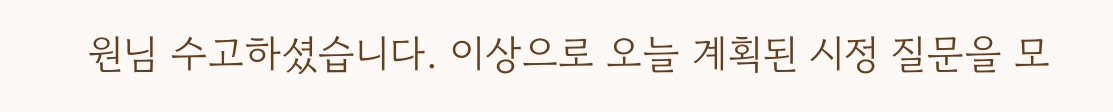원님 수고하셨습니다. 이상으로 오늘 계획된 시정 질문을 모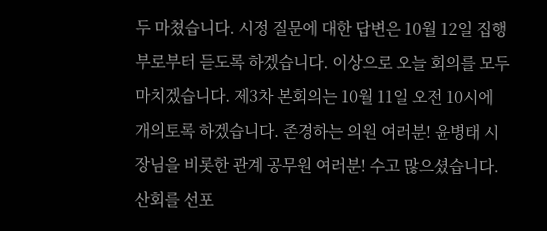두 마쳤습니다. 시정 질문에 대한 답변은 10월 12일 집행부로부터 듣도록 하겠습니다. 이상으로 오늘 회의를 모두 마치겠습니다. 제3차 본회의는 10월 11일 오전 10시에 개의토록 하겠습니다. 존경하는 의원 여러분! 윤병태 시장님을 비롯한 관계 공무원 여러분! 수고 많으셨습니다. 산회를 선포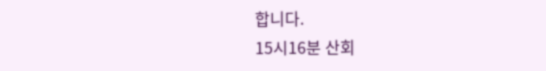합니다.
15시16분 산회